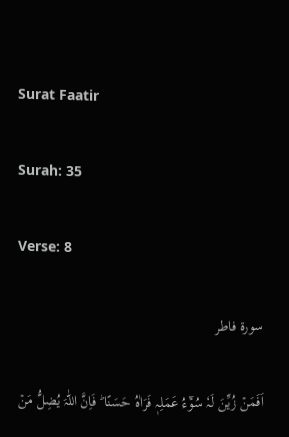Surat Faatir

Surah: 35

Verse: 8

سورة فاطر

اَفَمَنۡ زُیِّنَ لَہٗ سُوۡٓءُ عَمَلِہٖ فَرَاٰہُ حَسَنًا ؕ فَاِنَّ اللّٰہَ یُضِلُّ مَنۡ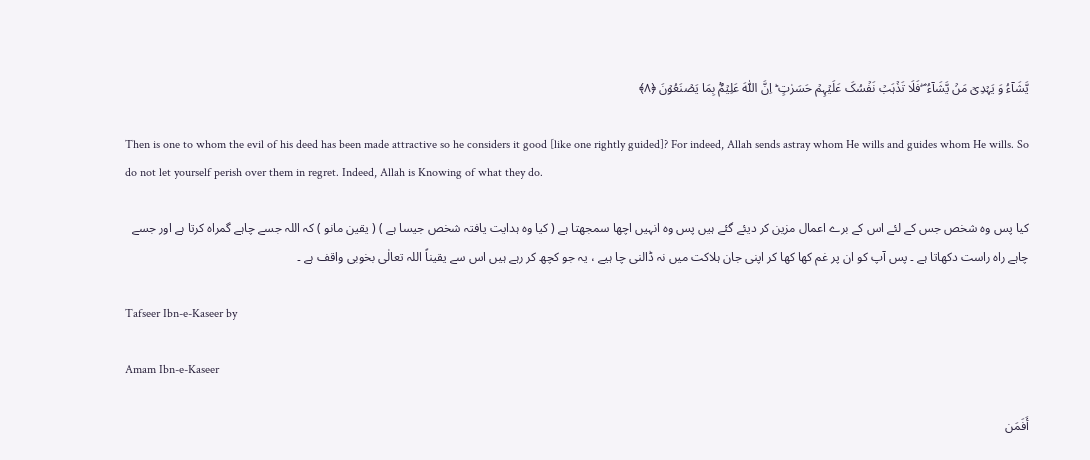یَّشَآءُ وَ یَہۡدِیۡ مَنۡ یَّشَآءُ ۫ ۖفَلَا تَذۡہَبۡ نَفۡسُکَ عَلَیۡہِمۡ حَسَرٰتٍ ؕ اِنَّ اللّٰہَ عَلِیۡمٌۢ بِمَا یَصۡنَعُوۡنَ ﴿۸﴾

Then is one to whom the evil of his deed has been made attractive so he considers it good [like one rightly guided]? For indeed, Allah sends astray whom He wills and guides whom He wills. So do not let yourself perish over them in regret. Indeed, Allah is Knowing of what they do.

کیا پس وہ شخص جس کے لئے اس کے برے اعمال مزین کر دیئے گئے ہیں پس وہ انہیں اچھا سمجھتا ہے ( کیا وہ ہدایت یافتہ شخص جیسا ہے ) ( یقین مانو ) کہ اللہ جسے چاہے گمراہ کرتا ہے اور جسے چاہے راہ راست دکھاتا ہے ۔ پس آپ کو ان پر غم کھا کھا کر اپنی جان ہلاکت میں نہ ڈالنی چا ہیے ، یہ جو کچھ کر رہے ہیں اس سے یقیناً اللہ تعالٰی بخوبی واقف ہے ۔

Tafseer Ibn-e-Kaseer by

Amam Ibn-e-Kaseer

أَفَمَن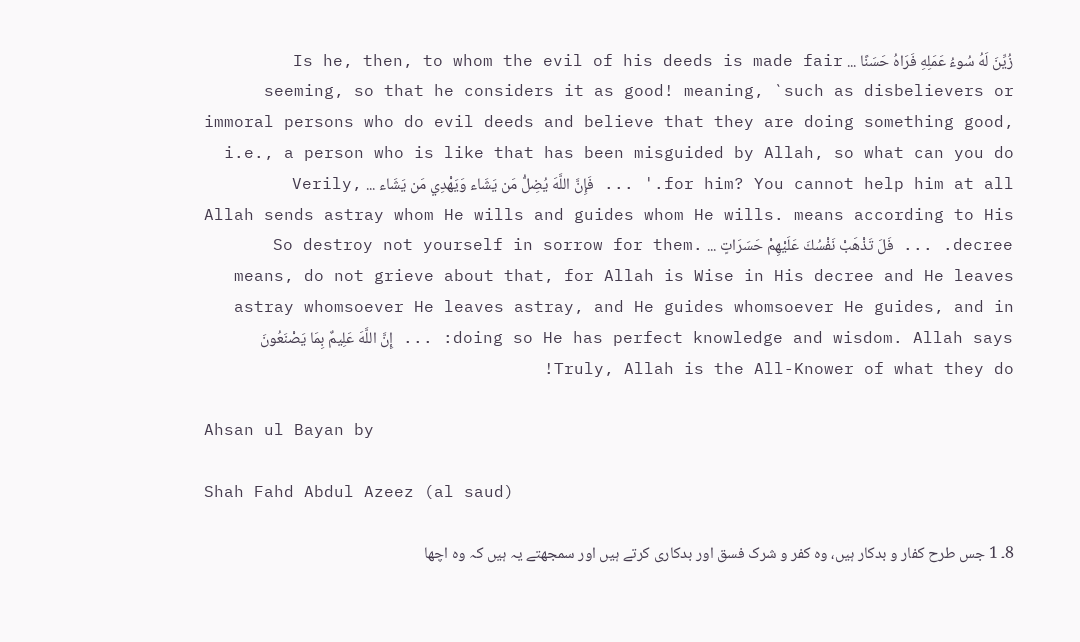زُيِّنَ لَهُ سُوءُ عَمَلِهِ فَرَاهُ حَسَنًا ... Is he, then, to whom the evil of his deeds is made fair seeming, so that he considers it as good! meaning, `such as disbelievers or immoral persons who do evil deeds and believe that they are doing something good, i.e., a person who is like that has been misguided by Allah, so what can you do for him? You cannot help him at all.' ... فَإِنَّ اللَّهَ يُضِلُّ مَن يَشَاء وَيَهْدِي مَن يَشَاء ... Verily, Allah sends astray whom He wills and guides whom He wills. means according to His decree. ... فَلَ تَذْهَبْ نَفْسُكَ عَلَيْهِمْ حَسَرَاتٍ ... So destroy not yourself in sorrow for them. means, do not grieve about that, for Allah is Wise in His decree and He leaves astray whomsoever He leaves astray, and He guides whomsoever He guides, and in doing so He has perfect knowledge and wisdom. Allah says: ... إِنَّ اللَّهَ عَلِيمٌ بِمَا يَصْنَعُونَ Truly, Allah is the All-Knower of what they do!

Ahsan ul Bayan by

Shah Fahd Abdul Azeez (al saud)

8۔ 1 جس طرح کفار و بدکار ہیں، وہ کفر و شرک فسق اور بدکاری کرتے ہیں اور سمجھتے یہ ہیں کہ وہ اچھا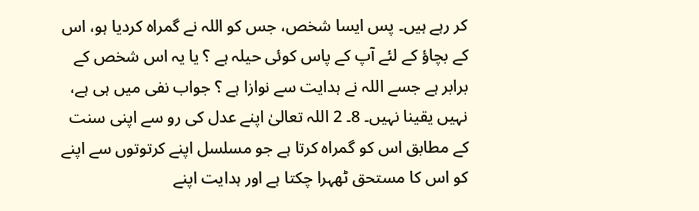کر رہے ہیں۔ پس ایسا شخص، جس کو اللہ نے گمراہ کردیا ہو، اس کے بچاؤ کے لئے آپ کے پاس کوئی حیلہ ہے ؟ یا یہ اس شخص کے برابر ہے جسے اللہ نے ہدایت سے نوازا ہے ؟ جواب نفی میں ہی ہے، نہیں یقینا نہیں۔ 8۔ 2 اللہ تعالیٰ اپنے عدل کی رو سے اپنی سنت کے مطابق اس کو گمراہ کرتا ہے جو مسلسل اپنے کرتوتوں سے اپنے کو اس کا مستحق ٹھہرا چکتا ہے اور ہدایت اپنے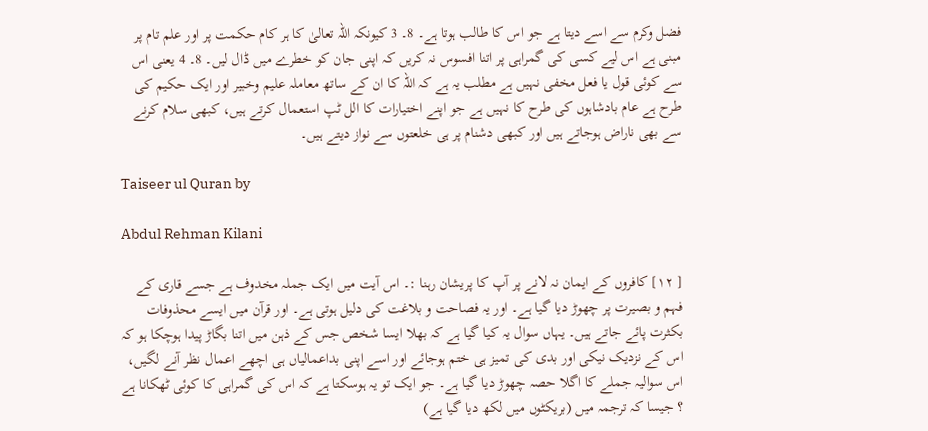فضل وکرم سے اسے دیتا ہے جو اس کا طالب ہوتا ہے۔ 8۔ 3 کیونکہ اللہ تعالیٰ کا ہر کام حکمت پر اور علم تام پر مبنی ہے اس لیے کسی کی گمراہی پر اتنا افسوس نہ کریں کہ اپنی جان کو خطرے میں ڈال لیں۔ 8۔ 4 یعنی اس سے کوئی قول یا فعل مخفی نہیں ہے مطلب یہ ہے کہ اللہ کا ان کے ساتھ معاملہ علیم وخبیر اور ایک حکیم کی طرح ہے عام بادشاہوں کی طرح کا نہیں ہے جو اپنے اختیارات کا الل ٹپ استعمال کرتے ہیں، کبھی سلام کرنے سے بھی ناراض ہوجاتے ہیں اور کبھی دشنام پر ہی خلعتوں سے نواز دیتے ہیں۔

Taiseer ul Quran by

Abdul Rehman Kilani

[ ١٢] کافروں کے ایمان نہ لانے پر آپ کا پریشان رہنا :۔ اس آیت میں ایک جملہ مخدوف ہے جسے قاری کے فہم و بصیرت پر چھوڑ دیا گیا ہے۔ اور یہ فصاحت و بلاغت کی دلیل ہوتی ہے۔ اور قرآن میں ایسے محذوفات بکثرت پائے جاتے ہیں۔ یہاں سوال یہ کیا گیا ہے کہ بھلا ایسا شخص جس کے ذہن میں اتنا بگاڑ پیدا ہوچکا ہو کہ اس کے نزدیک نیکی اور بدی کی تمیز ہی ختم ہوجائے اور اسے اپنی بداعمالیاں ہی اچھے اعمال نظر آنے لگیں، اس سوالیہ جملے کا اگلا حصہ چھوڑ دیا گیا ہے۔ جو ایک تو یہ ہوسکتا ہے کہ اس کی گمراہی کا کوئی ٹھکانا ہے ؟ جیسا کہ ترجمہ میں (بریکٹوں میں لکھ دیا گیا ہے)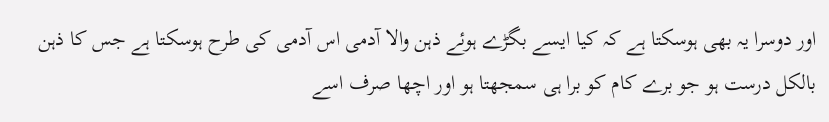اور دوسرا یہ بھی ہوسکتا ہے کہ کیا ایسے بگڑے ہوئے ذہن والا آدمی اس آدمی کی طرح ہوسکتا ہے جس کا ذہن بالکل درست ہو جو برے کام کو برا ہی سمجھتا ہو اور اچھا صرف اسے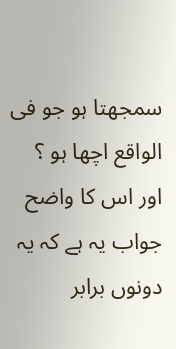سمجھتا ہو جو فی الواقع اچھا ہو ؟ اور اس کا واضح جواب یہ ہے کہ یہ دونوں برابر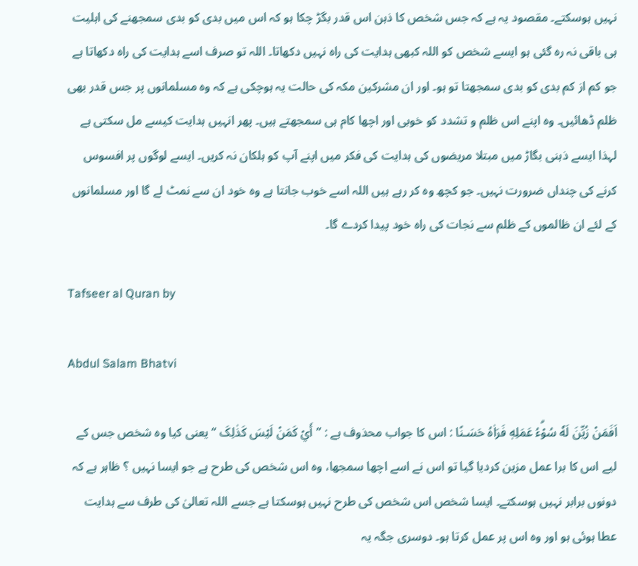نہیں ہوسکتے۔ مقصود یہ ہے کہ جس شخص کا ذہن اس قدر بگڑ چکا ہو کہ اس میں بدی کو بدی سمجھنے کی اہلیت ہی باقی نہ رہ گئی ہو ایسے شخص کو اللہ کبھی ہدایت کی راہ نہیں دکھاتا۔ اللہ تو صرف اسے ہدایت کی راہ دکھاتا ہے جو کم از کم بدی کو بدی سمجھتا تو ہو۔ اور ان مشرکین مکہ کی حالت یہ ہوچکی ہے کہ وہ مسلمانوں پر جس قدر بھی ظلم ڈھائیں۔ وہ اپنے اس ظلم و تشدد کو خوبی اور اچھا کام ہی سمجھتے ہیں۔ پھر انہیں ہدایت کیسے مل سکتی ہے لہذا ایسے ذہنی بگاڑ میں مبتلا مریضوں کی ہدایت کی فکر میں اپنے آپ کو ہلکان نہ کریں۔ ایسے لوگوں پر افسوس کرنے کی چنداں ضرورت نہیں۔ جو کچھ وہ کر رہے ہیں اللہ اسے خوب جانتا ہے وہ خود ان سے نمٹ لے گا اور مسلمانوں کے لئے ان ظالموں کے ظلم سے نجات کی راہ خود پیدا کردے گا۔

Tafseer al Quran by

Abdul Salam Bhatvi

اَفَمَنْ زُيِّنَ لَهٗ سُوْۗءُ عَمَلِهٖ فَرَاٰهُ حَسَـنًا : اس کا جواب محذوف ہے : ” أَيْ کَمَنْ لَیْسَ کَذٰلِکَ “ یعنی کیا وہ شخص جس کے لیے اس کا برا عمل مزین کردیا گیا تو اس نے اسے اچھا سمجھا، وہ اس شخص کی طرح ہے جو ایسا نہیں ؟ ظاہر ہے کہ دونوں برابر نہیں ہوسکتے۔ ایسا شخص اس شخص کی طرح نہیں ہوسکتا ہے جسے اللہ تعالیٰ کی طرف سے ہدایت عطا ہوئی ہو اور وہ اس پر عمل کرتا ہو۔ دوسری جگہ یہ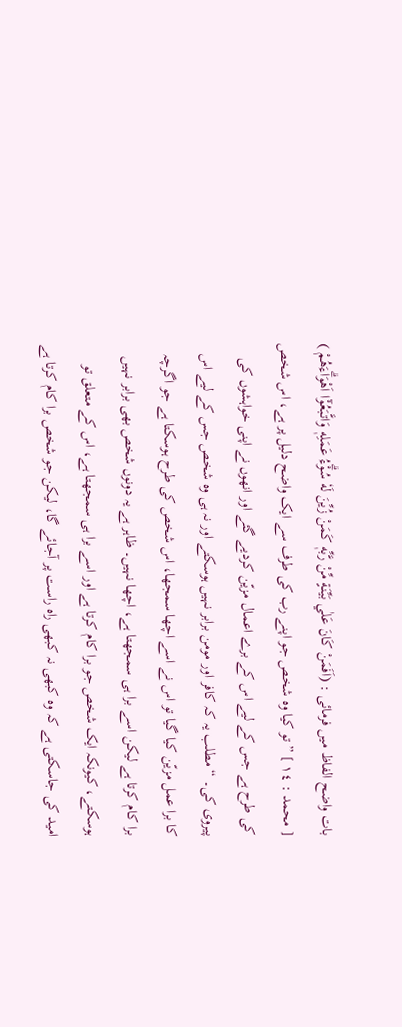بات واضح الفاظ میں فرمائی : (اَفَمَنْ كَانَ عَلٰي بَيِّنَةٍ مِّنْ رَّبِّهٖ كَمَنْ زُيِّنَ لَهٗ سُوْۗءُ عَمَلِهٖ وَاتَّبَعُوْٓا اَهْوَاۗءَهُمْ ) [ محمد : ١٤ ] ” تو کیا وہ شخص جو اپنے رب کی طرف سے ایک واضح دلیل پر ہے، اس شخص کی طرح ہے جس کے لیے اس کے برے اعمال مزیّن کردیے گئے اور انھوں نے اپنی خواہشوں کی پیروی کی۔ “ مطلب یہ کہ کافر اور مومن برابر نہیں ہوسکتے اور نہ ہی وہ شخص جس کے لیے اس کا برا عمل مزیّن کیا گیا تو اس نے اسے اچھا سمجھا، اس شخص کی طرح ہوسکتا ہے جو اگرچہ برا کام کرتا ہے لیکن اسے برا ہی سمجھتا ہے، اچھا نہیں۔ ظاہر ہے یہ دونوں شخص بھی برابر نہیں ہوسکتے، کیونکہ ایک شخص جو برا کام کرتا ہے اور اسے برا ہی سمجھتا ہے، اس کے متعلق تو امید کی جاسکتی ہے کہ وہ کبھی نہ کبھی راہ راست پر آجائے گا، لیکن جو شخص برا کام کرتا ہے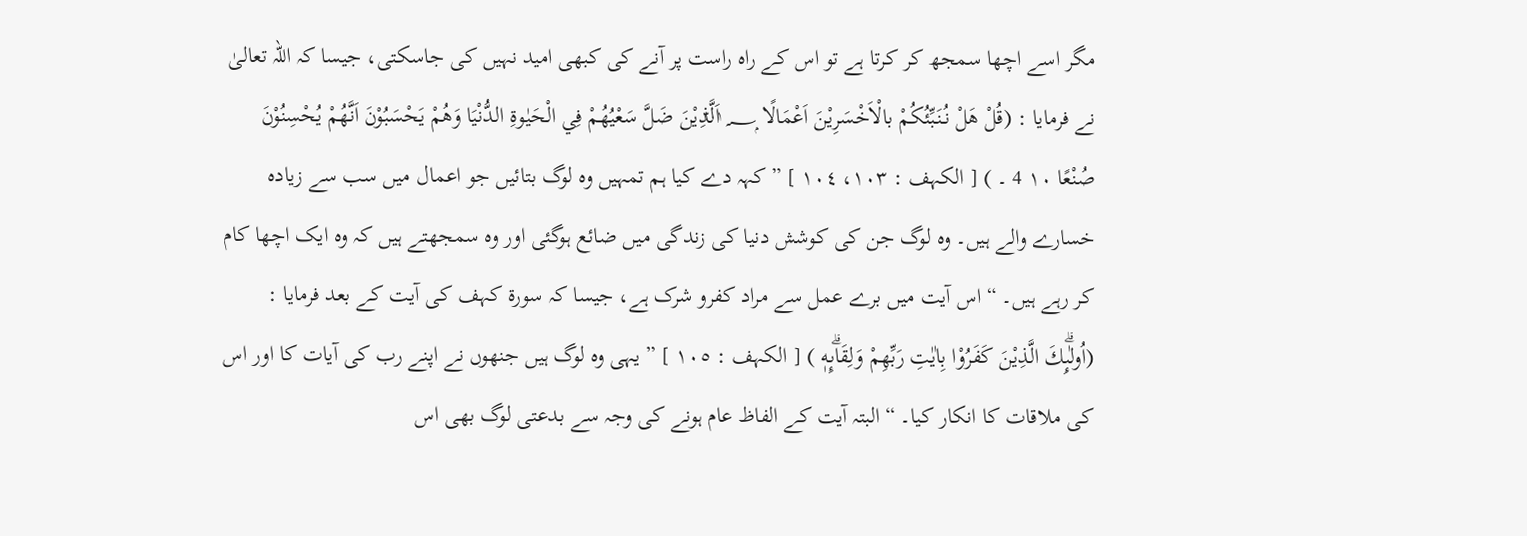مگر اسے اچھا سمجھ کر کرتا ہے تو اس کے راہ راست پر آنے کی کبھی امید نہیں کی جاسکتی، جیسا کہ اللہ تعالیٰ نے فرمایا : (قُلْ هَلْ نُنَبِّئُكُمْ بالْاَخْسَرِيْنَ اَعْمَالًا ١٠٣؁ۭ اَلَّذِيْنَ ضَلَّ سَعْيُهُمْ فِي الْحَيٰوةِ الدُّنْيَا وَهُمْ يَحْسَبُوْنَ اَنَّهُمْ يُحْسِنُوْنَ صُنْعًا ١٠ 4 ۔ ) [ الکہف : ١٠٣، ١٠٤ ] ” کہہ دے کیا ہم تمہیں وہ لوگ بتائیں جو اعمال میں سب سے زیادہ خسارے والے ہیں۔ وہ لوگ جن کی کوشش دنیا کی زندگی میں ضائع ہوگئی اور وہ سمجھتے ہیں کہ وہ ایک اچھا کام کر رہے ہیں۔ “ اس آیت میں برے عمل سے مراد کفرو شرک ہے، جیسا کہ سورة کہف کی آیت کے بعد فرمایا : (اُولٰۗىِٕكَ الَّذِيْنَ كَفَرُوْا بِاٰيٰتِ رَبِّهِمْ وَلِقَاۗىِٕهٖ ) [ الکہف : ١٠٥ ] ” یہی وہ لوگ ہیں جنھوں نے اپنے رب کی آیات کا اور اس کی ملاقات کا انکار کیا۔ “ البتہ آیت کے الفاظ عام ہونے کی وجہ سے بدعتی لوگ بھی اس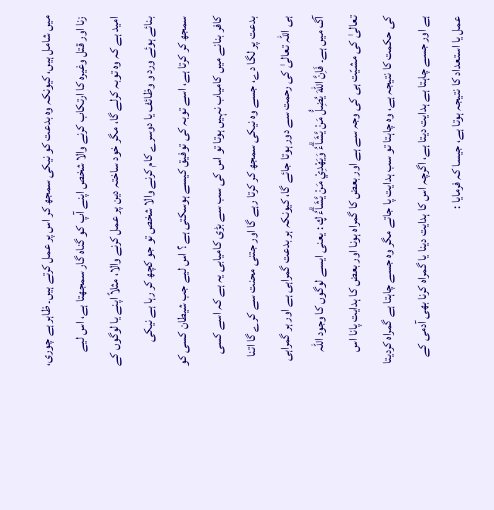میں شامل ہیں، کیونکہ وہ بدعت کو نیکی سمجھ کر اس پر عمل کرتے ہیں۔ ظاہر ہے چوری، زنا اور قتل وغیرہ کا ارتکاب کرنے والا شخص اپنے آپ کو گناہ گار سمجھتا ہے، اس لیے امید ہے کہ وہ توبہ کرلے گا، مگر خود ساختہ دین پر عمل کرنے والا، مثلاً اپنے یا لوگوں کے بنائے ہوئے ورد و وظائف یا دوسرے کام کرنے والا شخص تو جو کچھ کر رہا ہے نیکی سمجھ کر کرتا ہے، اسے توبہ کی توفیق کیسے ہوسکتی ہے ؟ اس لیے جب شیطان کسی کو کافر بنانے میں کامیاب نہیں ہوتا تو اس کی سب سے بڑی کامیابی یہ ہے کہ اسے کسی بدعت پر لگا دے، جسے وہ نیکی سمجھ کر کرتا رہے گا اور جتنی محنت سے کرے گا اتنا ہی اللہ تعالیٰ کی رحمت سے دور ہوتا جائے گا، کیونکہ ہر بدعت گمراہی ہے اور ہر گمراہی آگ میں ہے۔ فَاِنَّ اللّٰهَ يُضِلُّ مَنْ يَّشَاۗءُ وَيَهْدِيْ مَنْ يَّشَاۗءُ ڮ : یعنی ایسے لوگوں کا وجود اللہ تعالیٰ کی مشیّت ہی کی وجہ سے ہے اور بعض کا گمراہ ہونا اور بعض کا ہدایت پانا اس کی حکمت کا نتیجہ ہے، وہ چاہتا تو سب ہدایت پا جاتے مگر وہ جسے چاہتا ہے گمراہ کردیتا ہے اور جسے چاہتا ہے ہدایت دیتا ہے، اگرچہ اس کا ہدایت دینا یا گمراہ کرنا بھی آدمی کے عمل یا استعداد کا نتیجہ ہوتا ہے، جیسا کہ فرمایا :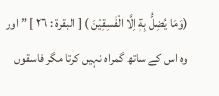(وَمَا يُضِلُّ بِهٖٓ اِلَّا الْفٰسِقِيْنَ ) [ البقرۃ : ٢٦ ] ” اور وہ اس کے ساتھ گمراہ نہیں کرتا مگر فاسقوں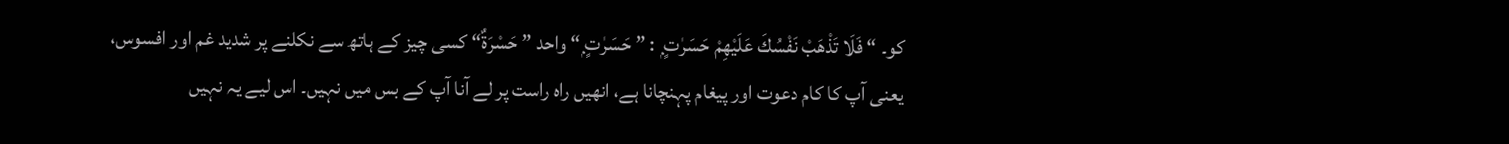کو۔ “ فَلَا تَذْهَبْ نَفْسُكَ عَلَيْهِمْ حَسَرٰتٍ ۭ : ” حَسَرٰتٍ ۭ“ واحد ” حَسْرَۃٌ“ کسی چیز کے ہاتھ سے نکلنے پر شدید غم اور افسوس، یعنی آپ کا کام دعوت اور پیغام پہنچانا ہے، انھیں راہ راست پر لے آنا آپ کے بس میں نہیں۔ اس لیے یہ نہیں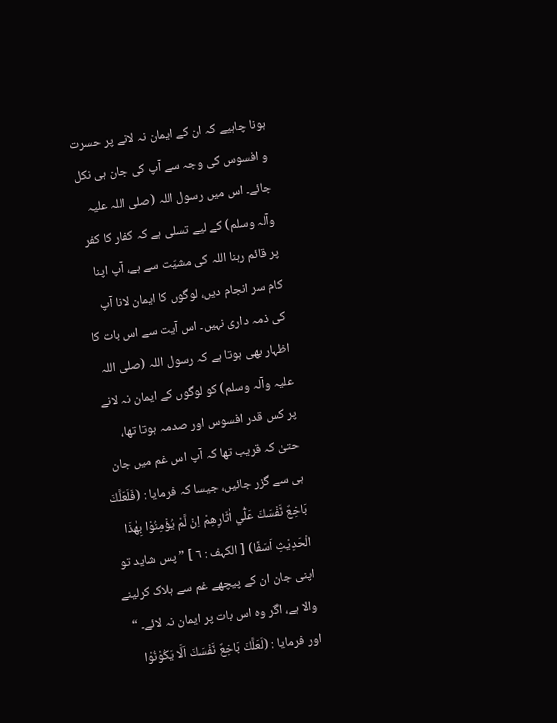ہونا چاہیے کہ ان کے ایمان نہ لانے پر حسرت و افسوس کی وجہ سے آپ کی جان ہی نکل جائے۔ اس میں رسول اللہ (صلی اللہ علیہ وآلہ وسلم) کے لیے تسلی ہے کہ کفار کا کفر پر قائم رہنا اللہ کی مشیّت سے ہے، آپ اپنا کام سر انجام دیں، لوگوں کا ایمان لانا آپ کی ذمہ داری نہیں۔ اس آیت سے اس بات کا اظہار بھی ہوتا ہے کہ رسول اللہ (صلی اللہ علیہ وآلہ وسلم) کو لوگوں کے ایمان نہ لانے پر کس قدر افسوس اور صدمہ ہوتا تھا، حتیٰ کہ قریب تھا کہ آپ اس غم میں جان ہی سے گزر جائیں، جیسا کہ فرمایا : (فَلَعَلَّكَ بَاخِعٌ نَّفْسَكَ عَلٰٓي اٰثَارِهِمْ اِنْ لَّمْ يُؤْمِنُوْا بِهٰذَا الْحَدِيْثِ اَسَفًا) [ الکہف : ٦ ] ” پس شاید تو اپنی جان ان کے پیچھے غم سے ہلاک کرلینے والا ہے، اگر وہ اس بات پر ایمان نہ لائے۔ “ اور فرمایا : (لَعَلَّكَ بَاخِعٌ نَّفْسَكَ اَلَّا يَكُوْنُوْا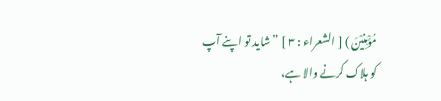مُؤْمِنِيْنَ ) [ الشعراء : ٣ ] ” شاید تو اپنے آپ کو ہلاک کرنے والا ہے،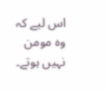اس لیے کہ وہ مومن نہیں ہوتے۔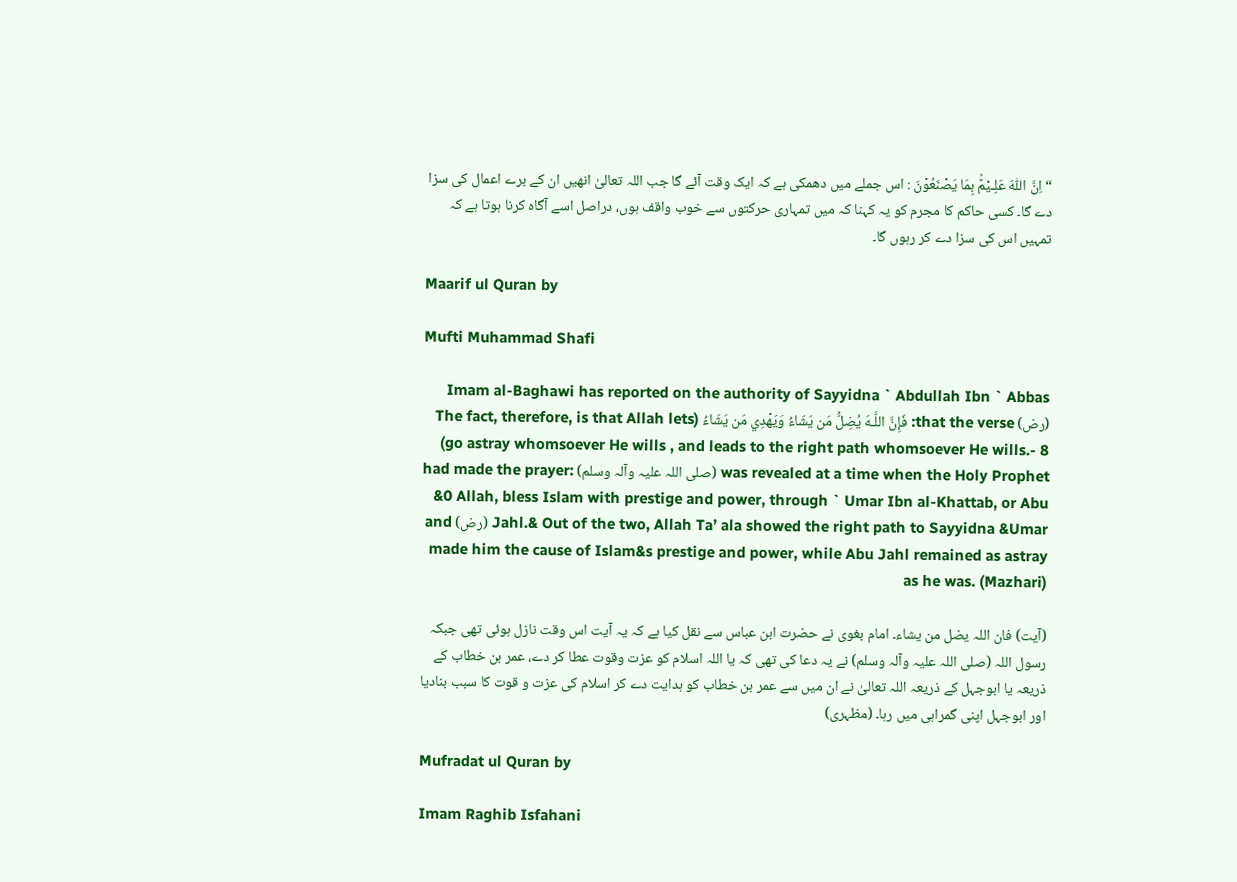“ اِنَّ اللّٰهَ عَلِـيْمٌۢ بِمَا يَصْنَعُوْنَ : اس جملے میں دھمکی ہے کہ ایک وقت آئے گا جب اللہ تعالیٰ انھیں ان کے برے اعمال کی سزا دے گا۔ کسی حاکم کا مجرم کو یہ کہنا کہ میں تمہاری حرکتوں سے خوب واقف ہوں، دراصل اسے آگاہ کرنا ہوتا ہے کہ تمہیں اس کی سزا دے کر رہوں گا۔

Maarif ul Quran by

Mufti Muhammad Shafi

Imam al-Baghawi has reported on the authority of Sayyidna ` Abdullah Ibn ` Abbas (رض) that the verse: فَإِنَّ اللَّـهَ يُضِلُّ مَن يَشَاءُ وَيَهْدِي مَن يَشَاءُ (The fact, therefore, is that Allah lets go astray whomsoever He wills , and leads to the right path whomsoever He wills.- 8) was revealed at a time when the Holy Prophet (صلی اللہ علیہ وآلہ وسلم) had made the prayer: &0 Allah, bless Islam with prestige and power, through ` Umar Ibn al-Khattab, or Abu Jahl.& Out of the two, Allah Ta’ ala showed the right path to Sayyidna &Umar (رض) and made him the cause of Islam&s prestige and power, while Abu Jahl remained as astray as he was. (Mazhari)

(آیت) فان اللہ یضل من یشاء۔ امام بغوی نے حضرت ابن عباس سے نقل کیا ہے کہ یہ آیت اس وقت نازل ہوئی تھی جبکہ رسول اللہ (صلی اللہ علیہ وآلہ وسلم) نے یہ دعا کی تھی کہ یا اللہ اسلام کو عزت وقوت عطا کر دے، عمر بن خطاب کے ذریعہ یا ابوجہل کے ذریعہ اللہ تعالیٰ نے ان میں سے عمر بن خطاب کو ہدایت دے کر اسلام کی عزت و قوت کا سبب بنادیا اور ابوجہل اپنی گمراہی میں رہا۔ (مظہری)

Mufradat ul Quran by

Imam Raghib Isfahani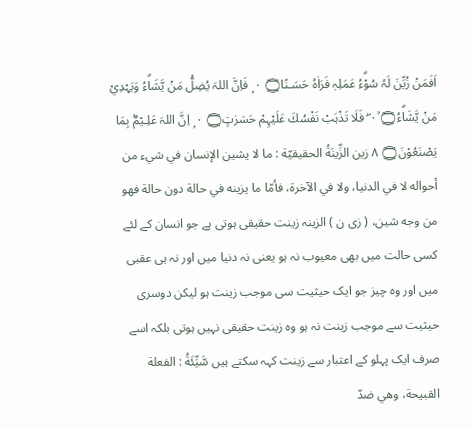اَفَمَنْ زُيِّنَ لَہٗ سُوْۗءُ عَمَلِہٖ فَرَاٰہُ حَسَـنًا۝ ٠ ۭ فَاِنَّ اللہَ يُضِلُّ مَنْ يَّشَاۗءُ وَيَہْدِيْ مَنْ يَّشَاۗءُ۝ ٠ۡ ۖ فَلَا تَذْہَبْ نَفْسُكَ عَلَيْہِمْ حَسَرٰتٍ۝ ٠ ۭ اِنَّ اللہَ عَلِـيْمٌۢ بِمَا يَصْنَعُوْنَ۝ ٨ زين الزِّينَةُ الحقیقيّة : ما لا يشين الإنسان في شيء من أحواله لا في الدنیا، ولا في الآخرة، فأمّا ما يزينه في حالة دون حالة فهو من وجه شين، ( زی ن ) الزینہ زینت حقیقی ہوتی ہے جو انسان کے لئے کسی حالت میں بھی معیوب نہ ہو یعنی نہ دنیا میں اور نہ ہی عقبی میں اور وہ چیز جو ایک حیثیت سی موجب زینت ہو لیکن دوسری حیثیت سے موجب زینت نہ ہو وہ زینت حقیقی نہیں ہوتی بلکہ اسے صرف ایک پہلو کے اعتبار سے زینت کہہ سکتے ہیں سَّيِّئَةُ : الفعلة القبیحة، وهي ضدّ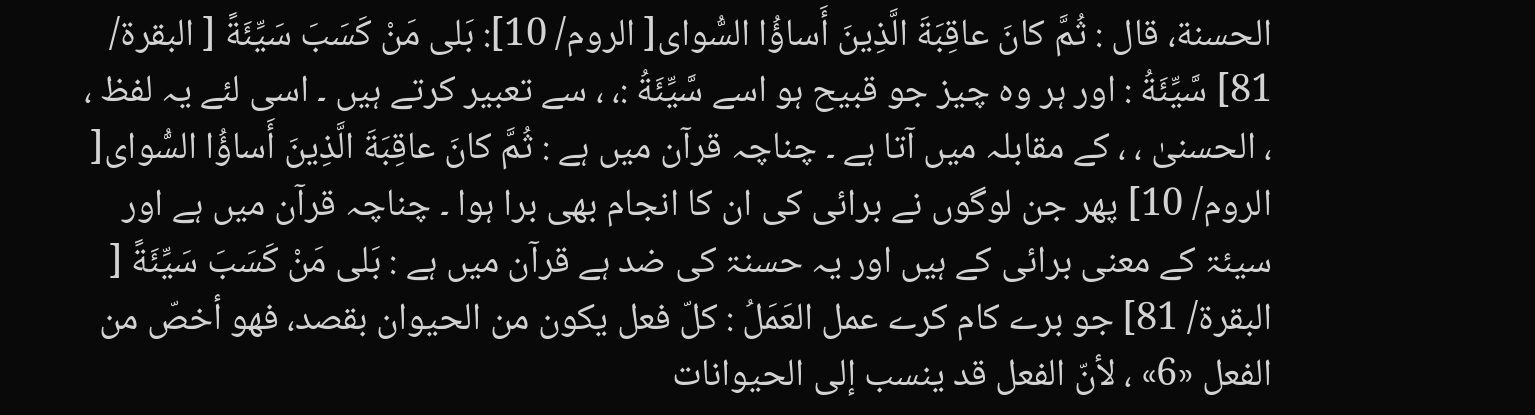الحسنة، قال : ثُمَّ كانَ عاقِبَةَ الَّذِينَ أَساؤُا السُّوای[ الروم/ 10]: بَلى مَنْ كَسَبَ سَيِّئَةً [ البقرة/ 81] سَّيِّئَةُ : اور ہر وہ چیز جو قبیح ہو اسے سَّيِّئَةُ :، ، سے تعبیر کرتے ہیں ۔ اسی لئے یہ لفظ ، ، الحسنیٰ ، ، کے مقابلہ میں آتا ہے ۔ چناچہ قرآن میں ہے : ثُمَّ كانَ عاقِبَةَ الَّذِينَ أَساؤُا السُّوای[ الروم/ 10] پھر جن لوگوں نے برائی کی ان کا انجام بھی برا ہوا ۔ چناچہ قرآن میں ہے اور سیئۃ کے معنی برائی کے ہیں اور یہ حسنۃ کی ضد ہے قرآن میں ہے : بَلى مَنْ كَسَبَ سَيِّئَةً [ البقرة/ 81] جو برے کام کرے عمل العَمَلُ : كلّ فعل يكون من الحیوان بقصد، فهو أخصّ من الفعل «6» ، لأنّ الفعل قد ينسب إلى الحیوانات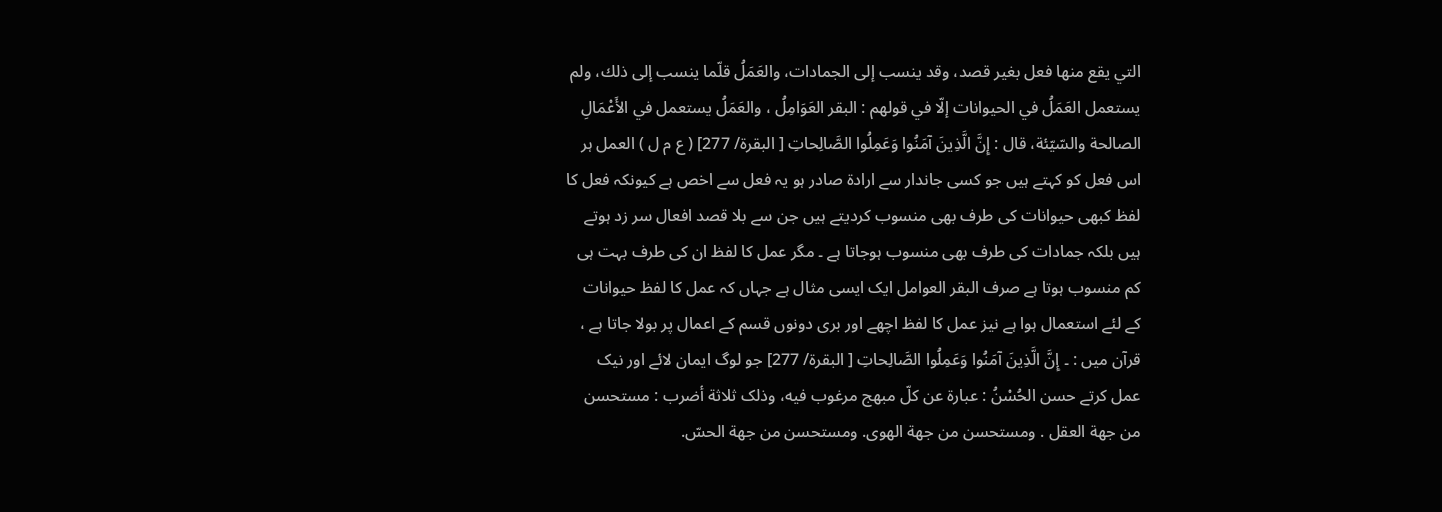التي يقع منها فعل بغیر قصد، وقد ينسب إلى الجمادات، والعَمَلُ قلّما ينسب إلى ذلك، ولم يستعمل العَمَلُ في الحیوانات إلّا في قولهم : البقر العَوَامِلُ ، والعَمَلُ يستعمل في الأَعْمَالِ الصالحة والسّيّئة، قال : إِنَّ الَّذِينَ آمَنُوا وَعَمِلُوا الصَّالِحاتِ [ البقرة/ 277] ( ع م ل ) العمل ہر اس فعل کو کہتے ہیں جو کسی جاندار سے ارادۃ صادر ہو یہ فعل سے اخص ہے کیونکہ فعل کا لفظ کبھی حیوانات کی طرف بھی منسوب کردیتے ہیں جن سے بلا قصد افعال سر زد ہوتے ہیں بلکہ جمادات کی طرف بھی منسوب ہوجاتا ہے ۔ مگر عمل کا لفظ ان کی طرف بہت ہی کم منسوب ہوتا ہے صرف البقر العوامل ایک ایسی مثال ہے جہاں کہ عمل کا لفظ حیوانات کے لئے استعمال ہوا ہے نیز عمل کا لفظ اچھے اور بری دونوں قسم کے اعمال پر بولا جاتا ہے ، قرآن میں : ۔ إِنَّ الَّذِينَ آمَنُوا وَعَمِلُوا الصَّالِحاتِ [ البقرة/ 277] جو لوگ ایمان لائے اور نیک عمل کرتے حسن الحُسْنُ : عبارة عن کلّ مبهج مرغوب فيه، وذلک ثلاثة أضرب : مستحسن من جهة العقل . ومستحسن من جهة الهوى. ومستحسن من جهة الحسّ.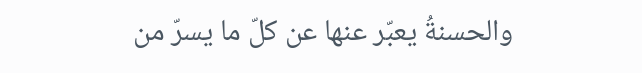والحسنةُ يعبّر عنها عن کلّ ما يسرّ من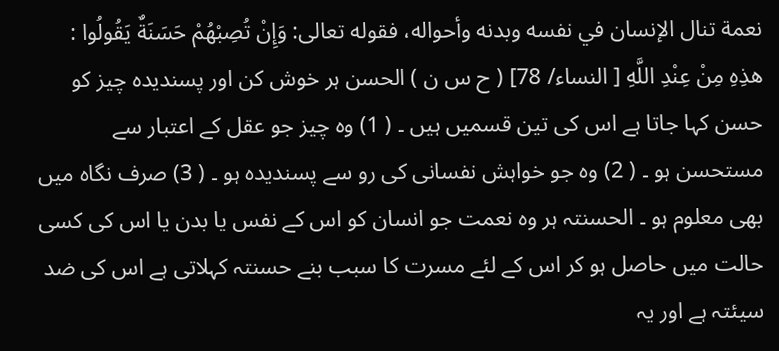نعمة تنال الإنسان في نفسه وبدنه وأحواله، فقوله تعالی: وَإِنْ تُصِبْهُمْ حَسَنَةٌ يَقُولُوا : هذِهِ مِنْ عِنْدِ اللَّهِ [ النساء/ 78] ( ح س ن ) الحسن ہر خوش کن اور پسندیدہ چیز کو حسن کہا جاتا ہے اس کی تین قسمیں ہیں ۔ ( 1) وہ چیز جو عقل کے اعتبار سے مستحسن ہو ۔ ( 2) وہ جو خواہش نفسانی کی رو سے پسندیدہ ہو ۔ ( 3) صرف نگاہ میں بھی معلوم ہو ۔ الحسنتہ ہر وہ نعمت جو انسان کو اس کے نفس یا بدن یا اس کی کسی حالت میں حاصل ہو کر اس کے لئے مسرت کا سبب بنے حسنتہ کہلاتی ہے اس کی ضد سیئتہ ہے اور یہ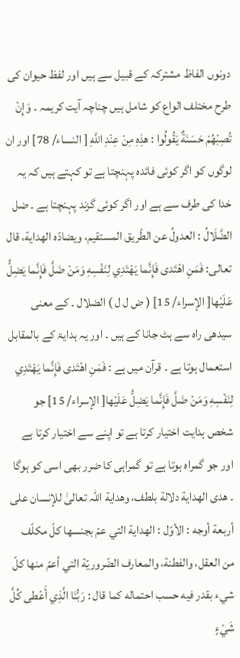دونوں الفاظ مشترکہ کے قبیل سے ہیں اور لفظ حیوان کی طرح مختلف الواع کو شامل ہیں چناچہ آیت کریمہ ۔ وَإِنْ تُصِبْهُمْ حَسَنَةٌ يَقُولُوا : هذِهِ مِنْ عِنْدِ اللَّهِ [ النساء/ 78] اور ان لوگوں کو اگر کوئی فائدہ پہنچتا ہے تو کہتے ہیں کہ یہ خدا کی طرف سے ہے اور اگر کوئی گزند پہنچتا ہے ۔ ضل الضَّلَالُ : العدولُ عن الطّريق المستقیم، ويضادّه الهداية، قال تعالی: فَمَنِ اهْتَدى فَإِنَّما يَهْتَدِي لِنَفْسِهِ وَمَنْ ضَلَّ فَإِنَّما يَضِلُّ عَلَيْها[ الإسراء/ 15] ( ض ل ل ) الضلال ۔ کے معنی سیدھی راہ سے ہٹ جانا کے ہیں ۔ اور یہ ہدایۃ کے بالمقابل استعمال ہوتا ہے ۔ قرآن میں ہے : فَمَنِ اهْتَدى فَإِنَّما يَهْتَدِي لِنَفْسِهِ وَمَنْ ضَلَّ فَإِنَّما يَضِلُّ عَلَيْها[ الإسراء/ 15] جو شخص ہدایت اختیار کرتا ہے تو اپنے سے اختیار کرتا ہے اور جو گمراہ ہوتا ہے تو گمراہی کا ضرر بھی اسی کو ہوگا ۔ هدى الهداية دلالة بلطف، وهداية اللہ تعالیٰ للإنسان علی أربعة أوجه : الأوّل : الهداية التي عمّ بجنسها كلّ مكلّف من العقل، والفطنة، والمعارف الضّروريّة التي أعمّ منها كلّ شيء بقدر فيه حسب احتماله كما قال : رَبُّنَا الَّذِي أَعْطى كُلَّ شَيْءٍ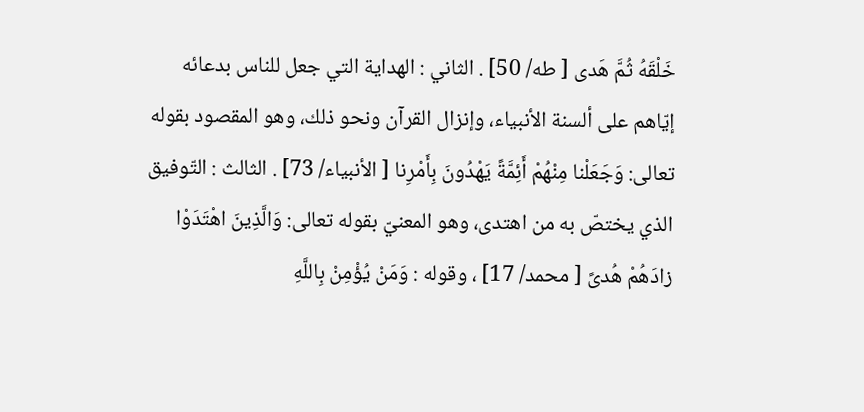خَلْقَهُ ثُمَّ هَدى [ طه/ 50] . الثاني : الهداية التي جعل للناس بدعائه إيّاهم علی ألسنة الأنبیاء، وإنزال القرآن ونحو ذلك، وهو المقصود بقوله تعالی: وَجَعَلْنا مِنْهُمْ أَئِمَّةً يَهْدُونَ بِأَمْرِنا [ الأنبیاء/ 73] . الثالث : التّوفیق الذي يختصّ به من اهتدی، وهو المعنيّ بقوله تعالی: وَالَّذِينَ اهْتَدَوْا زادَهُمْ هُدىً [ محمد/ 17] ، وقوله : وَمَنْ يُؤْمِنْ بِاللَّهِ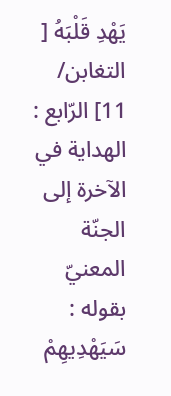يَهْدِ قَلْبَهُ [ التغابن/ 11] الرّابع : الهداية في الآخرة إلى الجنّة المعنيّ بقوله : سَيَهْدِيهِمْ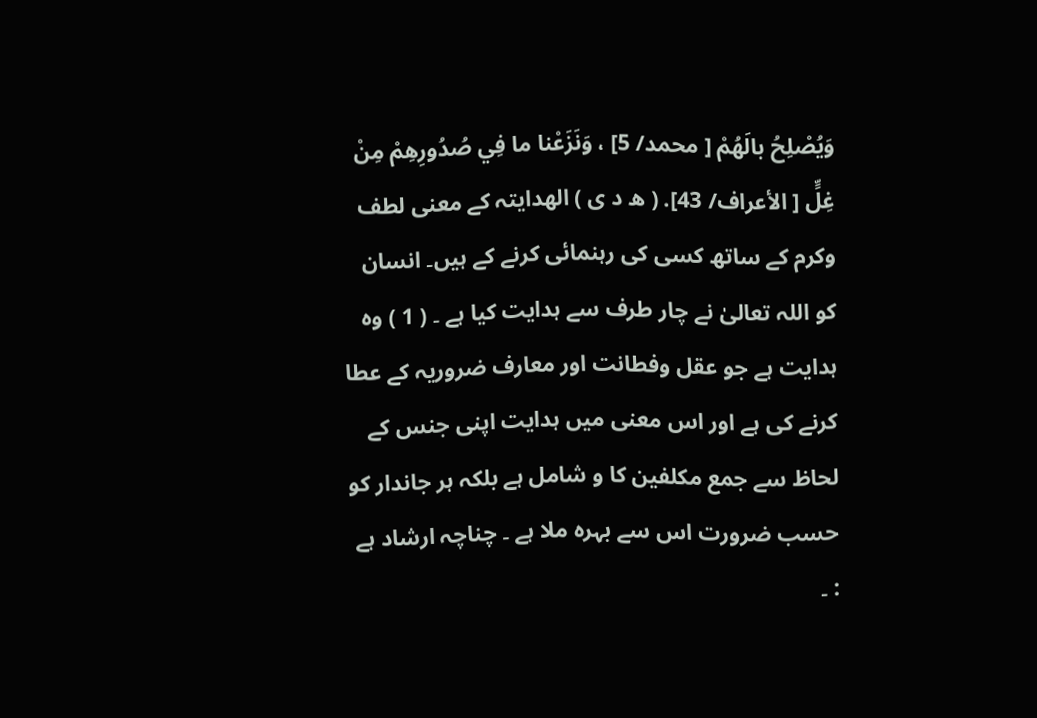وَيُصْلِحُ بالَهُمْ [ محمد/ 5] ، وَنَزَعْنا ما فِي صُدُورِهِمْ مِنْ غِلٍّ [ الأعراف/ 43]. ( ھ د ی ) الھدایتہ کے معنی لطف وکرم کے ساتھ کسی کی رہنمائی کرنے کے ہیں۔ انسان کو اللہ تعالیٰ نے چار طرف سے ہدایت کیا ہے ۔ ( 1 ) وہ ہدایت ہے جو عقل وفطانت اور معارف ضروریہ کے عطا کرنے کی ہے اور اس معنی میں ہدایت اپنی جنس کے لحاظ سے جمع مکلفین کا و شامل ہے بلکہ ہر جاندار کو حسب ضرورت اس سے بہرہ ملا ہے ۔ چناچہ ارشاد ہے : ۔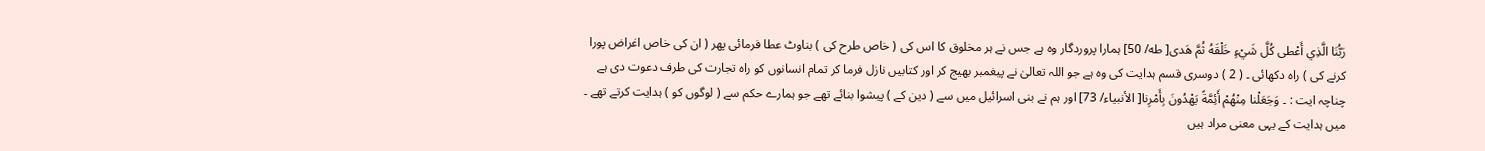رَبُّنَا الَّذِي أَعْطى كُلَّ شَيْءٍ خَلْقَهُ ثُمَّ هَدى[ طه/ 50] ہمارا پروردگار وہ ہے جس نے ہر مخلوق کا اس کی ( خاص طرح کی ) بناوٹ عطا فرمائی پھر ( ان کی خاص اغراض پورا کرنے کی ) راہ دکھائی ۔ ( 2 ) دوسری قسم ہدایت کی وہ ہے جو اللہ تعالیٰ نے پیغمبر بھیج کر اور کتابیں نازل فرما کر تمام انسانوں کو راہ تجارت کی طرف دعوت دی ہے چناچہ ایت : ۔ وَجَعَلْنا مِنْهُمْ أَئِمَّةً يَهْدُونَ بِأَمْرِنا[ الأنبیاء/ 73] اور ہم نے بنی اسرائیل میں سے ( دین کے ) پیشوا بنائے تھے جو ہمارے حکم سے ( لوگوں کو ) ہدایت کرتے تھے ۔ میں ہدایت کے یہی معنی مراد ہیں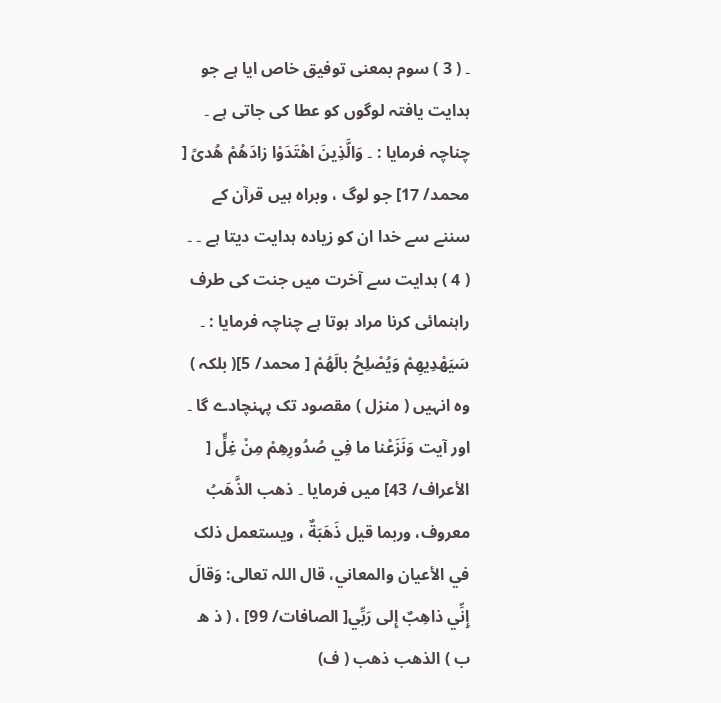۔ ( 3 ) سوم بمعنی توفیق خاص ایا ہے جو ہدایت یافتہ لوگوں کو عطا کی جاتی ہے ۔ چناچہ فرمایا : ۔ وَالَّذِينَ اهْتَدَوْا زادَهُمْ هُدىً [ محمد/ 17] جو لوگ ، وبراہ ہیں قرآن کے سننے سے خدا ان کو زیادہ ہدایت دیتا ہے ۔ ۔ ( 4 ) ہدایت سے آخرت میں جنت کی طرف راہنمائی کرنا مراد ہوتا ہے چناچہ فرمایا : ۔ سَيَهْدِيهِمْ وَيُصْلِحُ بالَهُمْ [ محمد/ 5]( بلکہ ) وہ انہیں ( منزل ) مقصود تک پہنچادے گا ۔ اور آیت وَنَزَعْنا ما فِي صُدُورِهِمْ مِنْ غِلٍّ [ الأعراف/ 43] میں فرمایا ۔ ذهب الذَّهَبُ معروف، وربما قيل ذَهَبَةٌ ، ويستعمل ذلک في الأعيان والمعاني، قال اللہ تعالی: وَقالَ إِنِّي ذاهِبٌ إِلى رَبِّي[ الصافات/ 99] ، ( ذ ھ ب ) الذھب ذھب ( ف)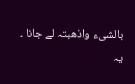بالشیء واذھبتہ لے جانا ۔ یہ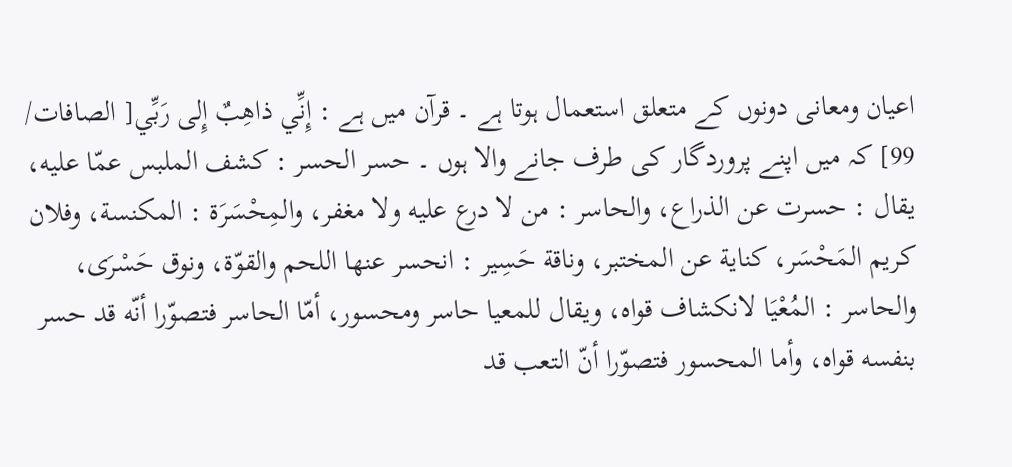اعیان ومعانی دونوں کے متعلق استعمال ہوتا ہے ۔ قرآن میں ہے : إِنِّي ذاهِبٌ إِلى رَبِّي[ الصافات/ 99] کہ میں اپنے پروردگار کی طرف جانے والا ہوں ۔ حسر الحسر : كشف الملبس عمّا عليه، يقال : حسرت عن الذراع، والحاسر : من لا درع عليه ولا مغفر، والمِحْسَرَة : المکنسة، وفلان کريم المَحْسَر، كناية عن المختبر، وناقة حَسِير : انحسر عنها اللحم والقوّة، ونوق حَسْرَى، والحاسر : المُعْيَا لانکشاف قواه، ويقال للمعیا حاسر ومحسور، أمّا الحاسر فتصوّرا أنّه قد حسر بنفسه قواه، وأما المحسور فتصوّرا أنّ التعب قد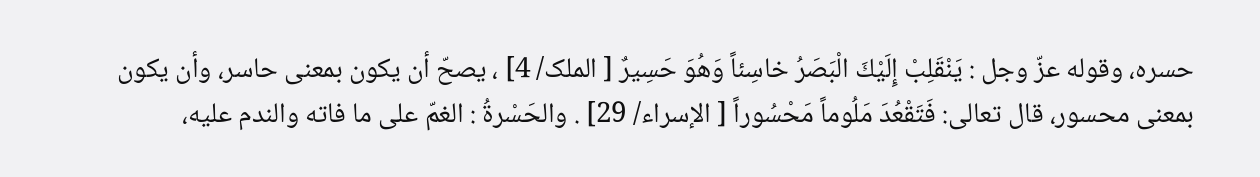حسره، وقوله عزّ وجل : يَنْقَلِبْ إِلَيْكَ الْبَصَرُ خاسِئاً وَهُوَ حَسِيرٌ [ الملک/ 4] ، يصحّ أن يكون بمعنی حاسر، وأن يكون بمعنی محسور، قال تعالی: فَتَقْعُدَ مَلُوماً مَحْسُوراً [ الإسراء/ 29] . والحَسْرةُ : الغمّ علی ما فاته والندم عليه،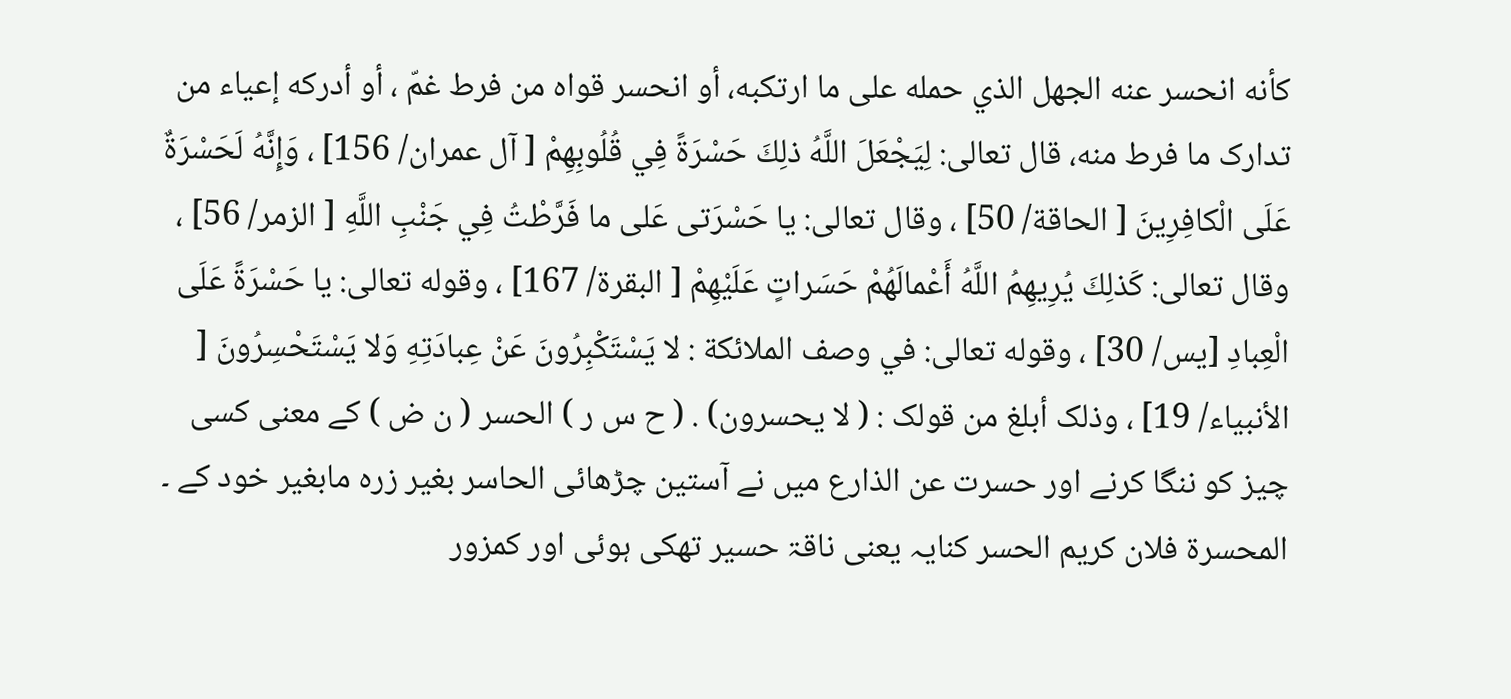كأنه انحسر عنه الجهل الذي حمله علی ما ارتکبه، أو انحسر قواه من فرط غمّ ، أو أدركه إعياء من تدارک ما فرط منه، قال تعالی: لِيَجْعَلَ اللَّهُ ذلِكَ حَسْرَةً فِي قُلُوبِهِمْ [ آل عمران/ 156] ، وَإِنَّهُ لَحَسْرَةٌ عَلَى الْكافِرِينَ [ الحاقة/ 50] ، وقال تعالی: يا حَسْرَتى عَلى ما فَرَّطْتُ فِي جَنْبِ اللَّهِ [ الزمر/ 56] ، وقال تعالی: كَذلِكَ يُرِيهِمُ اللَّهُ أَعْمالَهُمْ حَسَراتٍ عَلَيْهِمْ [ البقرة/ 167] ، وقوله تعالی: يا حَسْرَةً عَلَى الْعِبادِ [يس/ 30] ، وقوله تعالی: في وصف الملائكة : لا يَسْتَكْبِرُونَ عَنْ عِبادَتِهِ وَلا يَسْتَحْسِرُونَ [ الأنبیاء/ 19] ، وذلک أبلغ من قولک : ( لا يحسرون) . ( ح س ر ) الحسر ( ن ض ) کے معنی کسی چیز کو ننگا کرنے اور حسرت عن الذارع میں نے آستین چڑھائی الحاسر بغیر زرہ مابغیر خود کے ۔ المحسرۃ فلان کریم الحسر کنایہ یعنی ناقۃ حسیر تھکی ہوئی اور کمزور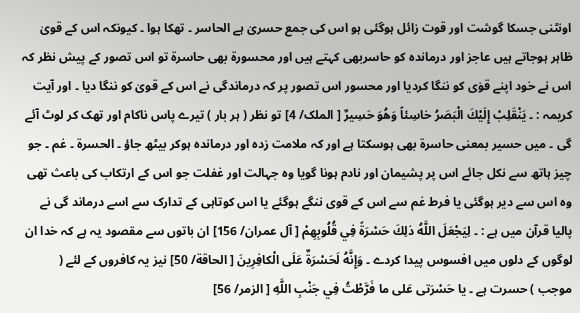اونٹنی جسکا گوشت اور قوت زائل ہوگئی ہو اس کی جمع حسریٰ ہے الحاسر ۔ تھکا ہوا ۔ کیونکہ اس کے قویٰ ظاہر ہوجاتے ہیں عاجز اور درماندہ کو حاسربھی کہتے ہیں اور محسورۃ بھی حاسرۃ تو اس تصور کے پیش نظر کہ اس نے خود اپنے قوٰی کو ننگا کردیا اور محسور اس تصور پر کہ درماندگی نے اس کے قویٰ کو ننگا دیا ۔ اور آیت کریمہ : ۔ يَنْقَلِبْ إِلَيْكَ الْبَصَرُ خاسِئاً وَهُوَ حَسِيرٌ [ الملک/ 4] تو نظر ( ہر بار ) تیرے پاس ناکام اور تھک کر لوٹ آئے گی ۔ میں حسیر بمعنی حاسرۃ بھی ہوسکتا ہے اور کہ ملامت زدہ اور درماندہ ہوکر بیٹھ جاؤ ۔ الحسرۃ ۔ غم ۔ جو چیز ہاتھ سے نکل جائے اس پر پشیمان اور نادم ہونا گویا وہ جہالت اور غفلت جو اس کے ارتکاب کی باعث تھی وہ اس سے دیر ہوگئی یا فرط غم سے اس کے قوی ننگے ہوگئے یا اس کوتاہی کے تدارک سے اسے درماند گی نے پالیا قرآن میں ہے : ۔ لِيَجْعَلَ اللَّهُ ذلِكَ حَسْرَةً فِي قُلُوبِهِمْ [ آل عمران/ 156] ان باتوں سے مقصود یہ ہے کہ خدا ان لوگوں کے دلوں میں افسوس پیدا کردے ۔ وَإِنَّهُ لَحَسْرَةٌ عَلَى الْكافِرِينَ [ الحاقة/ 50] نیز یہ کافروں کے لئے ( موجب ) حسرت ہے ۔ يا حَسْرَتى عَلى ما فَرَّطْتُ فِي جَنْبِ اللَّهِ [ الزمر/ 56]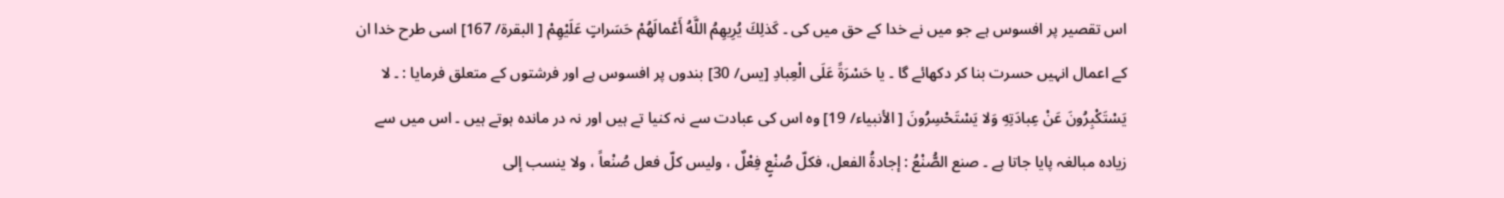اس تقصیر پر افسوس ہے جو میں نے خدا کے حق میں کی ۔ كَذلِكَ يُرِيهِمُ اللَّهُ أَعْمالَهُمْ حَسَراتٍ عَلَيْهِمْ [ البقرة/ 167] اسی طرح خدا ان کے اعمال انہیں حسرت بنا کر دکھائے گا ۔ يا حَسْرَةً عَلَى الْعِبادِ [يس/ 30] بندوں پر افسوس ہے اور فرشتوں کے متعلق فرمایا : ۔ لا يَسْتَكْبِرُونَ عَنْ عِبادَتِهِ وَلا يَسْتَحْسِرُونَ [ الأنبیاء/ 19] وہ اس کی عبادت سے نہ کنیا تے ہیں اور نہ در ماندہ ہوتے ہیں ۔ اس میں سے زیادہ مبالغہ پایا جاتا ہے ۔ صنع الصُّنْعُ : إجادةُ الفعل، فكلّ صُنْعٍ فِعْلٌ ، ولیس کلّ فعل صُنْعاً ، ولا ينسب إلى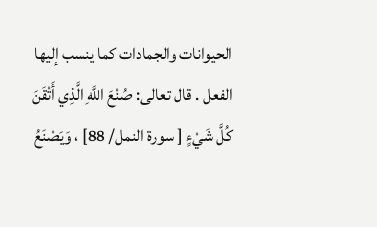الحیوانات والجمادات کما ينسب إليها الفعل . قال تعالی: صُنْعَ اللَّهِ الَّذِي أَتْقَنَ كُلَّ شَيْءٍ [ سورة النمل/ 88] ، وَيَصْنَعُ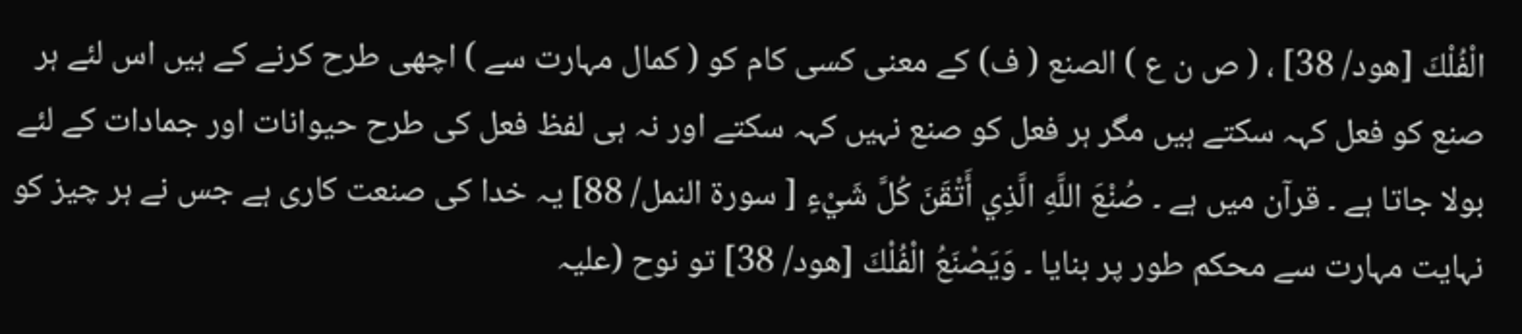الْفُلْكَ [هود/ 38] ، ( ص ن ع ) الصنع ( ف) کے معنی کسی کام کو ( کمال مہارت سے ) اچھی طرح کرنے کے ہیں اس لئے ہر صنع کو فعل کہہ سکتے ہیں مگر ہر فعل کو صنع نہیں کہہ سکتے اور نہ ہی لفظ فعل کی طرح حیوانات اور جمادات کے لئے بولا جاتا ہے ۔ قرآن میں ہے ۔ صُنْعَ اللَّهِ الَّذِي أَتْقَنَ كُلَّ شَيْءٍ [ سورة النمل/ 88] یہ خدا کی صنعت کاری ہے جس نے ہر چیز کو نہایت مہارت سے محکم طور پر بنایا ۔ وَيَصْنَعُ الْفُلْكَ [هود/ 38] تو نوح (علیہ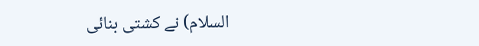السلام) نے کشتی بنائی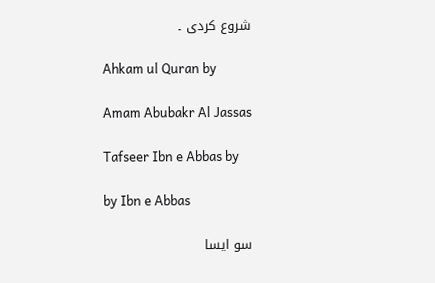شروع کردی ۔

Ahkam ul Quran by

Amam Abubakr Al Jassas

Tafseer Ibn e Abbas by

by Ibn e Abbas

سو ایسا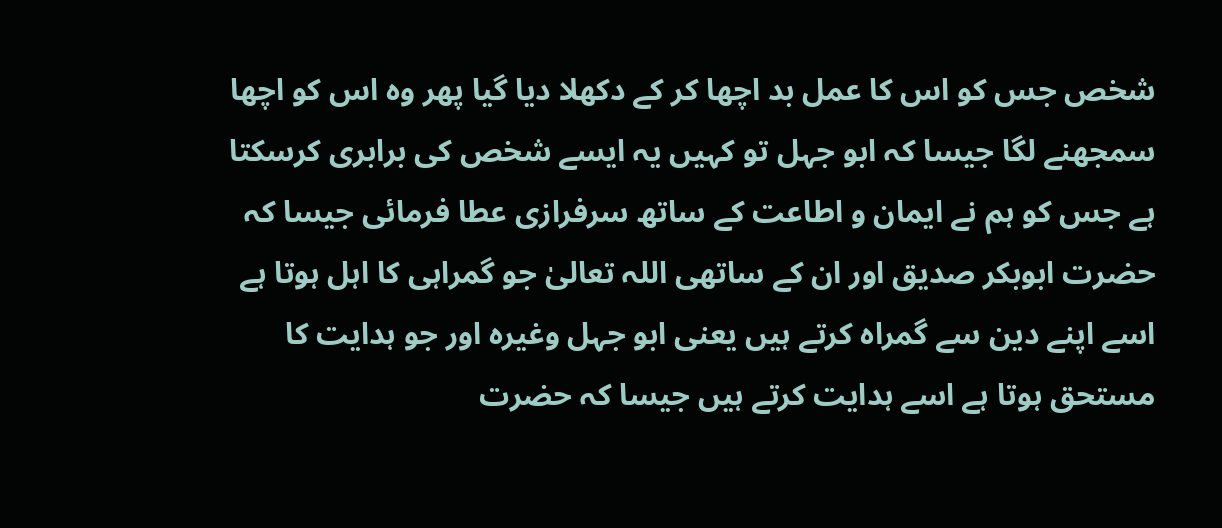شخص جس کو اس کا عمل بد اچھا کر کے دکھلا دیا گیا پھر وہ اس کو اچھا سمجھنے لگا جیسا کہ ابو جہل تو کہیں یہ ایسے شخص کی برابری کرسکتا ہے جس کو ہم نے ایمان و اطاعت کے ساتھ سرفرازی عطا فرمائی جیسا کہ حضرت ابوبکر صدیق اور ان کے ساتھی اللہ تعالیٰ جو گمراہی کا اہل ہوتا ہے اسے اپنے دین سے گمراہ کرتے ہیں یعنی ابو جہل وغیرہ اور جو ہدایت کا مستحق ہوتا ہے اسے ہدایت کرتے ہیں جیسا کہ حضرت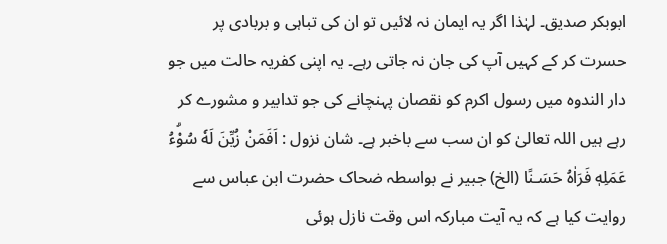ابوبکر صدیق۔ لہٰذا اگر یہ ایمان نہ لائیں تو ان کی تباہی و بربادی پر حسرت کر کے کہیں آپ کی جان نہ جاتی رہے۔ یہ اپنی کفریہ حالت میں جو دار الندوہ میں رسول اکرم کو نقصان پہنچانے کی جو تدابیر و مشورے کر رہے ہیں اللہ تعالیٰ کو ان سب سے باخبر ہے۔ شان نزول : اَفَمَنْ زُيِّنَ لَهٗ سُوْۗءُ عَمَلِهٖ فَرَاٰهُ حَسَـنًا (الخ) جبیر نے بواسطہ ضحاک حضرت ابن عباس سے روایت کیا ہے کہ یہ آیت مبارکہ اس وقت نازل ہوئی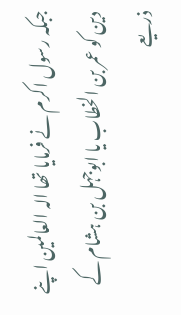جبکہ رسول اکرم نے فرمایا تھا الہ العالمین اپنے دین کو عمر بن الخطاب یا ابوجہل بن ہشام کے ذریعے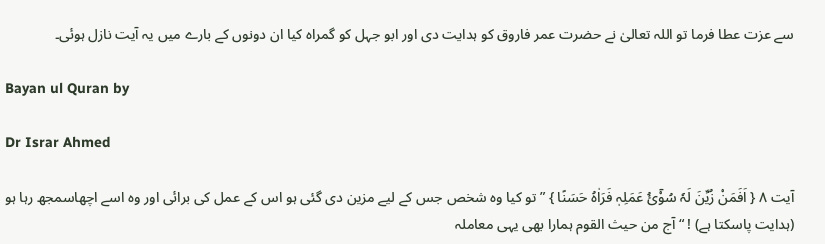سے عزت عطا فرما تو اللہ تعالیٰ نے حضرت عمر فاروق کو ہدایت دی اور ابو جہل کو گمراہ کیا ان دونوں کے بارے میں یہ آیت نازل ہوئی۔

Bayan ul Quran by

Dr Israr Ahmed

آیت ٨ { اَفَمَنْ زُیِّنَ لَہٗ سُوْٓئُ عَمَلِہٖ فَرَاٰہُ حَسَنًا } ” تو کیا وہ شخص جس کے لیے مزین دی گئی ہو اس کے عمل کی برائی اور وہ اسے اچھاسمجھ رہا ہو (ہدایت پاسکتا ہے) ! “ آج من حیث القوم ہمارا بھی یہی معاملہ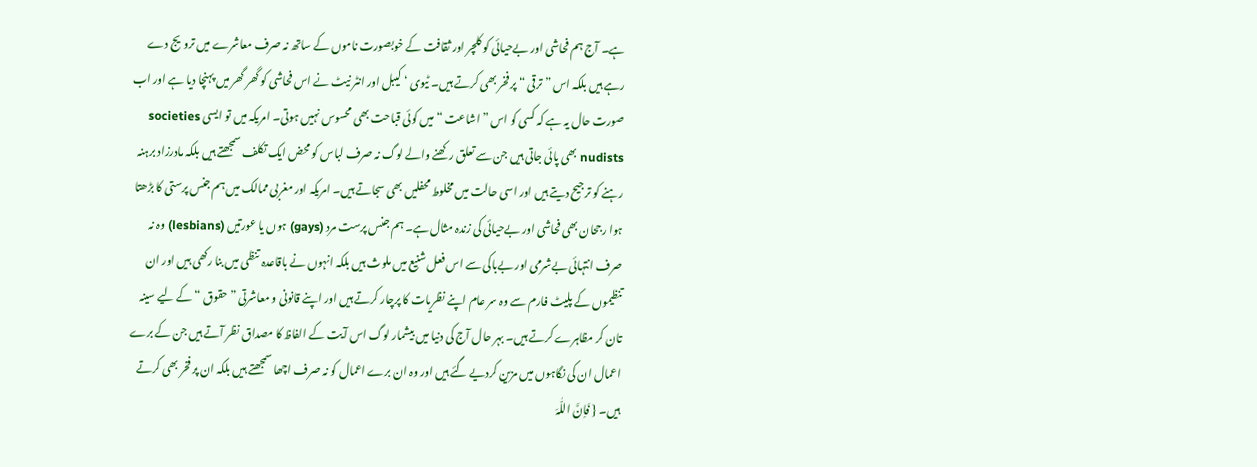ہے۔ آج ہم فحاشی اور بےحیائی کو کلچر اور ثقافت کے خوبصورت ناموں کے ساتھ نہ صرف معاشرے میں ترویج دے رہے ہیں بلکہ اس ” ترقی “ پر فخر بھی کرتے ہیں۔ ٹیوی ‘ کیبل اور انٹر نیٹ نے اس فحاشی کو گھر گھر میں پہنچا دیا ہے اور اب صورت حال یہ ہے کہ کسی کو اس ” اشاعت “ میں کوئی قباحت بھی محسوس نہیں ہوتی۔ امریکہ میں تو ایسی societies nudists بھی پائی جاتی ہیں جن سے تعلق رکھنے والے لوگ نہ صرف لباس کو محض ایک تکلف سمجھتے ہیں بلکہ مادرزاد برہنہ رہنے کو ترجیح دیتے ہیں اور اسی حالت میں مخلوط محفلیں بھی سجاتے ہیں۔ امریکہ اور مغربی ممالک میں ہم جنس پرستی کا بڑھتا ہوا رجحان بھی فحاشی اور بےحیائی کی زندہ مثال ہے۔ ہم جنس پرست مرد (gays) ہوں یا عورتیں (lesbians) وہ نہ صرف انتہائی بےشرمی اور بےباکی سے اس فعل شنیع میں ملوث ہیں بلکہ انہوں نے باقاعدہ تنظی میں بنا رکھی ہیں اور ان تنظیموں کے پلیٹ فارم سے وہ سر عام اپنے نظریات کا پرچار کرتے ہیں اور اپنے قانونی و معاشرتی ” حقوق “ کے لیے سینہ تان کر مظاہرے کرتے ہیں۔ بہر حال آج کی دنیا میں بیشمار لوگ اس آیت کے الفاظ کا مصداق نظر آتے ہیں جن کے برے اعمال ان کی نگاہوں میں مزین کردیے گئے ہیں اور وہ ان برے اعمال کو نہ صرف اچھا سمجھتے ہیں بلکہ ان پر فخر بھی کرتے ہیں۔ { فَاِنَّ اللّٰہَ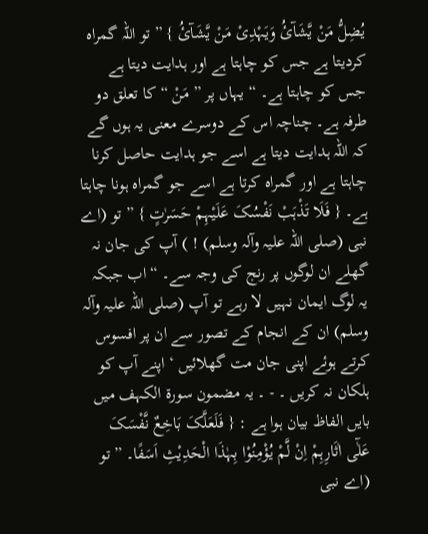یُضِلُّ مَنْ یَّشَآئُ وَیَہْدِیْ مَنْ یَّشَآئُ } ” تو اللہ گمراہ کردیتا ہے جس کو چاہتا ہے اور ہدایت دیتا ہے جس کو چاہتا ہے۔ “ یہاں پر ” مَنْ “ کا تعلق دو طرفہ ہے۔ چناچہ اس کے دوسرے معنی یہ ہوں گے کہ اللہ ہدایت دیتا ہے اسے جو ہدایت حاصل کرنا چاہتا ہے اور گمراہ کرتا ہے اسے جو گمراہ ہونا چاہتا ہے۔ { فَلَا تَذْہَبْ نَفْسُکَ عَلَیْہِمْ حَسَرٰتٍ } ” تو (اے نبی (صلی اللہ علیہ وآلہ وسلم) ! ) آپ کی جان نہ گھلے ان لوگوں پر رنج کی وجہ سے۔ “ اب جبکہ یہ لوگ ایمان نہیں لا رہے تو آپ (صلی اللہ علیہ وآلہ وسلم) ان کے انجام کے تصور سے ان پر افسوس کرتے ہوئے اپنی جان مت گھلائیں ‘ اپنے آپ کو ہلکان نہ کریں ۔ - ۔ یہ مضمون سورة الکہف میں بایں الفاظ بیان ہوا ہے : { فَلَعَلَّکَ بَاخِعٌ نَّفْسَکَ عَلٰٓی اٰثَارِہِمْ اِنْ لَّمْ یُؤْمِنُوْا بِہٰذَا الْحَدِیْثِ اَسَفًا۔ ” تو (اے نبی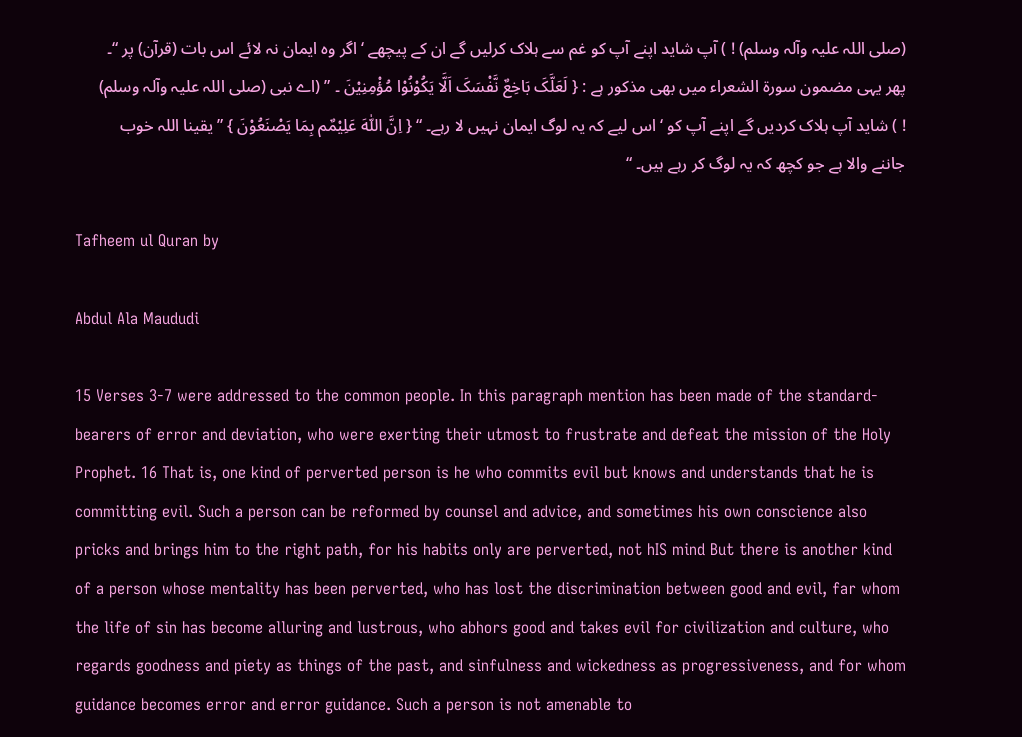(صلی اللہ علیہ وآلہ وسلم) ! ) آپ شاید اپنے آپ کو غم سے ہلاک کرلیں گے ان کے پیچھے ‘ اگر وہ ایمان نہ لائے اس بات (قرآن) پر “۔ پھر یہی مضمون سورة الشعراء میں بھی مذکور ہے : { لَعَلَّکَ بَاخِعٌ نَّفْسَکَ اَلَّا یَکُوْنُوْا مُؤْمِنِیْنَ ۔ ” (اے نبی (صلی اللہ علیہ وآلہ وسلم) ! ) شاید آپ ہلاک کردیں گے اپنے آپ کو ‘ اس لیے کہ یہ لوگ ایمان نہیں لا رہے۔ “ { اِنَّ اللّٰہَ عَلِیْمٌم بِمَا یَصْنَعُوْنَ } ” یقینا اللہ خوب جاننے والا ہے جو کچھ کہ یہ لوگ کر رہے ہیں۔ “

Tafheem ul Quran by

Abdul Ala Maududi

15 Verses 3-7 were addressed to the common people. In this paragraph mention has been made of the standard-bearers of error and deviation, who were exerting their utmost to frustrate and defeat the mission of the Holy Prophet. 16 That is, one kind of perverted person is he who commits evil but knows and understands that he is committing evil. Such a person can be reformed by counsel and advice, and sometimes his own conscience also pricks and brings him to the right path, for his habits only are perverted, not hIS mind But there is another kind of a person whose mentality has been perverted, who has lost the discrimination between good and evil, far whom the life of sin has become alluring and lustrous, who abhors good and takes evil for civilization and culture, who regards goodness and piety as things of the past, and sinfulness and wickedness as progressiveness, and for whom guidance becomes error and error guidance. Such a person is not amenable to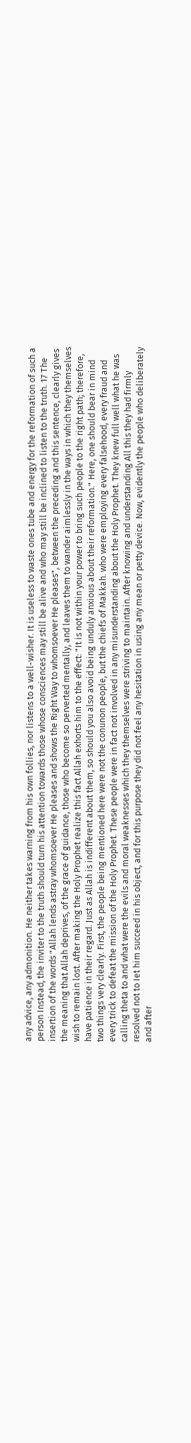any advice, any admonition. He neither takes warning from his own follies, nor listens to a well-wisher. It is useless to waste ones tube and energy for the reformation of such a person Instead, the inviter to the truth should turn his attention towards those whose consciences may still be alive and who may still be inclined to listen to the truth. 17 The insertion of the words "Allah lends astray whomsoever He pleases and shows the Right Way to whomsoever He pleases", between the preceding and this sentence, clearly gives the meaning that Allah deprives, of the grace of guidance, those who become so perverted mentally, and leaves them to wander aimlessly in the ways in which they themselves wish to remain lost. After making the Holy Prophet realize this fact Allah exhorts him to the effect: "It is not within your power to bring such people to the right path; therefore, have patience in their regard. Just as Allah is indifferent about them, so should you also avoid being unduly anxious about their reformation." Here, one should bear in mind two things very clearly. First, the people being mentioned here were not the conunon people, but the chiefs of Makkah. who were employing every falsehood, every fraud and every trick to defeat the mission of the Holy Prophet. These people were in fact not involved in any misunderstanding about the Holy Prophet. They knew full well what he was calling theta to and what were the evils and moral weaknesses which they themselves were striving to maintain. After knowing and understanding All this they had firmly resolved not to Iet him succeed in his object, and for this purpose they did not feel any hesitation in using any mean or petty device. Now, evidently the people who deliberately and after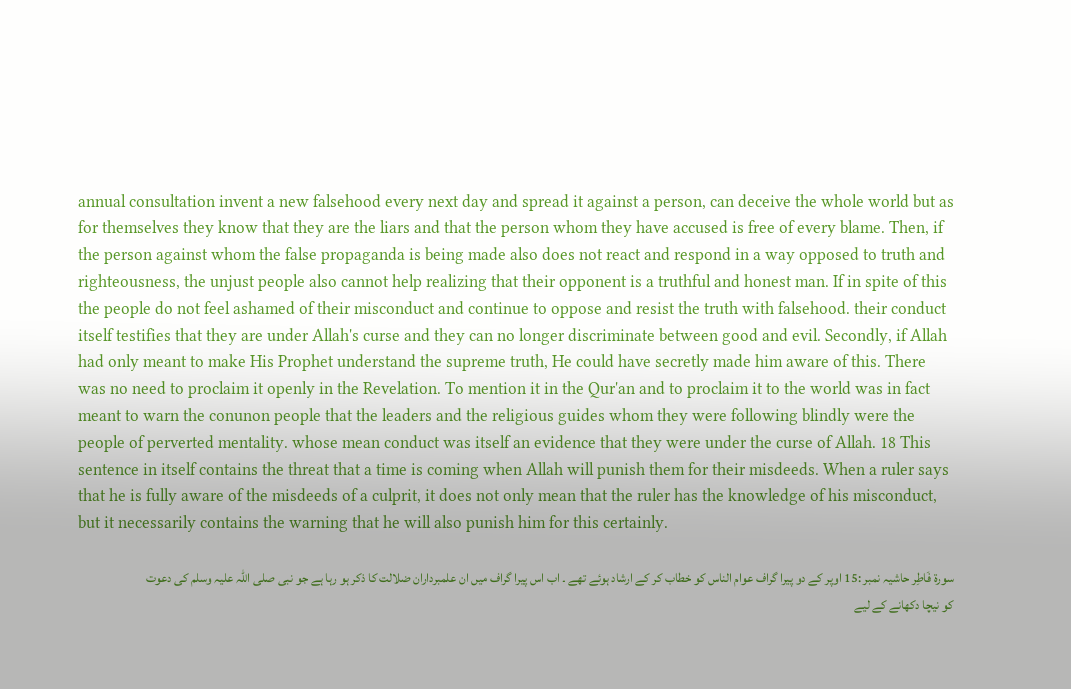annual consultation invent a new falsehood every next day and spread it against a person, can deceive the whole world but as for themselves they know that they are the liars and that the person whom they have accused is free of every blame. Then, if the person against whom the false propaganda is being made also does not react and respond in a way opposed to truth and righteousness, the unjust people also cannot help realizing that their opponent is a truthful and honest man. If in spite of this the people do not feel ashamed of their misconduct and continue to oppose and resist the truth with falsehood. their conduct itself testifies that they are under Allah's curse and they can no longer discriminate between good and evil. Secondly, if Allah had only meant to make His Prophet understand the supreme truth, He could have secretly made him aware of this. There was no need to proclaim it openly in the Revelation. To mention it in the Qur'an and to proclaim it to the world was in fact meant to warn the conunon people that the leaders and the religious guides whom they were following blindly were the people of perverted mentality. whose mean conduct was itself an evidence that they were under the curse of Allah. 18 This sentence in itself contains the threat that a time is coming when Allah will punish them for their misdeeds. When a ruler says that he is fully aware of the misdeeds of a culprit, it does not only mean that the ruler has the knowledge of his misconduct, but it necessarily contains the warning that he will also punish him for this certainly.

سورة فَاطِر حاشیہ نمبر :15 اوپر کے دو پیرا گراف عوام الناس کو خطاب کر کے ارشاد ہوئے تھے ۔ اب اس پیرا گراف میں ان علمبرداران ضلالت کا ذکر ہو رہا ہے جو نبی صلی اللہ علیہ وسلم کی دعوت کو نیچا دکھانے کے لیے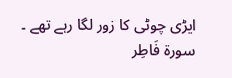ایڑی چوٹی کا زور لگا رہے تھے ۔ سورة فَاطِر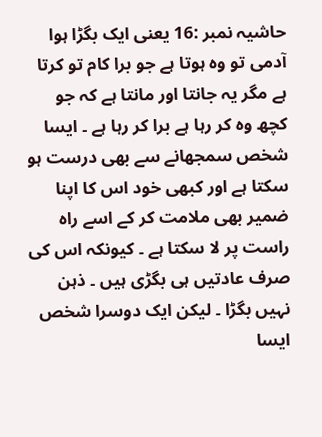حاشیہ نمبر :16 یعنی ایک بگڑا ہوا آدمی تو وہ ہوتا ہے جو برا کام تو کرتا ہے مگر یہ جانتا اور مانتا ہے کہ جو کچھ وہ کر رہا ہے برا کر رہا ہے ۔ ایسا شخص سمجھانے سے بھی درست ہو سکتا ہے اور کبھی خود اس کا اپنا ضمیر بھی ملامت کر کے اسے راہ راست پر لا سکتا ہے ۔ کیونکہ اس کی صرف عادتیں ہی بگڑی ہیں ۔ ذہن نہیں بگڑا ۔ لیکن ایک دوسرا شخص ایسا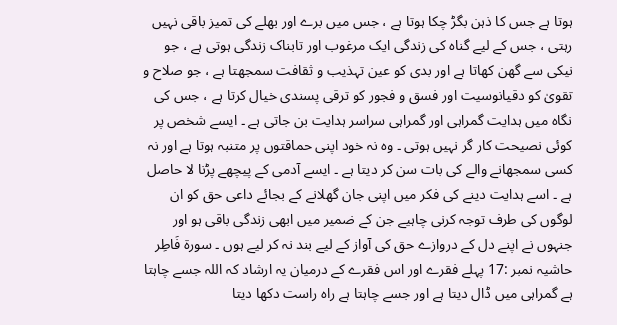ہوتا ہے جس کا ذہن بگڑ چکا ہوتا ہے ، جس میں برے اور بھلے کی تمیز باقی نہیں رہتی ، جس کے لیے گناہ کی زندگی ایک مرغوب اور تابناک زندگی ہوتی ہے ، جو نیکی سے گھن کھاتا ہے اور بدی کو عین تہذیب و ثقافت سمجھتا ہے ، جو صلاح و تقویٰ کو دقیانوسیت اور فسق و فجور کو ترقی پسندی خیال کرتا ہے ، جس کی نگاہ میں ہدایت گمراہی اور گمراہی سراسر ہدایت بن جاتی ہے ۔ ایسے شخص پر کوئی نصیحت کار گر نہیں ہوتی ۔ وہ نہ خود اپنی حماقتوں پر متنبہ ہوتا ہے اور نہ کسی سمجھانے والے کی بات سن کر دیتا ہے ۔ ایسے آدمی کے پیچھے پڑنا لا حاصل ہے ۔ اسے ہدایت دینے کی فکر میں اپنی جان گھلانے کے بجائے داعی حق کو ان لوگوں کی طرف توجہ کرنی چاہیے جن کے ضمیر میں ابھی زندگی باقی ہو اور جنہوں نے اپنے دل کے دروازے حق کی آواز کے لیے بند نہ کر لیے ہوں ۔ سورة فَاطِر حاشیہ نمبر :17 پہلے فقرے اور اس فقرے کے درمیان یہ ارشاد کہ اللہ جسے چاہتا ہے گمراہی میں ڈال دیتا ہے اور جسے چاہتا ہے راہ راست دکھا دیتا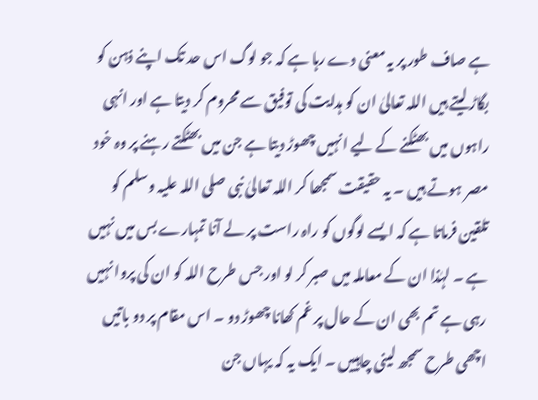ہے صاف طور پر یہ معنی دے رہا ہے کہ جو لوگ اس حد تک اپنے ذہن کو بگاڑ لیتے ہیں اللہ تعالیٰ ان کو ہدایت کی توفیق سے محروم کر دیتا ہے اور انہی راہوں میں بھٹکنے کے لیے انہیں چھوڑ دیتا ہے جن میں بھٹکتے رہنے پر وہ خود مصر ہوتے ہیں ۔ یہ حقیقت سمجھا کر اللہ تعالیٰ نبی صلی اللہ علیہ وسلم کو تلقین فرماتا ہے کہ ایسے لوگوں کو راہ راست پر لے آنا تمہارے بس میں نہیں ہے ۔ لہٰذا ان کے معاملہ میں صبر کر لو اور جس طرح اللہ کو ان کی پروا نہیں رہی ہے تم بھی ان کے حال پر غم کھانا چھوڑ دو ۔ اس مقام پر دو باتیں اچھی طرح سمجھ لینی چاہییں ۔ ایک یہ کہ یہاں جن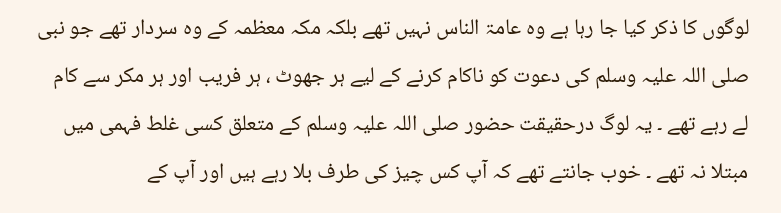لوگوں کا ذکر کیا جا رہا ہے وہ عامۃ الناس نہیں تھے بلکہ مکہ معظمہ کے وہ سردار تھے جو نبی صلی اللہ علیہ وسلم کی دعوت کو ناکام کرنے کے لیے ہر جھوٹ ، ہر فریب اور ہر مکر سے کام لے رہے تھے ۔ یہ لوگ درحقیقت حضور صلی اللہ علیہ وسلم کے متعلق کسی غلط فہمی میں مبتلا نہ تھے ۔ خوب جانتے تھے کہ آپ کس چیز کی طرف بلا رہے ہیں اور آپ کے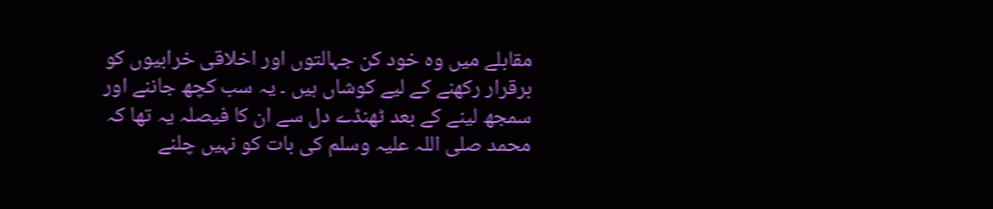مقابلے میں وہ خود کن جہالتوں اور اخلاقی خرابیوں کو برقرار رکھنے کے لیے کوشاں ہیں ۔ یہ سب کچھ جاننے اور سمجھ لینے کے بعد ٹھنڈے دل سے ان کا فیصلہ یہ تھا کہ محمد صلی اللہ علیہ وسلم کی بات کو نہیں چلنے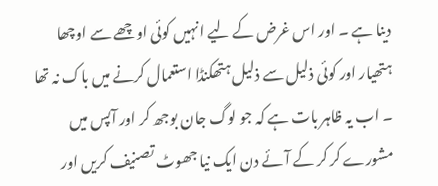دینا ہے ۔ اور اس غرض کے لیے انہیں کوئی اوچھے سے اوچھا ہتھیار اور کوئی ذلیل سے ذلیل ہتھکنڈا استعمال کرنے میں باک نہ تھا ۔ اب یہ ظاہر بات ہے کہ جو لوگ جان بوجھ کر اور آپس میں مشورے کر کر کے آئے دن ایک نیا جھوٹ تصنیف کریں اور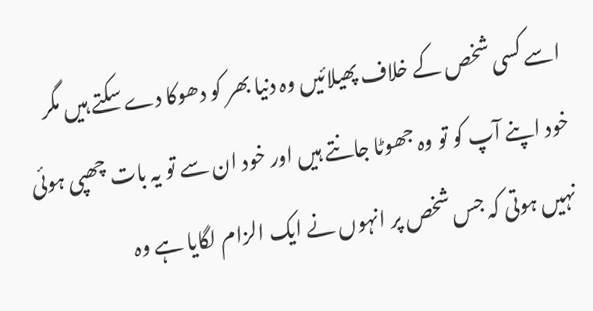اسے کسی شخص کے خلاف پھیلائیں وہ دنیا بھر کو دھوکا دے سکتے ہیں مگر خود اپنے آپ کو تو وہ جھوٹا جانتے ہیں اور خود ان سے تو یہ بات چھپی ہوئی نہیں ہوتی کہ جس شخص پر انہوں نے ایک الزام لگایا ہے وہ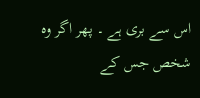اس سے بری ہے ۔ پھر اگر وہ شخص جس کے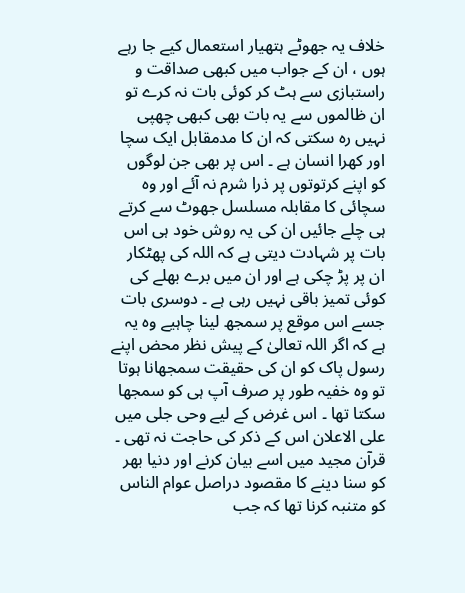خلاف یہ جھوٹے ہتھیار استعمال کیے جا رہے ہوں ، ان کے جواب میں کبھی صداقت و راستبازی سے ہٹ کر کوئی بات نہ کرے تو ان ظالموں سے یہ بات بھی کبھی چھپی نہیں رہ سکتی کہ ان کا مدمقابل ایک سچا اور کھرا انسان ہے ۔ اس پر بھی جن لوگوں کو اپنے کرتوتوں پر ذرا شرم نہ آئے اور وہ سچائی کا مقابلہ مسلسل جھوٹ سے کرتے ہی چلے جائیں ان کی یہ روش خود ہی اس بات پر شہادت دیتی ہے کہ اللہ کی پھٹکار ان پر پڑ چکی ہے اور ان میں برے بھلے کی کوئی تمیز باقی نہیں رہی ہے ۔ دوسری بات جسے اس موقع پر سمجھ لینا چاہیے وہ یہ ہے کہ اگر اللہ تعالیٰ کے پیش نظر محض اپنے رسول پاک کو ان کی حقیقت سمجھانا ہوتا تو وہ خفیہ طور پر صرف آپ ہی کو سمجھا سکتا تھا ۔ اس غرض کے لیے وحی جلی میں علی الاعلان اس کے ذکر کی حاجت نہ تھی ۔ قرآن مجید میں اسے بیان کرنے اور دنیا بھر کو سنا دینے کا مقصود دراصل عوام الناس کو متنبہ کرنا تھا کہ جب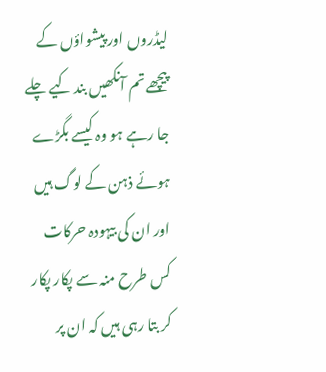لیڈروں اور پیشواؤں کے پیچھے تم آنکھیں بند کیے چلے جا رہے ہو وہ کیسے بگڑے ہوئے ذہن کے لوگ ہیں اور ان کی بیہودہ حرکات کس طرح منہ سے پکار پکار کر بتا رہی ہیں کہ ان پر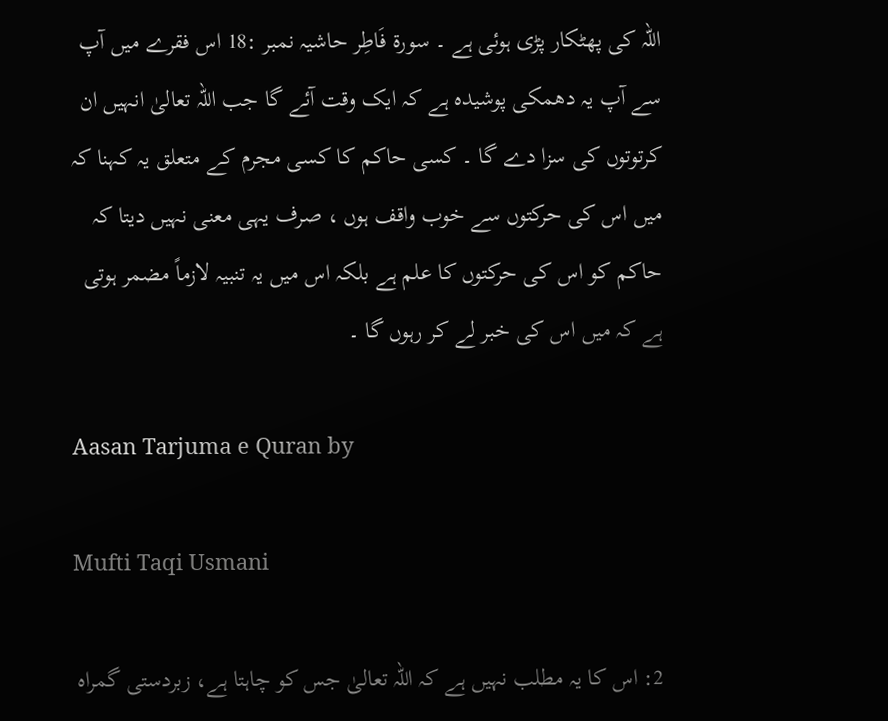اللہ کی پھٹکار پڑی ہوئی ہے ۔ سورة فَاطِر حاشیہ نمبر :18 اس فقرے میں آپ سے آپ یہ دھمکی پوشیدہ ہے کہ ایک وقت آئے گا جب اللہ تعالیٰ انہیں ان کرتوتوں کی سزا دے گا ۔ کسی حاکم کا کسی مجرم کے متعلق یہ کہنا کہ میں اس کی حرکتوں سے خوب واقف ہوں ، صرف یہی معنی نہیں دیتا کہ حاکم کو اس کی حرکتوں کا علم ہے بلکہ اس میں یہ تنبیہ لازماً مضمر ہوتی ہے کہ میں اس کی خبر لے کر رہوں گا ۔

Aasan Tarjuma e Quran by

Mufti Taqi Usmani

2: اس کا یہ مطلب نہیں ہے کہ اللہ تعالیٰ جس کو چاہتا ہے، زبردستی گمراہ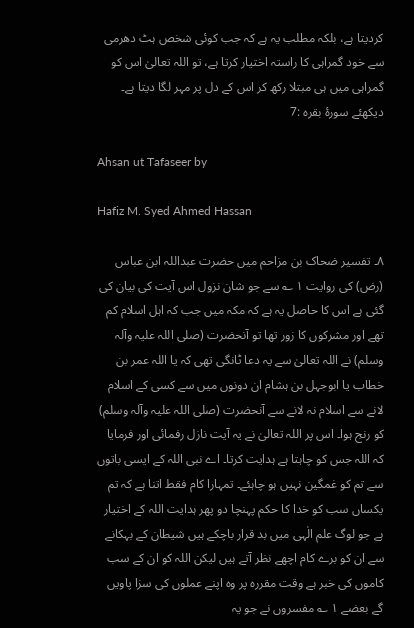کردیتا ہے، بلکہ مطلب یہ ہے کہ جب کوئی شخص ہٹ دھرمی سے خود گمراہی کا راستہ اختیار کرتا ہے، تو اللہ تعالیٰ اس کو گمراہی میں ہی مبتلا رکھ کر اس کے دل پر مہر لگا دیتا ہے۔ دیکھئے سورۂ بقرہ :7

Ahsan ut Tafaseer by

Hafiz M. Syed Ahmed Hassan

٨۔ تفسیر ضحاک بن مزاحم میں حضرت عبداللہ ابن عباس (رض) کی روایت ١ ؎ سے جو شان نزول اس آیت کی بیان کی گئی ہے اس کا حاصل یہ ہے کہ مکہ میں جب کہ اہل اسلام کم تھے اور مشرکوں کا زور تھا تو آنحضرت (صلی اللہ علیہ وآلہ وسلم) نے اللہ تعالیٰ سے یہ دعا ٹانگی تھی کہ یا اللہ عمر بن خطاب یا ابوجہل بن ہشام ان دونوں میں سے کسی کے اسلام لانے سے اسلام نہ لانے سے آنحضرت (صلی اللہ علیہ وآلہ وسلم) کو رنج ہوا۔ اس پر اللہ تعالیٰ نے یہ آیت نازل رفمائی اور فرمایا کہ اللہ جس کو چاہتا ہے ہدایت کرتا۔ اے نبی اللہ کے ایسی باتوں سے تم کو غمگین نہیں ہو چاہئے۔ تمہارا کام فقط اتنا ہے کہ تم یکساں سب کو خدا کا حکم پہنچا دو پھر ہدایت اللہ کے اختیار ہے جو لوگ علم الٰہی میں بد قرار باچکے ہیں شیطان کے بہکانے سے ان کو برے کام اچھے نظر آتے ہیں لیکن اللہ کو ان کے سب کاموں کی خبر ہے وقت مقررہ پر وہ اپنے عملوں کی سزا پاویں گے بعضے ١ ؎ مفسروں نے جو یہ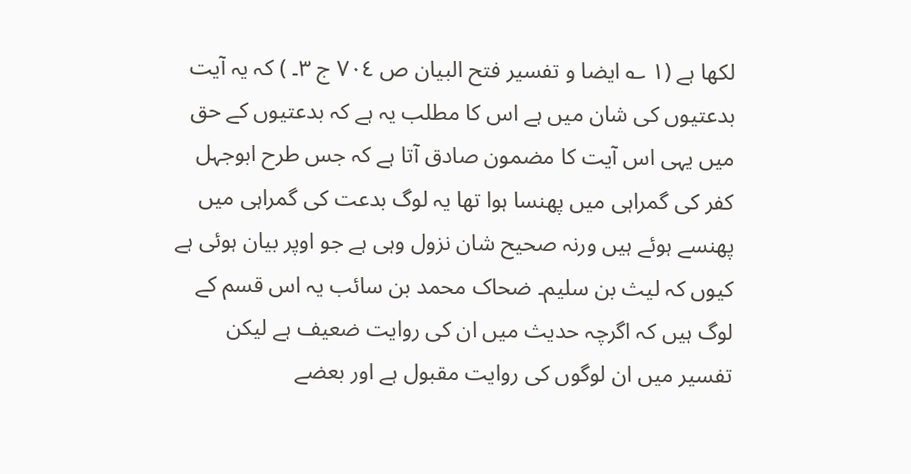لکھا ہے (١ ؎ ایضا و تفسیر فتح البیان ص ٧٠٤ ج ٣۔ ) کہ یہ آیت بدعتیوں کی شان میں ہے اس کا مطلب یہ ہے کہ بدعتیوں کے حق میں یہی اس آیت کا مضمون صادق آتا ہے کہ جس طرح ابوجہل کفر کی گمراہی میں پھنسا ہوا تھا یہ لوگ بدعت کی گمراہی میں پھنسے ہوئے ہیں ورنہ صحیح شان نزول وہی ہے جو اوپر بیان ہوئی ہے کیوں کہ لیث بن سلیم۔ ضحاک محمد بن سائب یہ اس قسم کے لوگ ہیں کہ اگرچہ حدیث میں ان کی روایت ضعیف ہے لیکن تفسیر میں ان لوگوں کی روایت مقبول ہے اور بعضے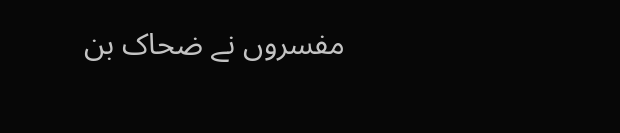مفسروں نے ضحاک بن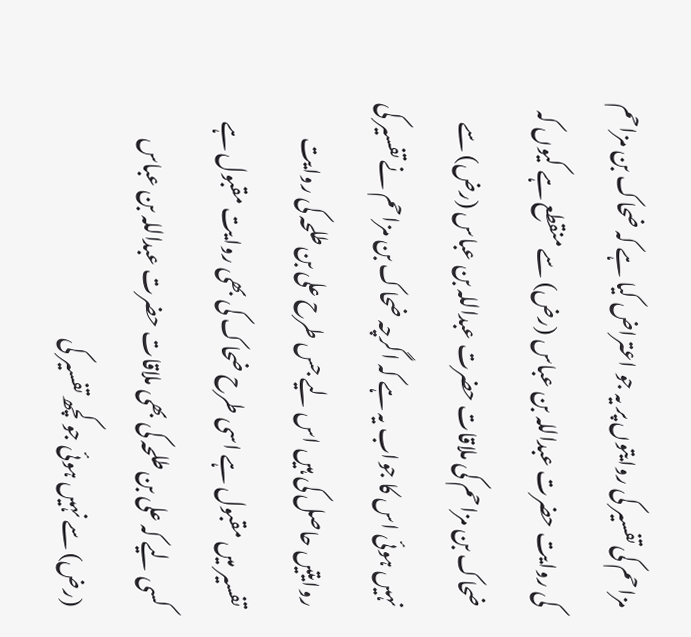مزاحم کی تفسیر کی روایتوں پر یہ جو اعتراض کیا ہے کہ ضحاک بن مزاحم کی روایت حضرت عبداللہ بن عباس (رض) سے منقطع ہے کیوں کہ ضحاک بن مزاحم کی ملاقات حضرت عبداللہ بن عباس (رض) سے نہیں ہوئی اس کا جواب یہ ہے کہ اگرچہ ضحاک بن مزاحم نے تفسیر کی روایتیں حاصل کی ہیں اس لیے جس طرح علی بن طلحہ کی روایت تفسیر میں مقبول ہے اسی طرح ضحاک کی بھی روایت مقبول ہے کسی لیے کہ علی بن طلحہ کی بھی ملاقات حضرت عبداللہ بن عباس (رض) سے نہیں ہوئی جو کچھ تفسیر کی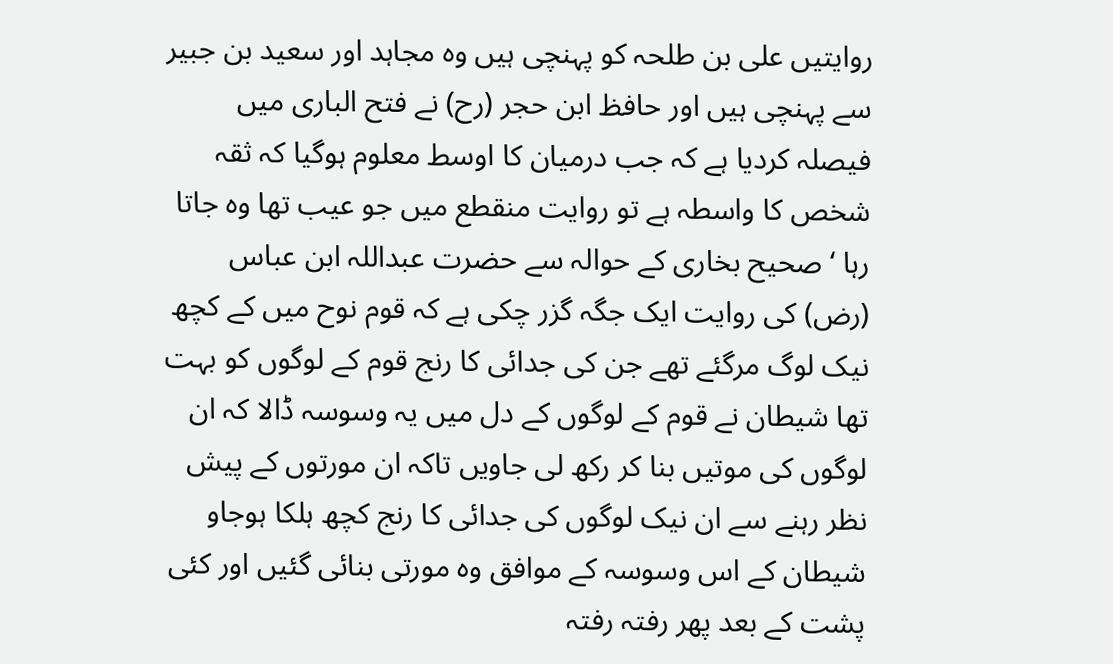روایتیں علی بن طلحہ کو پہنچی ہیں وہ مجاہد اور سعید بن جبیر سے پہنچی ہیں اور حافظ ابن حجر (رح) نے فتح الباری میں فیصلہ کردیا ہے کہ جب درمیان کا اوسط معلوم ہوگیا کہ ثقہ شخص کا واسطہ ہے تو روایت منقطع میں جو عیب تھا وہ جاتا رہا ‘ صحیح بخاری کے حوالہ سے حضرت عبداللہ ابن عباس (رض) کی روایت ایک جگہ گزر چکی ہے کہ قوم نوح میں کے کچھ نیک لوگ مرگئے تھے جن کی جدائی کا رنج قوم کے لوگوں کو بہت تھا شیطان نے قوم کے لوگوں کے دل میں یہ وسوسہ ڈالا کہ ان لوگوں کی موتیں بنا کر رکھ لی جاویں تاکہ ان مورتوں کے پیش نظر رہنے سے ان نیک لوگوں کی جدائی کا رنج کچھ ہلکا ہوجاو شیطان کے اس وسوسہ کے موافق وہ مورتی بنائی گئیں اور کئی پشت کے بعد پھر رفتہ رفتہ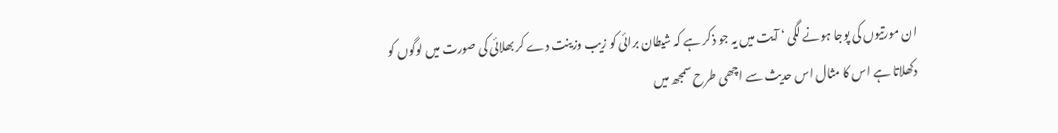ان مورتیوں کی پوجا ہونے لگی ‘ آیت میں یہ جو ذکر ہے کہ شیطان برائی کو زیب وزینت دے کر بھلائی کی صورت میں لوگوں کو دکھلاتا ہے اس کا مثال اس حدیث سے اچھی طرح سمجھ میں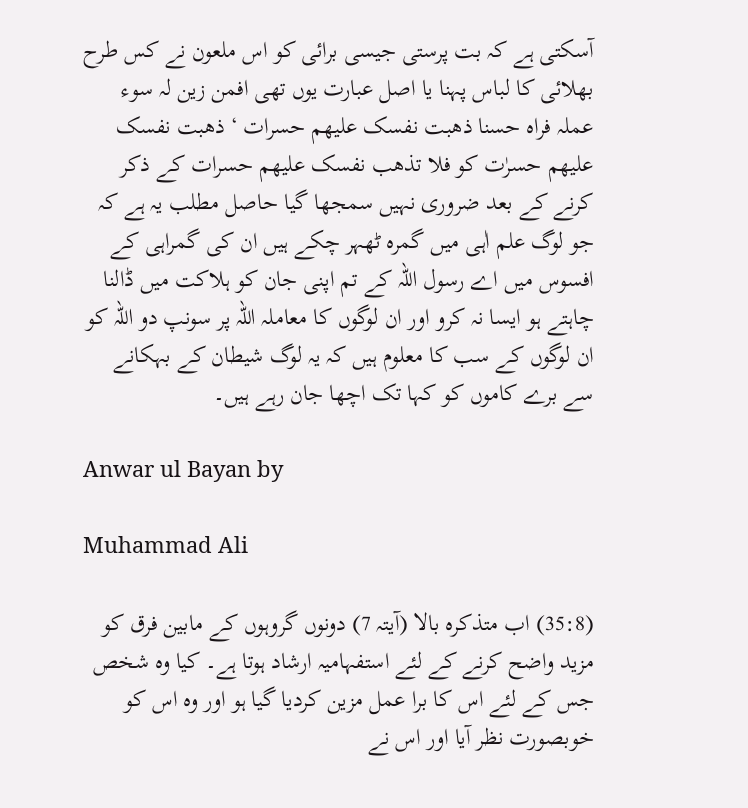آسکتی ہے کہ بت پرستی جیسی برائی کو اس ملعون نے کس طرح بھلائی کا لباس پہنا یا اصل عبارت یوں تھی افمن زین لہ سوء عملہ فراہ حسنا ذھبت نفسک علیھم حسرات ‘ ذھبت نفسک علیھم حسرٰت کو فلا تذھب نفسک علیھم حسرات کے ذکر کرنے کے بعد ضروری نہیں سمجھا گیا حاصل مطلب یہ ہے کہ جو لوگ علم اٰہی میں گمرہ ٹھہر چکے ہیں ان کی گمراہی کے افسوس میں اے رسول اللہ کے تم اپنی جان کو ہلاکت میں ڈالنا چاہتے ہو ایسا نہ کرو اور ان لوگوں کا معاملہ اللہ پر سونپ دو اللہ کو ان لوگوں کے سب کا معلوم ہیں کہ یہ لوگ شیطان کے بہکانے سے برے کاموں کو کہا تک اچھا جان رہے ہیں۔

Anwar ul Bayan by

Muhammad Ali

(35:8) اب متذکرہ بالا (آیتہ 7) دونوں گروہوں کے مابین فرق کو مزید واضح کرنے کے لئے استفہامیہ ارشاد ہوتا ہے۔ کیا وہ شخص جس کے لئے اس کا برا عمل مزین کردیا گیا ہو اور وہ اس کو خوبصورت نظر آیا اور اس نے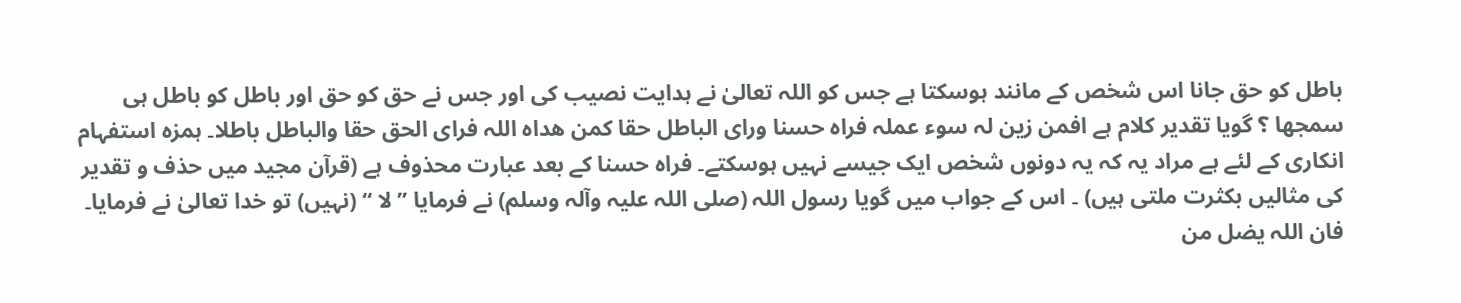باطل کو حق جانا اس شخص کے مانند ہوسکتا ہے جس کو اللہ تعالیٰ نے ہدایت نصیب کی اور جس نے حق کو حق اور باطل کو باطل ہی سمجھا ؟ گویا تقدیر کلام ہے افمن زین لہ سوء عملہ فراہ حسنا ورای الباطل حقا کمن ھداہ اللہ فرای الحق حقا والباطل باطلا۔ ہمزہ استفہام انکاری کے لئے ہے مراد یہ کہ یہ دونوں شخص ایک جیسے نہیں ہوسکتے۔ فراہ حسنا کے بعد عبارت محذوف ہے (قرآن مجید میں حذف و تقدیر کی مثالیں بکثرت ملتی ہیں) ۔ اس کے جواب میں گویا رسول اللہ (صلی اللہ علیہ وآلہ وسلم) نے فرمایا ” لا “ (نہیں) تو خدا تعالیٰ نے فرمایا۔ فان اللہ یضل من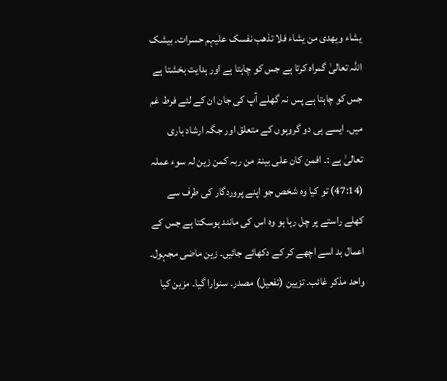یشاء ویھدی من یشاء فلا تذھب نفسک علیہم حسرات۔ بیشک اللہ تعالیٰ گمراہ کرتا ہے جس کو چاہتا ہے اور ہدایت بخشتا ہے جس کو چاہتا ہے پس نہ گھلے آپ کی جان ان کے لئے فرط غم میں۔ ایسے ہی دو گروہوں کے متعلق اور جگہ ارشاد باری تعالیٰ ہے :۔ افمن کان علی بینۃ من ربہ کمن زین لہ سوء عملہ (47:14) تو کیا وہ شخص جو اپنے پروردگار کی طرف سے کھلے راستے پر چل رہا ہو وہ اس کی مانند ہوسکتا ہے جس کے اعمال بد اسے اچھے کر کے دکھائے جائیں۔ زین ماضی مجہول۔ واحد مذکر غائب۔ تزیین (تفعیل) مصدر۔ سنوارا گیا۔ مزین کیا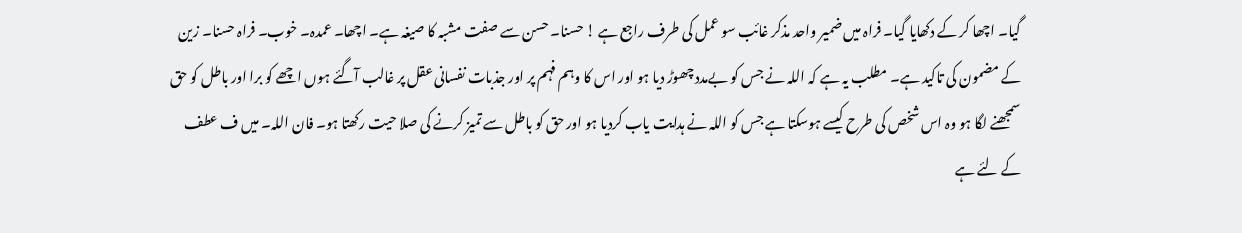گیا۔ اچھا کر کے دکھایا گیا۔ فراہ میں ضمیر واحد مذکر غائب سو عمل کی طرف راجع ہے ! حسنا۔ حسن سے صفت مشبہ کا صیغہ ہے۔ اچھا۔ عمدہ۔ خوب۔ فراہ حسنا۔ زین کے مضمون کی تاکید ہے۔ مطلب یہ ہے کہ اللہ نے جس کو بےمدد چھوڑ دیا ہو اور اس کا وہم فہم پر اور جذبات نفسانی عقل پر غالب آگئے ہوں اچھے کو برا اور باطل کو حق سمجھنے لگا ہو وہ اس شخص کی طرح کیسے ہوسکتا ہے جس کو اللہ نے ہدایت یاب کردیا ہو اور حق کو باطل سے تمیز کرنے کی صلا حیت رکھتا ہو۔ فان اللہ۔ میں ف عطف کے لئے ہے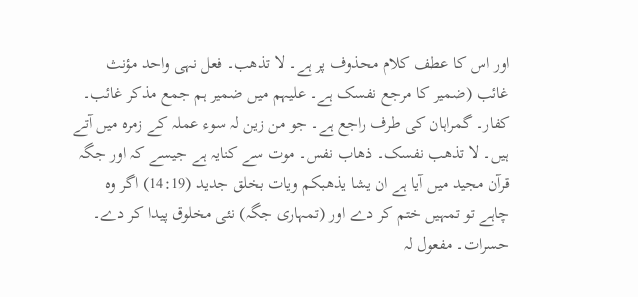اور اس کا عطف کلام محذوف پر ہے۔ لا تذھب۔ فعل نہی واحد مؤنث غائب (ضمیر کا مرجع نفسک ہے۔ علیہم میں ضمیر ہم جمع مذکر غائب۔ کفار۔ گمراہان کی طرف راجع ہے۔ جو من زین لہ سوء عملہ کے زمرہ میں آتے ہیں۔ لا تذھب نفسک۔ ذھاب نفس۔ موت سے کنایہ ہے جیسے کہ اور جگہ قرآن مجید میں آیا ہے ان یشا یذھبکم ویات بخلق جدید (14:19) اگر وہ چاہے تو تمہیں ختم کر دے اور (تمہاری جگہ) نئی مخلوق پیدا کر دے۔ حسرات۔ مفعول لہ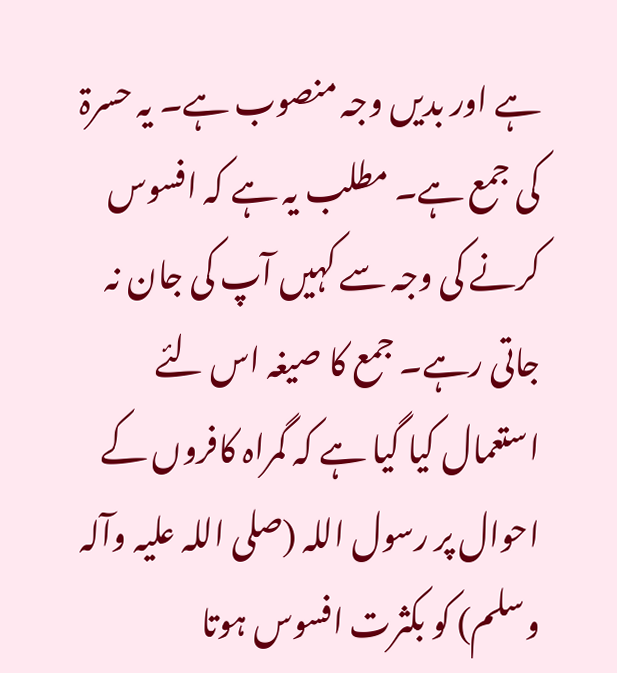ہے اور بدیں وجہ منصوب ہے۔ یہ حسرۃ کی جمع ہے۔ مطلب یہ ہے کہ افسوس کرنے کی وجہ سے کہیں آپ کی جان نہ جاتی رہے۔ جمع کا صیغہ اس لئے استعمال کیا گیا ہے کہ گمراہ کافروں کے احوال پر رسول اللہ (صلی اللہ علیہ وآلہ وسلم) کو بکثرت افسوس ہوتا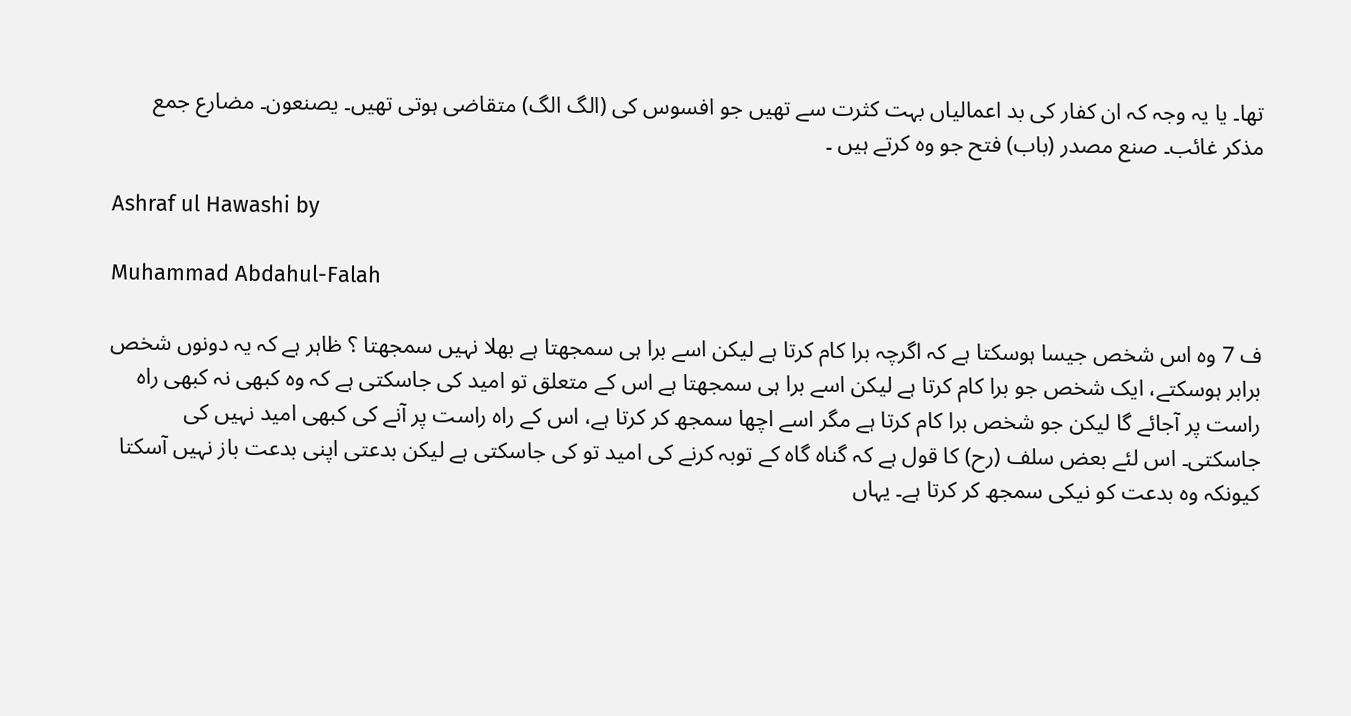تھا۔ یا یہ وجہ کہ ان کفار کی بد اعمالیاں بہت کثرت سے تھیں جو افسوس کی (الگ الگ) متقاضی ہوتی تھیں۔ یصنعون۔ مضارع جمع مذکر غائب۔ صنع مصدر (باب) فتح جو وہ کرتے ہیں ۔

Ashraf ul Hawashi by

Muhammad Abdahul-Falah

ف 7 وہ اس شخص جیسا ہوسکتا ہے کہ اگرچہ برا کام کرتا ہے لیکن اسے برا ہی سمجھتا ہے بھلا نہیں سمجھتا ؟ ظاہر ہے کہ یہ دونوں شخص برابر ہوسکتے، ایک شخص جو برا کام کرتا ہے لیکن اسے برا ہی سمجھتا ہے اس کے متعلق تو امید کی جاسکتی ہے کہ وہ کبھی نہ کبھی راہ راست پر آجائے گا لیکن جو شخص برا کام کرتا ہے مگر اسے اچھا سمجھ کر کرتا ہے، اس کے راہ راست پر آنے کی کبھی امید نہیں کی جاسکتی۔ اس لئے بعض سلف (رح) کا قول ہے کہ گناہ گاہ کے توبہ کرنے کی امید تو کی جاسکتی ہے لیکن بدعتی اپنی بدعت باز نہیں آسکتا کیونکہ وہ بدعت کو نیکی سمجھ کر کرتا ہے۔ یہاں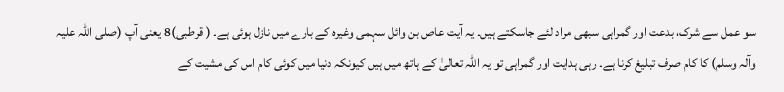سو عمل سے شرک، بدعت اور گمراہی سبھی مراد لئے جاسکتے ہیں۔ یہ آیت عاص بن وائل سہمی وغیرہ کے بارے میں نازل ہوئی ہے۔ ( قرطبی)8 یعنی آپ (صلی اللہ علیہ وآلہ وسلم) کا کام صرف تبلیغ کرنا ہے۔ رہی ہدایت اور گمراہی تو یہ اللہ تعالیٰ کے ہاتھ میں ہیں کیونکہ دنیا میں کوئی کام اس کی مشیت کے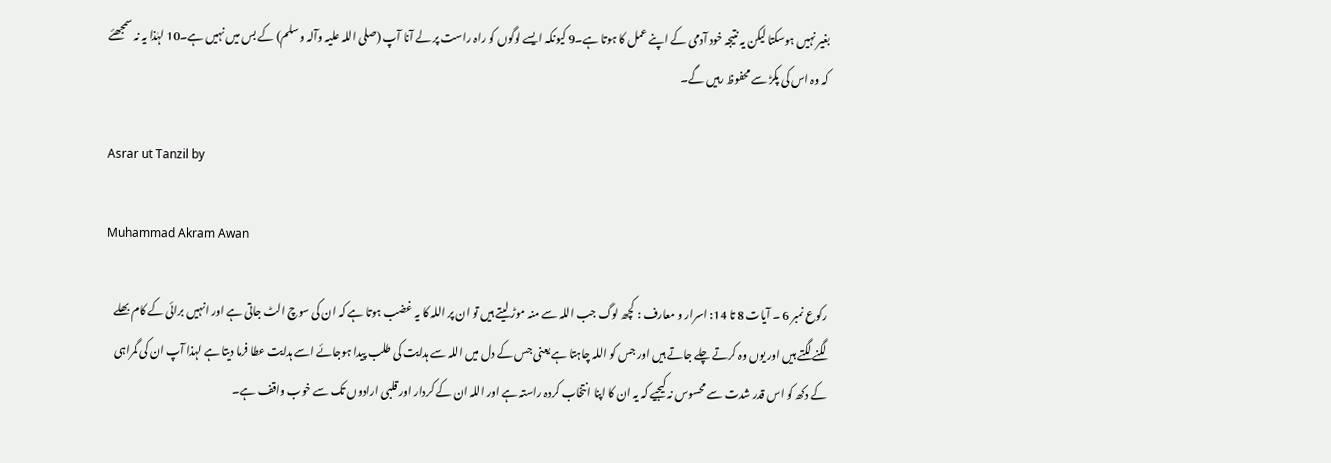بغیر نہیں ہوسکتا لیکن یہ نتیجہ خود آدمی کے اپنے عمل کا ہوتا ہے۔9 کیونکہ ایسے لوگوں کو راہ راست پر لے آنا آپ (صلی اللہ علیہ وآلہ وسلم) کے بس میں نہیں ہے۔10 لہٰذا یہ نہ سمجھئے کہ وہ اس کی پکڑ سے محفوظ رہیں گے۔

Asrar ut Tanzil by

Muhammad Akram Awan

رکوع نمبر 6 ۔ آیات 8 تا 14: اسرار و معارف : کچھ لوگ جب اللہ سے منہ موڑ لیتے ہیں تو ان پر اللہ کا یہ غضب ہوتا ہے کہ ان کی سوچ الٹ جاتی ہے اور انہیں برائی کے کام بھلے لگنے لگتے ہیں اور یوں وہ کرتے چلے جاتے ہیں اور جس کو اللہ چاہتا ہے یعنی جس کے دل میں اللہ سے ہدایت کی طلب پیدا ہوجائے اسے ہدایت عطا فرما دیتا ہے لہذا آپ ان کی گمراہی کے دکھ کو اس قدر شدت سے محسوس نہ کیجیے کہ یہ ان کا اپنا انتخاب کردہ راستہ ہے اور اللہ ان کے کردار اور قلبی ارادوں تک سے خوب واقف ہے۔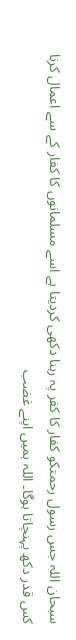سبحان اللہ جس رسول رحمتکو کفار کا کفر پہ رہنا دکھی کردیتا ہے اسے مسلمانوں کا کفار کے سے اعمال کرنا کس قدر دکھ پہنچاتا ہوگا۔ اللہ ہمیں اپنے غضب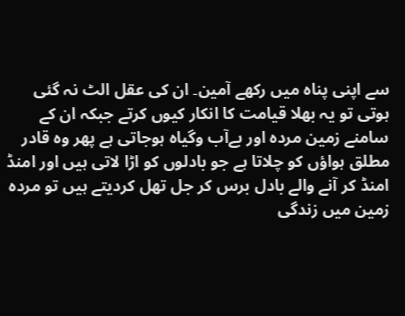سے اپنی پناہ میں رکھے آمین۔ ان کی عقل الٹ نہ گئی ہوتی تو یہ بھلا قیامت کا انکار کیوں کرتے جبکہ ان کے سامنے زمین مردہ اور بےآب وگیاہ ہوجاتی ہے پھر وہ قادر مطلق ہواؤں کو چلاتا ہے جو بادلوں کو اڑا لاتی ہیں اور امنڈ امنڈ کر آنے والے بادل برس کر جل تھل کردیتے ہیں تو مردہ زمین میں زندگی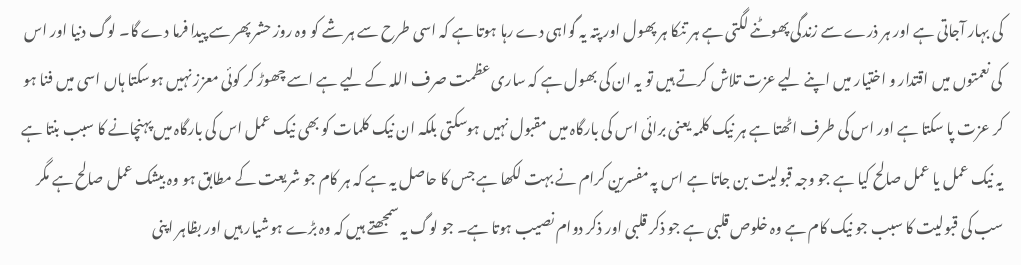کی بہار آجاتی ہے اور ہر ذرے سے زندگی پھوٹنے لگتی ہے ہر تنکا ہر پھول اور پتہ یہ گواہی دے رہا ہوتا ہے کہ اسی طرح سے ہر شے کو وہ روز حشر پھر سے پیدا فرما دے گا۔ لوگ دنیا اور اس کی نعمتوں میں اقتدار و اختیار میں اپنے لیے عزت تلاش کرتے ہیں تو یہ ان کی بھول ہے کہ ساری عظمت صرف اللہ کے لیے ہے اسے چھوڑ کر کوئی معزز نہیں ہوسکتا ہاں اسی میں فنا ہو کر عزت پا سکتا ہے اور اس کی طرف اٹھتا ہے ہر نیک کلمہ یعنی برائی اس کی بارگاہ میں مقبول نہیں ہوسکتی بلکہ ان نیک کلمات کو بھی نیک عمل اس کی بارگاہ میں پہنچانے کا سبب بنتا ہے یہ نیک عمل یا عمل صالح کیا ہے جو وجہ قبولیت بن جاتا ہے اس پہ مفسرین کرام نے بہت لکھا ہے جس کا حاصل یہ ہے کہ ہر کام جو شریعت کے مطابق ہو وہ بیشک عمل صالح ہے مگر سب کی قبولیت کا سبب جو نیک کام ہے وہ خلوص قلبی ہے جو ذکر قلبی اور ذکر دوام نصیب ہوتا ہے۔ جو لوگ یہ سمجھتے ہیں کہ وہ بڑے ہوشیار ہیں اور بظاہر اپنی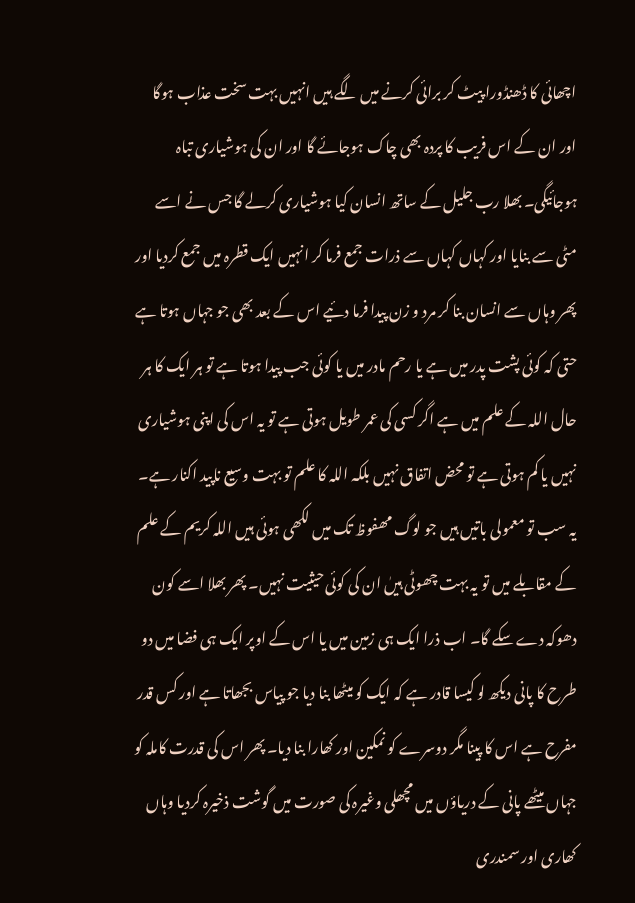اچھائی کا ڈھنڈورا پیٹ کر برائی کرنے میں لگے ہیں انہیں بہت سخت عذاب ہوگا اور ان کے اس فریب کا پردہ بھی چاک ہوجائے گا اور ان کی ہوشیاری تباہ ہوجائیگی۔ بھلا رب جلیل کے ساتھ انسان کیا ہوشیاری کرلے گا جس نے اسے مٹی سے بنایا اور کہاں کہاں سے ذرات جمع فرما کر انہیں ایک قطرہ میں جمع کردیا اور پھر وہاں سے انسان بنا کر مرد و زن پیدا فرما دئیے اس کے بعد بھی جو جہاں ہوتا ہے حتی کہ کوئی پشت پدر میں ہے یا رحم مادر میں یا کوئی جب پیدا ہوتا ہے تو ہر ایک کا ہر حال اللہ کے علم میں ہے اگر کسی کی عمر طویل ہوتی ہے تو یہ اس کی اپنی ہوشیاری نہیں یا کم ہوتی ہے تو محض اتفاق نہیں بلکہ اللہ کا علم تو بہت وسیع ناپید اکنار ہے۔ یہ سب تو معمولی باتیں ہیں جو لوگ مھفوظ تک میں لکھی ہوئی ہیں اللہ کریم کے علم کے مقابلے میں تو یہ بہت چھوٹی ہیںٰ ان کی کوئی حیثیت نہیں۔ پھر بھلا اسے کون دھوکہ دے سکے گا۔ اب ذرا ایک ہی زمین میں یا اس کے اوپر ایک ہی فضا میں دو طرح کا پانی دیکھ لو کیسا قادر ہے کہ ایک کو میٹھا بنا دیا جو پیاس بجھاتا ہے اور کس قدر مفرح ہے اس کا پینا مگر دوسرے کو نمکین اور کھارا بنا دیا۔ پھر اس کی قدرت کاملہ کو جہاں میٹھے پانی کے دریاؤں میں مچھلی وغیرہ کی صورت میں گوشت ذخیرہ کردیا وہاں کھاری اور سمندری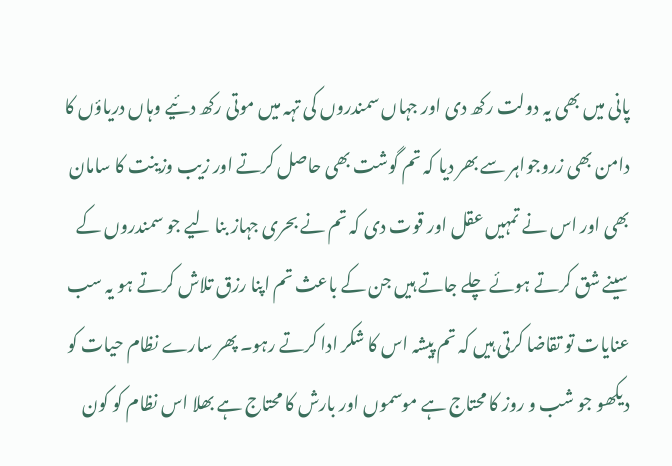پانی میں بھی یہ دولت رکھ دی اور جہاں سمندروں کی تہہ میں موتی رکھ دئیے وہاں دریاؤں کا دامن بھی زروجواہر سے بھر دیا کہ تم گوشت بھی حاصل کرتے اور زیب وزینت کا سامان بھی اور اس نے تمہیں عقل اور قوت دی کہ تم نے بحری جہاز بنا لیے جو سمندروں کے سینے شق کرتے ہوئے چلے جاتے ہیں جن کے باعث تم اپنا رزق تلاش کرتے ہو یہ سب عنایات تو تقاضا کرتی ہیں کہ تم پیشہ اس کا شکر ادا کرتے رہو۔ پھر سارے نظام حیات کو دیکھو جو شب و روز کا محتاج ہے موسموں اور بارش کا محتاج ہے بھلا اس نظام کو کون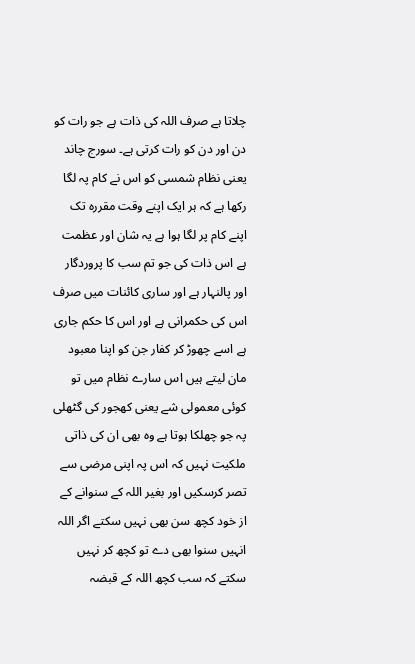چلاتا ہے صرف اللہ کی ذات ہے جو رات کو دن اور دن کو رات کرتی ہے۔ سورج چاند یعنی نظام شمسی کو اس نے کام پہ لگا رکھا ہے کہ ہر ایک اپنے وقت مقررہ تک اپنے کام پر لگا ہوا ہے یہ شان اور عظمت ہے اس ذات کی جو تم سب کا پروردگار اور پالنہار ہے اور ساری کائنات میں صرف اس کی حکمرانی ہے اور اس کا حکم جاری ہے اسے چھوڑ کر کفار جن کو اپنا معبود مان لیتے ہیں اس سارے نظام میں تو کوئی معمولی شے یعنی کھجور کی گٹھلی پہ جو چھلکا ہوتا ہے وہ بھی ان کی ذاتی ملکیت نہیں کہ اس پہ اپنی مرضی سے تصر کرسکیں اور بغیر اللہ کے سنوانے کے از خود کچھ سن بھی نہیں سکتے اگر اللہ انہیں سنوا بھی دے تو کچھ کر نہیں سکتے کہ سب کچھ اللہ کے قبضہ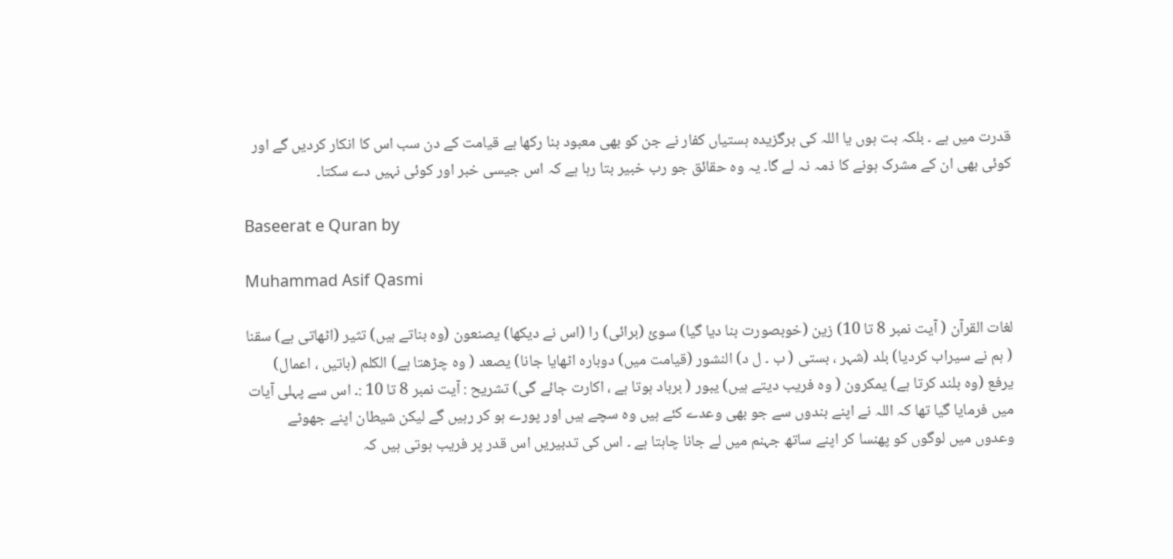قدرت میں ہے ۔ بلکہ بت ہوں یا اللہ کی برگزیدہ ہستیاں کفار نے جن کو بھی معبود بنا رکھا ہے قیامت کے دن سب اس کا انکار کردیں گے اور کوئی بھی ان کے مشرک ہونے کا ذمہ نہ لے گا۔ یہ وہ حقائق جو رب خبیر بتا رہا ہے کہ اس جیسی خبر اور کوئی نہیں دے سکتا۔

Baseerat e Quran by

Muhammad Asif Qasmi

لغات القرآن ( آیت نمبر 8 تا 10) زین (خوبصورت بنا دیا گیا) سوئ (برائی) را (اس نے دیکھا) یصنعون (وہ بناتے ہیں) تثیر (اٹھاتی ہے) سقنا ( ہم نے سیراب کردیا) بلد (شہر ، بستی ( ب ۔ ل د) النشور (قیامت میں) دوبارہ اٹھایا جانا) یصعد ( وہ چڑھتا ہے) الکلم (باتیں ، اعمال) یرفع (وہ بلند کرتا ہے) یمکرون ( وہ فریب دیتے ہیں) یبور ( برباد ہوتا ہے ، اکارت جائے گی) تشریح : آیت نمبر 8 تا 10 :۔ اس سے پہلی آیات میں فرمایا گیا تھا کہ اللہ نے اپنے بندوں سے جو بھی وعدے کئے ہیں وہ سچے ہیں اور پورے ہو کر رہیں گے لیکن شیطان اپنے جھوٹے وعدوں میں لوگوں کو پھنسا کر اپنے ساتھ جہنم میں لے جانا چاہتا ہے ۔ اس کی تدبیریں اس قدر پر فریب ہوتی ہیں کہ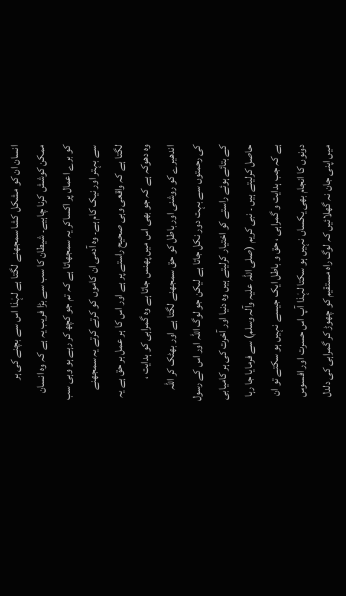انسان ان کو مشکل کشا سمجھنے لگتا ہے لہٰذا اس سے بچنے کی ہر ممکن کوشش کرنا چاہیے۔ شیطان کا سب سے بڑا فریب یہ ہے کہ وہ انسان کو برے اعمال پر اکساکر یہ سمجھاتا ہے کہ تم جو کچھ کر رہے ہو وہی سب سے بہتر اور نیک کام ہے۔ وہ آدمی ان کاموں کو کرتے کرتے یہ سمجھنے لگتا ہے کہ واقعی وہی صحیح راستے پر ہے اور اس کا ہر عمل بر حق ہے یہ وہ دھوکہ ہے کہ جو بھی اس میں پھنس جاتا ہے وہ گمراہی کو ہدایت ، اندھیرے کو روشنی اور باطل کو حق سمجھنے لگتا ہے اور بھٹک کر اللہ کی رحمتوں سے بہت دور نکل جاتا ہے لیکن جو لوگ اللہ اور اس کے رسول کے بتائے ہوئے راستے کو اختیار کرلیتے ہیں وہ دنیا اور آخرت کی ہر کامیابی حاصل کرلیتے ہیں ۔ نبی کریم (صلی اللہ علیہ وآلہ وسلم) سے فرمایا جا رہا ہے کہ جب ہدایت و گمراہی ، حق و باطل ایک جیسے نہیں ہو سکتے تو ان دونوں کا انجام بھی یکساں نہیں ہو سکتا لہٰذا آپ اس حسرت اور افسوس میں اپنی جان نہ گھلائیں کہ لوگ راہ مستقیم کو چھوڑ کر گمراہی کی دلدل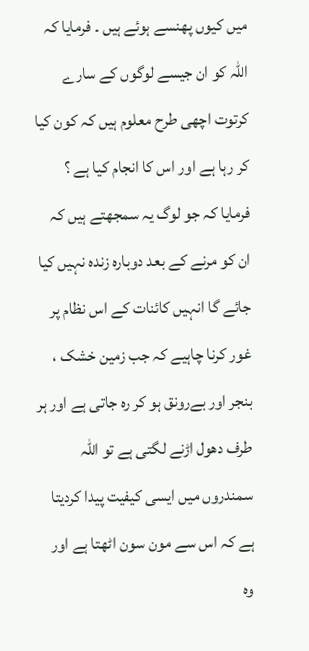میں کیوں پھنسے ہوئے ہیں ۔ فرمایا کہ اللہ کو ان جیسے لوگوں کے سارے کرتوت اچھی طرح معلوم ہیں کہ کون کیا کر رہا ہے اور اس کا انجام کیا ہے ؟ فرمایا کہ جو لوگ یہ سمجھتے ہیں کہ ان کو مرنے کے بعد دوبارہ زندہ نہیں کیا جائے گا انہیں کائنات کے اس نظام پر غور کرنا چاہیے کہ جب زمین خشک ، بنجر اور بےرونق ہو کر رہ جاتی ہے اور ہر طرف دھول اڑنے لگتی ہے تو اللہ سمندروں میں ایسی کیفیت پیدا کردیتا ہے کہ اس سے مون سون اٹھتا ہے اور وہ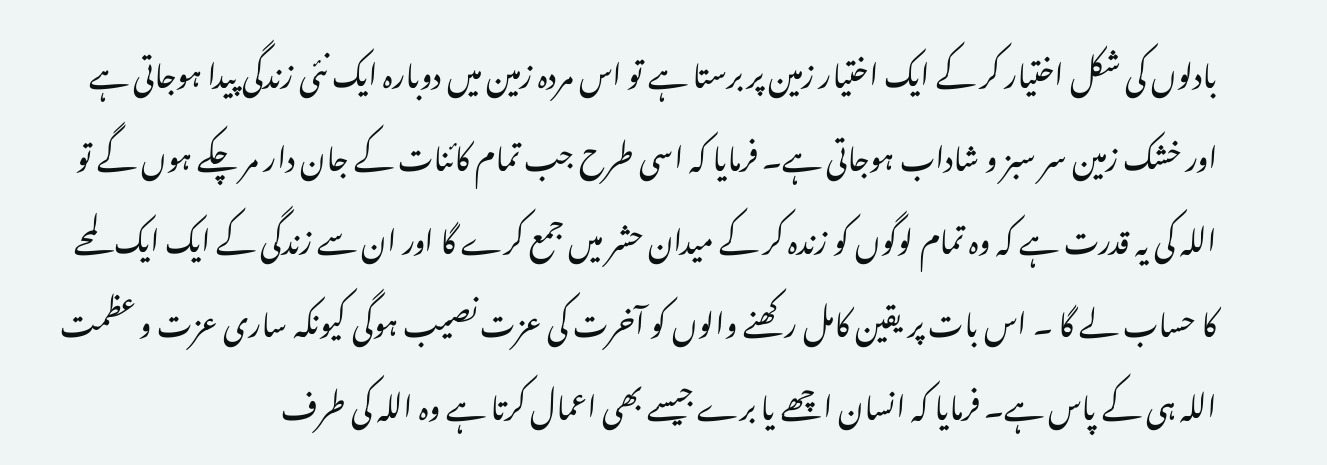بادلوں کی شکل اختیار کر کے ایک اختیار زمین پر برستا ہے تو اس مردہ زمین میں دوبارہ ایک نئی زندگی پیدا ہوجاتی ہے اور خشک زمین سر سبز و شاداب ہوجاتی ہے۔ فرمایا کہ اسی طرح جب تمام کائنات کے جان دار مر چکے ہوں گے تو اللہ کی یہ قدرت ہے کہ وہ تمام لوگوں کو زندہ کر کے میدان حشر میں جمع کرے گا اور ان سے زندگی کے ایک ایک لمحے کا حساب لے گا ۔ اس بات پر یقین کامل رکھنے والوں کو آخرت کی عزت نصیب ہوگی کیونکہ ساری عزت و عظمت اللہ ہی کے پاس ہے۔ فرمایا کہ انسان اچھے یا برے جیسے بھی اعمال کرتا ہے وہ اللہ کی طرف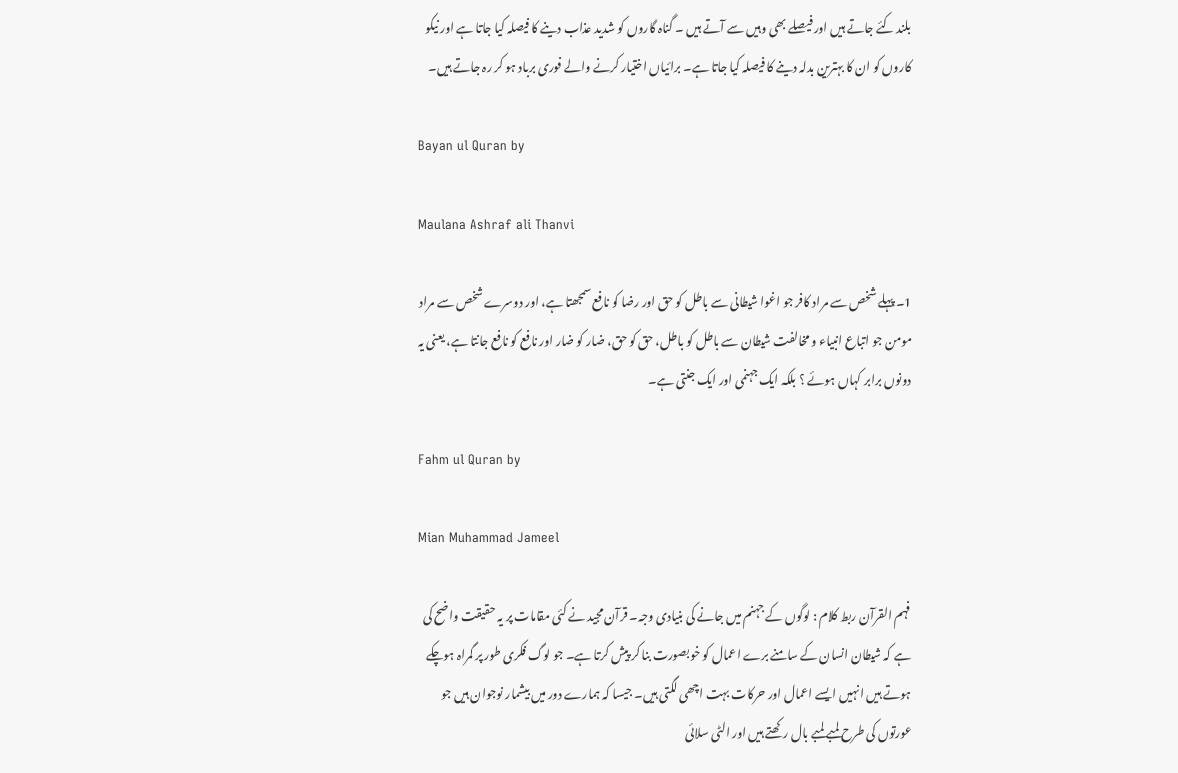بلند کئے جاتے ہیں اور فیصلے بھی وہیں سے آتے ہیں ۔ گناہ گاروں کو شدید عذاب دینے کا فیصلہ کیا جاتا ہے اور نیکو کاروں کو ان کا بہترین بدلہ دینے کا فیصلہ کیا جاتا ہے۔ برائیاں اختیار کرنے والے فوری برباد ہو کر رہ جاتے ہیں۔

Bayan ul Quran by

Maulana Ashraf ali Thanvi

1۔ پہلے شخص سے مراد کافر جو اغوا شیطانی سے باطل کو حق اور رضا کو نافع سمجھتا ہے، اور دوسرے شخص سے مراد مومن جو اتباع انبیاء و مخالفت شیطان سے باطل کو باطل، حق کو حق، ضار کو ضار اور نافع کو نافع جانتا ہے، یعنی یہ دونوں برابر کہاں ہوئے ؟ بلکہ ایک جہنمی اور ایک جنتی ہے۔

Fahm ul Quran by

Mian Muhammad Jameel

فہم القرآن ربط کلام : لوگوں کے جہنم میں جانے کی بنیادی وجہ۔ قرآن مجید نے کئی مقامات پر یہ حقیقت واضح کی ہے کہ شیطان انسان کے سامنے برے اعمال کو خوبصورت بنا کر پیش کرتا ہے۔ جو لوگ فکری طور پر گمراہ ہوچکے ہوتے ہیں انہیں ایسے اعمال اور حرکات بہت اچھی لگتی ہیں۔ جیسا کہ ہمارے دور میں بیشمار نوجوان ہیں جو عورتوں کی طرح لمبے لمبے بال رکھتے ہیں اور الٹی سلائی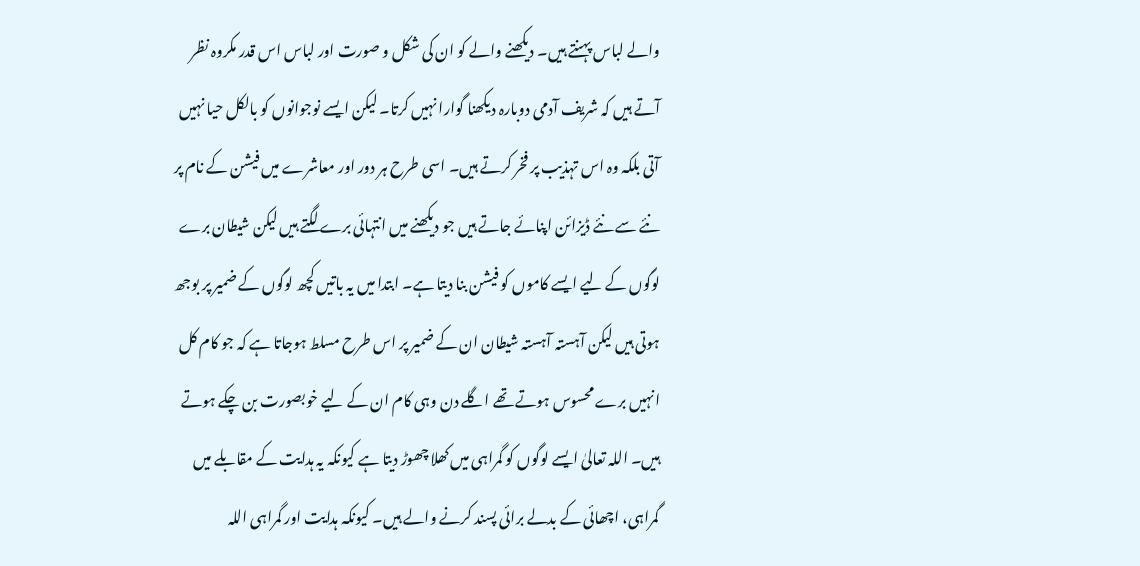والے لباس پہنتے ہیں۔ دیکھنے والے کو ان کی شکل و صورت اور لباس اس قدر مکروہ نظر آتے ہیں کہ شریف آدمی دوبارہ دیکھنا گوارا نہیں کرتا۔ لیکن ایسے نوجوانوں کو بالکل حیا نہیں آتی بلکہ وہ اس تہذیب پر فخر کرتے ہیں۔ اسی طرح ہر دور اور معاشرے میں فیشن کے نام پر نئے سے نئے ڈیزائن اپنائے جاتے ہیں جو دیکھنے میں انتہائی برے لگتے ہیں لیکن شیطان برے لوگوں کے لیے ایسے کاموں کو فیشن بنا دیتا ہے۔ ابتدا میں یہ باتیں کچھ لوگوں کے ضمیر پر بوجھ ہوتی ہیں لیکن آہستہ آہستہ شیطان ان کے ضمیر پر اس طرح مسلط ہوجاتا ہے کہ جو کام کل انہیں برے محسوس ہوتے تھے اگلے دن وہی کام ان کے لیے خوبصورت بن چکے ہوتے ہیں۔ اللہ تعالیٰ ایسے لوگوں کو گمراہی میں کھلا چھوڑ دیتا ہے کیونکہ یہ ہدایت کے مقابلے میں گمراہی، اچھائی کے بدلے برائی پسند کرنے والے ہیں۔ کیونکہ ہدایت اور گمراہی اللہ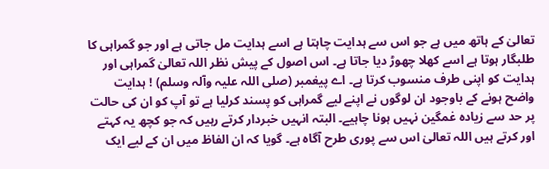تعالیٰ کے ہاتھ میں ہے جو اس سے ہدایت چاہتا ہے اسے ہدایت مل جاتی ہے اور جو گمراہی کا طلبگار ہوتا ہے اسے کھلا چھوڑ دیا جاتا ہے۔ اس اصول کے پیش نظر اللہ تعالیٰ گمراہی اور ہدایت کو اپنی طرف منسوب کرتا ہے۔ اے پیغمبر (صلی اللہ علیہ وآلہ وسلم) ! ہدایت واضح ہونے کے باوجود ان لوگوں نے اپنے لیے گمراہی کو پسند کرلیا ہے تو آپ کو ان کی حالت پر حد سے زیادہ غمگین نہیں ہونا چاہیے۔ البتہ انہیں خبردار کرتے رہیں کہ جو کچھ یہ کہتے اور کرتے ہیں اللہ تعالیٰ اس سے پوری طرح آگاہ ہے۔ گویا کہ ان الفاظ میں ان کے لیے ایک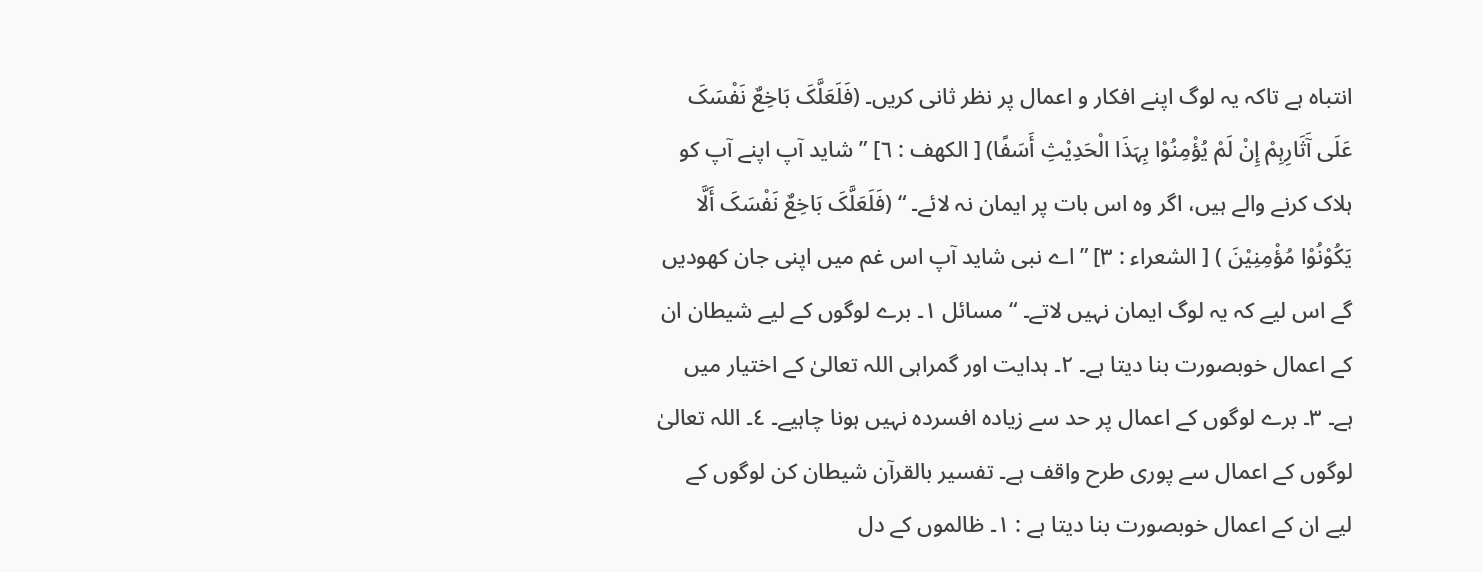انتباہ ہے تاکہ یہ لوگ اپنے افکار و اعمال پر نظر ثانی کریں۔ (فَلَعَلَّکَ بَاخِعٌ نَفْسَکَ عَلَی آَثَارِہِمْ إِنْ لَمْ یُؤْمِنُوْا بِہَذَا الْحَدِیْثِ أَسَفًا) [ الکھف : ٦] ” شاید آپ اپنے آپ کو ہلاک کرنے والے ہیں، اگر وہ اس بات پر ایمان نہ لائے۔ “ (فَلَعَلَّکَ بَاخِعٌ نَفْسَکَ أَلَّا یَکُوْنُوْا مُؤْمِنِیْنَ ) [ الشعراء : ٣] ” اے نبی شاید آپ اس غم میں اپنی جان کھودیں گے اس لیے کہ یہ لوگ ایمان نہیں لاتے۔ “ مسائل ١۔ برے لوگوں کے لیے شیطان ان کے اعمال خوبصورت بنا دیتا ہے۔ ٢۔ ہدایت اور گمراہی اللہ تعالیٰ کے اختیار میں ہے۔ ٣۔ برے لوگوں کے اعمال پر حد سے زیادہ افسردہ نہیں ہونا چاہیے۔ ٤۔ اللہ تعالیٰ لوگوں کے اعمال سے پوری طرح واقف ہے۔ تفسیر بالقرآن شیطان کن لوگوں کے لیے ان کے اعمال خوبصورت بنا دیتا ہے : ١۔ ظالموں کے دل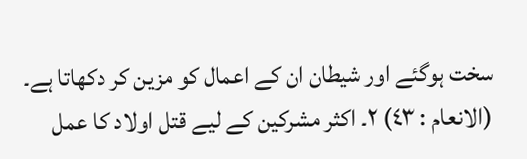سخت ہوگئے اور شیطان ان کے اعمال کو مزین کر دکھاتا ہے۔ (الانعام : ٤٣) ٢۔ اکثر مشرکین کے لیے قتل اولاد کا عمل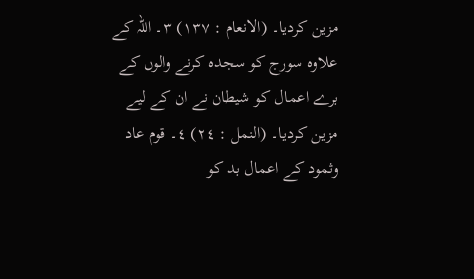مزین کردیا۔ (الانعام : ١٣٧) ٣۔ اللہ کے علاوہ سورج کو سجدہ کرنے والوں کے برے اعمال کو شیطان نے ان کے لیے مزین کردیا۔ (النمل : ٢٤) ٤۔ قوم عاد وثمود کے اعمال بد کو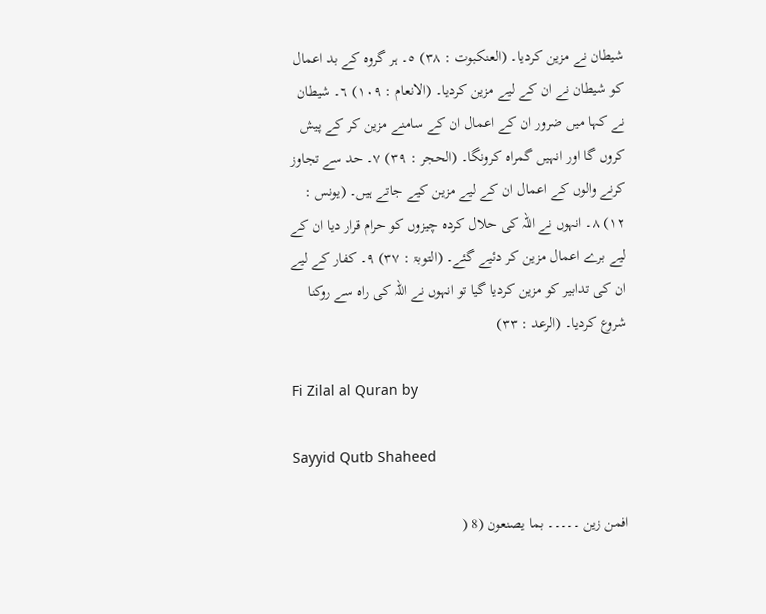شیطان نے مزین کردیا۔ (العنکبوت : ٣٨) ٥۔ ہر گروہ کے بد اعمال کو شیطان نے ان کے لیے مزین کردیا۔ (الانعام : ١٠٩) ٦۔ شیطان نے کہا میں ضرور ان کے اعمال ان کے سامنے مزین کر کے پیش کروں گا اور انہیں گمراہ کرونگا۔ (الحجر : ٣٩) ٧۔ حد سے تجاوز کرنے والوں کے اعمال ان کے لیے مزین کیے جاتے ہیں۔ (یونس : ١٢) ٨۔ انہوں نے اللہ کی حلال کردہ چیزوں کو حرام قرار دیا ان کے لیے برے اعمال مزین کر دئیے گئے۔ (التوبۃ : ٣٧) ٩۔ کفار کے لیے ان کی تدابیر کو مزین کردیا گیا تو انہوں نے اللہ کی راہ سے روکنا شروع کردیا۔ (الرعد : ٣٣)

Fi Zilal al Quran by

Sayyid Qutb Shaheed

افمن زین ۔۔۔۔۔ بما یصنعون (8 (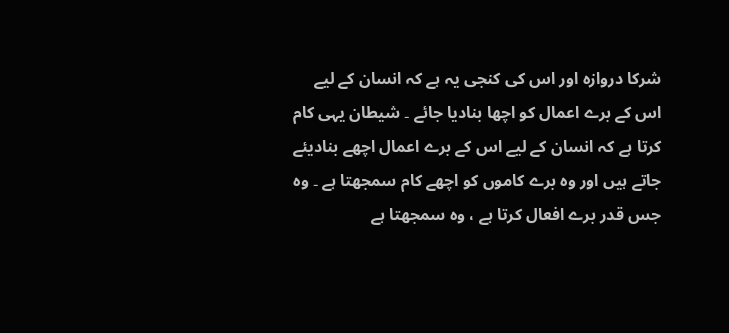شرکا دروازہ اور اس کی کنجی یہ ہے کہ انسان کے لیے اس کے برے اعمال کو اچھا بنادیا جائے ۔ شیطان یہی کام کرتا ہے کہ انسان کے لیے اس کے برے اعمال اچھے بنادیئے جاتے ہیں اور وہ برے کاموں کو اچھے کام سمجھتا ہے ۔ وہ جس قدر برے افعال کرتا ہے ، وہ سمجھتا ہے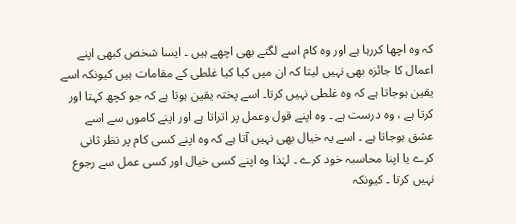کہ وہ اچھا کررہا ہے اور وہ کام اسے لگتے بھی اچھے ہیں ۔ ایسا شخص کبھی اپنے اعمال کا جائزہ بھی نہیں لیتا کہ ان میں کیا کیا غلطی کے مقامات ہیں کیونکہ اسے یقین ہوجاتا ہے کہ وہ غلطی نہیں کرتا۔ اسے پختہ یقین ہوتا ہے کہ جو کچھ کہتا اور کرتا ہے ، وہ درست ہے ۔ وہ اپنے قول وعمل پر اتراتا ہے اور اپنے کاموں سے اسے عشق ہوجاتا ہے ۔ اسے یہ خیال بھی نہیں آتا ہے کہ وہ اپنے کسی کام پر نظر ثانی کرے یا اپنا محاسبہ خود کرے ۔ لہٰذا وہ اپنے کسی خیال اور کسی عمل سے رجوع نہیں کرتا ۔ کیونکہ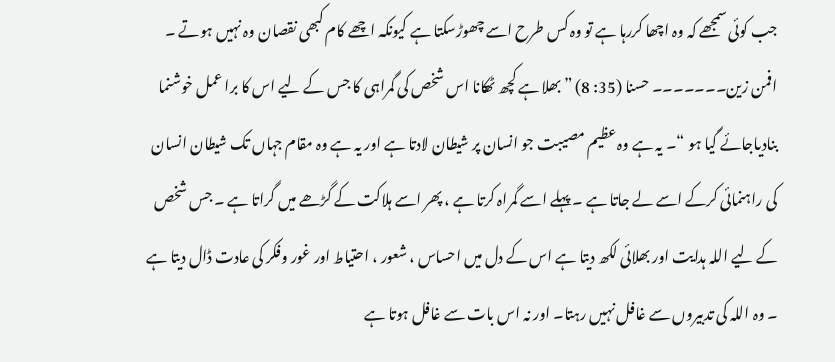جب کوئی سمجھے کہ وہ اچھا کررہا ہے تو وہ کس طرح اسے چھوڑسکتا ہے کیونکہ اچھے کام کبھی نقصان وہ نہیں ہوتے ۔ افمن زین۔۔۔۔۔۔۔ حسنا (35: 8) ” بھلا ہے کچھ ٹھکانا اس شخص کی گمراہی کا جس کے لیے اس کا برا عمل خوشنما بنادیاجائے گیا ہو “۔ یہ ہے وہ عظیم مصیبت جو انسان پر شیطان لادتا ہے اور یہ ہے وہ مقام جہاں تک شیطان انسان کی راہنمائی کرکے اسے لے جاتا ہے ۔ پہلے اسے گمراہ کرتا ہے ، پھر اسے ہلاکت کے گڑھے میں گراتا ہے ۔ جس شخص کے لیے اللہ ہدایت اور بھلائی لکھ دیتا ہے اس کے دل میں احساس ، شعور ، احتیاط اور غور وفکر کی عادت ڈال دیتا ہے ۔ وہ اللہ کی تدبیروں سے غافل نہیں رہتا۔ اور نہ اس بات سے غافل ہوتا ہے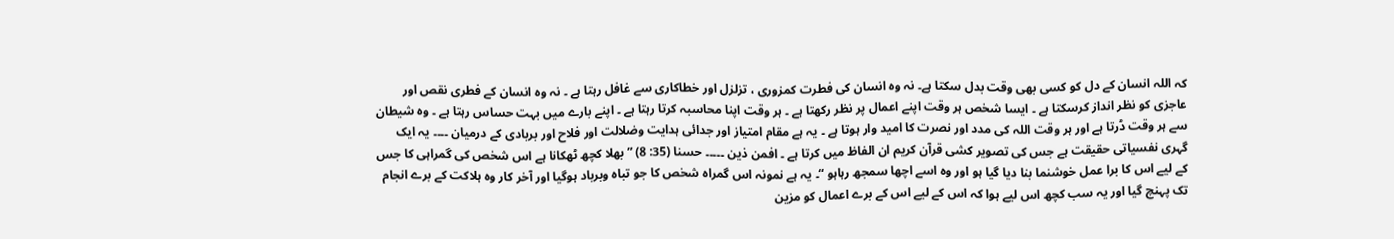کہ اللہ انسان کے دل کو کسی بھی وقت بدل سکتا ہے۔ نہ وہ انسان کی فطرت کمزوری ، تزلزل اور خطاکاری سے غافل رہتا ہے ۔ نہ وہ انسان کے فطری نقص اور عاجزی کو نظر انداز کرسکتا ہے ۔ ایسا شخص ہر وقت اپنے اعمال پر نظر رکھتا ہے ۔ ہر وقت اپنا محاسبہ کرتا رہتا ہے ۔ اپنے بارے میں بہت حساس رہتا ہے ۔ وہ شیطان سے ہر وقت ڈرتا ہے اور ہر وقت اللہ کی مدد اور نصرت کا امید وار ہوتا ہے ۔ یہ ہے مقام امتیاز اور جدائی ہدایت وضلالت اور فلاح اور بربادی کے درمیان ۔۔۔۔ یہ ایک گہری نفسیاتی حقیقت ہے جس کی تصویر کشی قرآن کریم ان الفاظ میں کرتا ہے ۔ افمن ذین ۔۔۔۔۔ حسنا (35: 8) ” بھلا کچھ ٹھکانا ہے اس شخص کی گمراہی کا جس کے لیے اس کا برا عمل خوشنما بنا دیا گیا ہو اور وہ اسے اچھا سمجھ رہاہو “۔ یہ ہے نمونہ اس گمراہ شخص کا جو تباہ وبرباد ہوگیا اور آخر کار وہ ہلاکت کے برے انجام تک پہنچ گیا اور یہ سب کچھ اس لیے ہوا کہ اس کے لیے اس کے برے اعمال کو مزین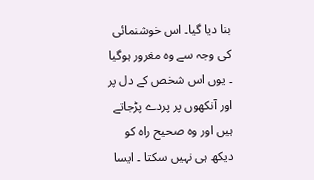بنا دیا گیا۔ اس خوشنمائی کی وجہ سے وہ مغرور ہوگیا ۔ یوں اس شخص کے دل پر اور آنکھوں پر پردے پڑجاتے ہیں اور وہ صحیح راہ کو دیکھ ہی نہیں سکتا ۔ ایسا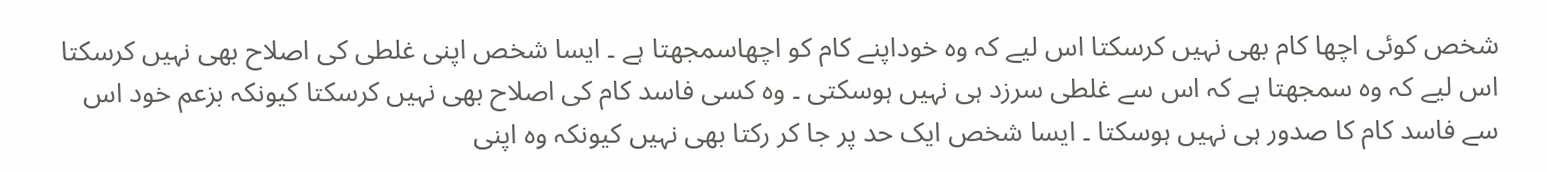شخص کوئی اچھا کام بھی نہیں کرسکتا اس لیے کہ وہ خوداپنے کام کو اچھاسمجھتا ہے ۔ ایسا شخص اپنی غلطی کی اصلاح بھی نہیں کرسکتا اس لیے کہ وہ سمجھتا ہے کہ اس سے غلطی سرزد ہی نہیں ہوسکتی ۔ وہ کسی فاسد کام کی اصلاح بھی نہیں کرسکتا کیونکہ بزعم خود اس سے فاسد کام کا صدور ہی نہیں ہوسکتا ۔ ایسا شخص ایک حد پر جا کر رکتا بھی نہیں کیونکہ وہ اپنی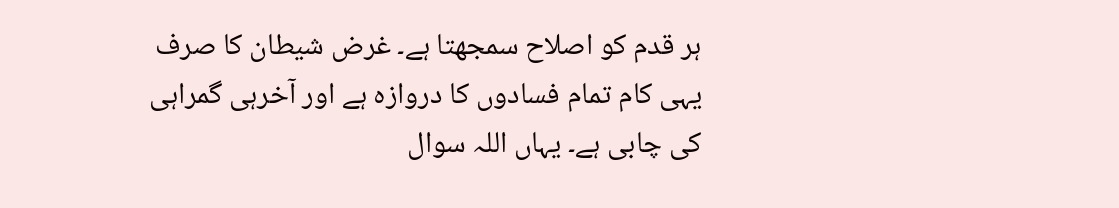ہر قدم کو اصلاح سمجھتا ہے۔ غرض شیطان کا صرف یہی کام تمام فسادوں کا دروازہ ہے اور آخرہی گمراہی کی چابی ہے۔ یہاں اللہ سوال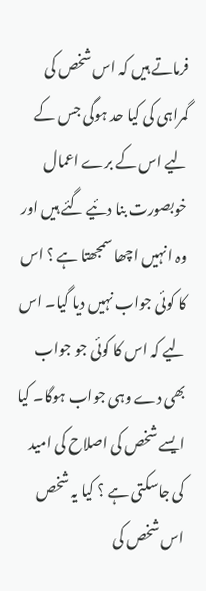فرماتے ہیں کہ اس شخص کی گمراہی کی کیا حد ہوگی جس کے لیے اس کے برے اعمال خوبصورت بنا دئیے گئے ہیں اور وہ انہیں اچھا سمجھتا ہے ؟ اس کا کوئی جواب نہیں دیا گیا۔ اس لیے کہ اس کا کوئی جو جواب بھی دے وہی جواب ہوگا۔ کیا ایسے شخص کی اصلاح کی امید کی جاسکتی ہے ؟ کیا یہ شخص اس شخص کی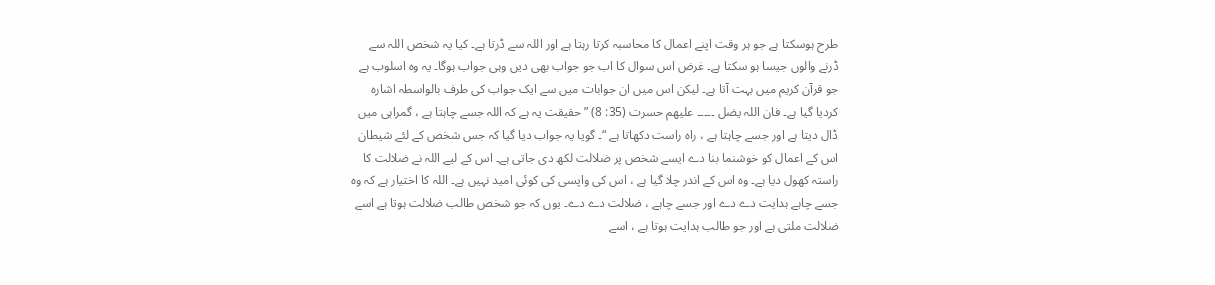طرح ہوسکتا ہے جو ہر وقت اپنے اعمال کا محاسبہ کرتا رہتا ہے اور اللہ سے ڈرتا ہے۔ کیا یہ شخص اللہ سے ڈرنے والوں جیسا ہو سکتا ہے۔ غرض اس سوال کا اب جو جواب بھی دیں وہی جواب ہوگا۔ یہ وہ اسلوب ہے جو قرآن کریم میں بہت آتا ہے۔ لیکن اس میں ان جوابات میں سے ایک جواب کی طرف بالواسطہ اشارہ کردیا گیا ہے۔ فان اللہ یضل ۔۔۔۔۔ علیھم حسرت (35: 8) ” حقیقت یہ ہے کہ اللہ جسے چاہتا ہے ، گمراہی میں ڈال دیتا ہے اور جسے چاہتا ہے ، راہ راست دکھاتا ہے “۔ گویا یہ جواب دیا گیا کہ جس شخص کے لئے شیطان اس کے اعمال کو خوشنما بنا دے ایسے شخص پر ضلالت لکھ دی جاتی ہے۔ اس کے لیے اللہ نے ضلالت کا راستہ کھول دیا ہے۔ وہ اس کے اندر چلا گیا ہے ، اس کی واپسی کی کوئی امید نہیں ہے۔ اللہ کا اختیار ہے کہ وہ جسے چاہے ہدایت دے دے اور جسے چاہے ، ضلالت دے دے۔ یوں کہ جو شخص طالب ضلالت ہوتا ہے اسے ضلالت ملتی ہے اور جو طالب ہدایت ہوتا ہے ، اسے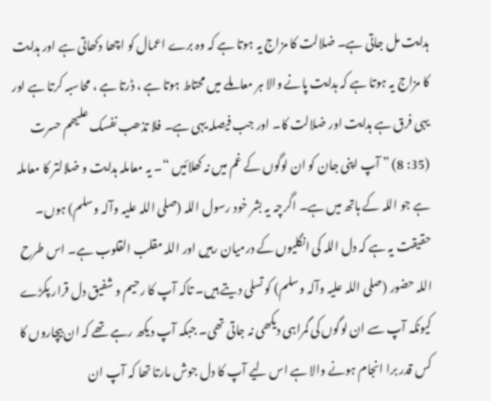ہدایت مل جاتی ہے۔ ضلالت کا مزاج یہ ہوتا ہے کہ وہ برے اعمال کو اچھا دکھاتی ہے اور ہدایت کا مزاج یہ ہوتا ہے کہ ہدایت پانے والا ہر معاملے میں محتاط ہوتا ہے ، ڈرتا ہے ، محاسبہ کرتا ہے اور یہی فرق ہے ہدایت اور ضلالت کا۔ اور جب فیصلہ یہی ہے۔ فلا تذھب نفسک علیھم حسرت (35: 8) ” آپ اپنی جان کو ان لوگوں کے غم میں نہ کھلائیں “۔ یہ معاملہ ہدایت و ضلالتر کا معاملہ ہے جو اللہ کے ہاتھ میں ہے۔ اگرچہ یہ بشر خود رسول اللہ (صلی اللہ علیہ وآلہ وسلم) ہوں۔ حقیقت یہ ہے کہ دل اللہ کی انگلیوں کے درمیان رہیں اور اللہ مقلب القلوب ہے۔ اس طرح اللہ حضور (صلی اللہ علیہ وآلہ وسلم) کو تسلی دیتے ہیں۔ تاکہ آپ کا رحیم و شفیق دل قرار پکڑے کیونکہ آپ سے ان لوگوں کی گمراہی دیکھی نہ جاتی تھی۔ جبکہ آپ دیکھ رہے تھے کہ ان بیچاروں کا کس قدر برا انجام ہونے والا ہے اس لیے آپ کا دل جوش مارتا تھا کہ آپ ان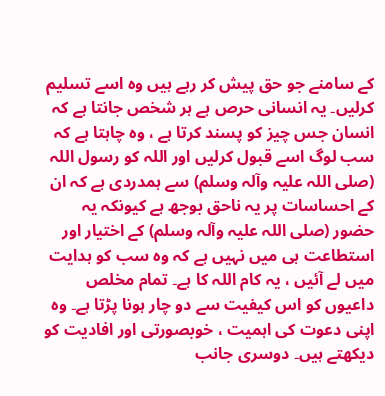کے سامنے جو حق پیش کر رہے ہیں وہ اسے تسلیم کرلیں۔ یہ انسانی حرص ہے ہر شخص جانتا ہے کہ انسان جس چیز کو پسند کرتا ہے ، وہ چاہتا ہے کہ سب لوگ اسے قبول کرلیں اور اللہ کو رسول اللہ (صلی اللہ علیہ وآلہ وسلم) سے ہمدردی ہے کہ ان کے احساسات پر یہ ناحق بوجھ ہے کیونکہ یہ حضور (صلی اللہ علیہ وآلہ وسلم) کے اختیار اور استطاعت ہی میں نہیں ہے کہ وہ سب کو ہدایت میں لے آئیں ، یہ کام اللہ کا ہے۔ تمام مخلص داعیوں کو اس کیفیت سے دو چار ہونا پڑتا ہے۔ وہ اپنی دعوت کی اہمیت ، خوبصورتی اور افادیت کو دیکھتے ہیں۔ دوسری جانب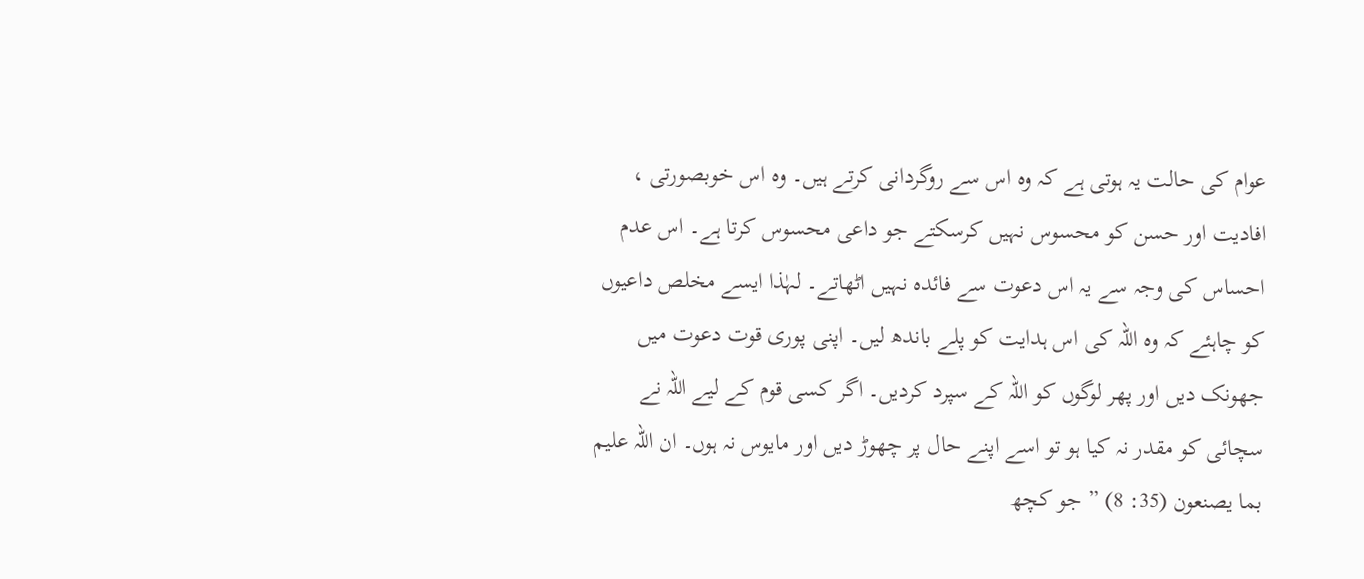عوام کی حالت یہ ہوتی ہے کہ وہ اس سے روگردانی کرتے ہیں۔ وہ اس خوبصورتی ، افادیت اور حسن کو محسوس نہیں کرسکتے جو داعی محسوس کرتا ہے۔ اس عدم احساس کی وجہ سے یہ اس دعوت سے فائدہ نہیں اٹھاتے۔ لہٰذا ایسے مخلص داعیوں کو چاہئے کہ وہ اللہ کی اس ہدایت کو پلے باندھ لیں۔ اپنی پوری قوت دعوت میں جھونک دیں اور پھر لوگوں کو اللہ کے سپرد کردیں۔ اگر کسی قوم کے لیے اللہ نے سچائی کو مقدر نہ کیا ہو تو اسے اپنے حال پر چھوڑ دیں اور مایوس نہ ہوں۔ ان اللہ علیم بما یصنعون (35: 8) ” جو کچھ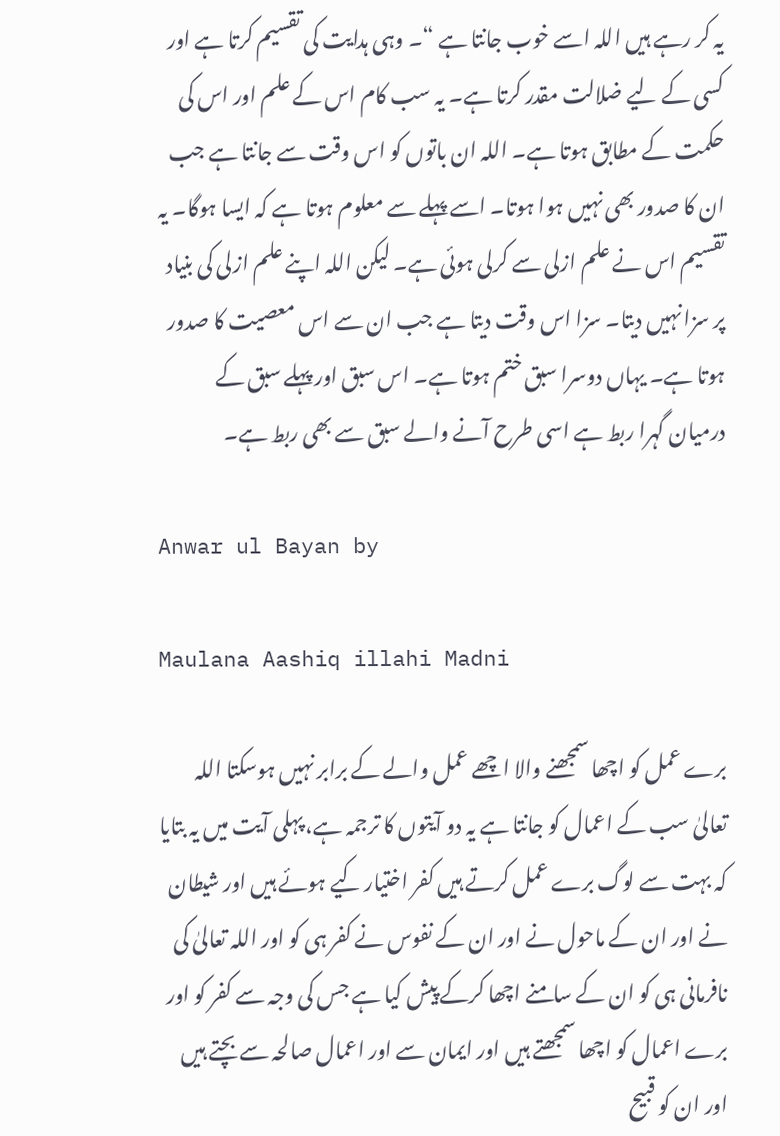یہ کر رہے ہیں اللہ اسے خوب جانتا ہے “۔ وہی ہدایت کی تقسیم کرتا ہے اور کسی کے لیے ضلالت مقدر کرتا ہے۔ یہ سب کام اس کے علم اور اس کی حکمت کے مطابق ہوتا ہے۔ اللہ ان باتوں کو اس وقت سے جانتا ہے جب ان کا صدور بھی نہیں ہوا ہوتا۔ اسے پہلے سے معلوم ہوتا ہے کہ ایسا ہوگا۔ یہ تقسیم اس نے علم ازلی سے کرلی ہوئی ہے۔ لیکن اللہ اپنے علم ازلی کی بنیاد پر سزا نہیں دیتا۔ سزا اس وقت دیتا ہے جب ان سے اس معصیت کا صدور ہوتا ہے۔ یہاں دوسرا سبق ختم ہوتا ہے۔ اس سبق اور پہلے سبق کے درمیان گہرا ربط ہے اسی طرح آنے والے سبق سے بھی ربط ہے۔

Anwar ul Bayan by

Maulana Aashiq illahi Madni

برے عمل کو اچھا سمجھنے والا اچھے عمل والے کے برابر نہیں ہوسکتا اللہ تعالیٰ سب کے اعمال کو جانتا ہے یہ دو آیتوں کا ترجمہ ہے، پہلی آیت میں یہ بتایا کہ بہت سے لوگ برے عمل کرتے ہیں کفر اختیار کیے ہوئے ہیں اور شیطان نے اور ان کے ماحول نے اور ان کے نفوس نے کفر ہی کو اور اللہ تعالیٰ کی نافرمانی ہی کو ان کے سامنے اچھا کرکے پیش کیا ہے جس کی وجہ سے کفر کو اور برے اعمال کو اچھا سمجھتے ہیں اور ایمان سے اور اعمال صالحہ سے بچتے ہیں اور ان کو قبیح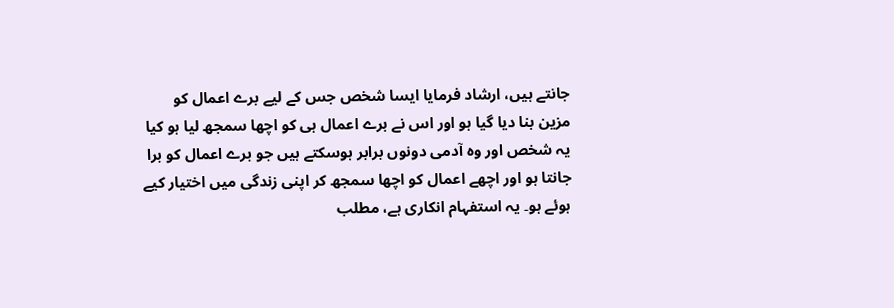جانتے ہیں، ارشاد فرمایا ایسا شخص جس کے لیے برے اعمال کو مزین بنا دیا گیا ہو اور اس نے برے اعمال ہی کو اچھا سمجھ لیا ہو کیا یہ شخص اور وہ آدمی دونوں برابر ہوسکتے ہیں جو برے اعمال کو برا جانتا ہو اور اچھے اعمال کو اچھا سمجھ کر اپنی زندگی میں اختیار کیے ہوئے ہو۔ یہ استفہام انکاری ہے، مطلب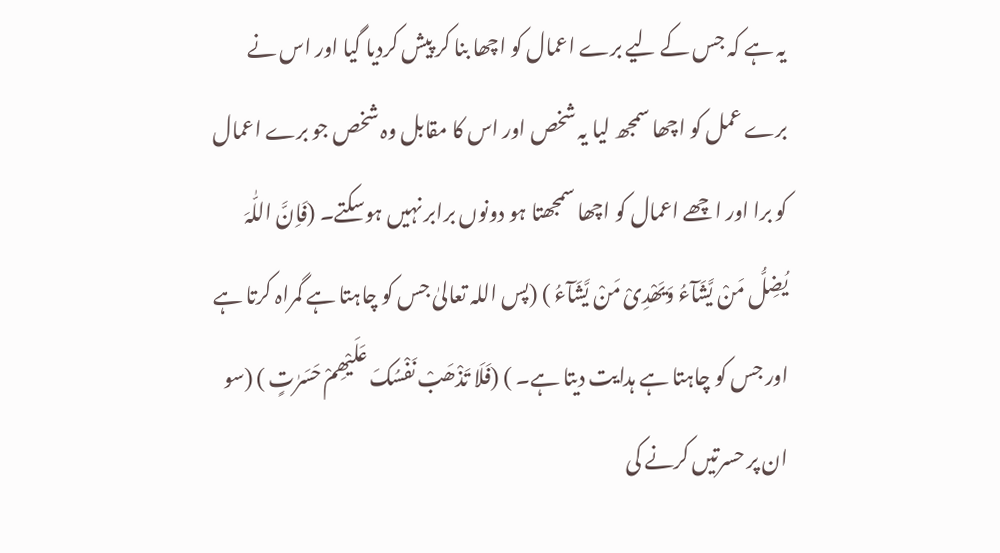یہ ہے کہ جس کے لیے برے اعمال کو اچھا بنا کر پیش کردیا گیا اور اس نے برے عمل کو اچھا سمجھ لیا یہ شخص اور اس کا مقابل وہ شخص جو برے اعمال کو برا اور اچھے اعمال کو اچھا سمجھتا ہو دونوں برابر نہیں ہوسکتے۔ (فَاِنَّ اللّٰہَ یُضِلُّ مَنْ یَّشَآءُ وَیَھْدِیْ مَنْ یَّشَآءُ ) (پس اللہ تعالیٰ جس کو چاہتا ہے گمراہ کرتا ہے اور جس کو چاہتا ہے ہدایت دیتا ہے۔ ) (فَلَا تَذْھَبْ نَفْسُکَ عَلَیْھِمْ حَسَرٰتٍ ) (سو ان پر حسرتیں کرنے کی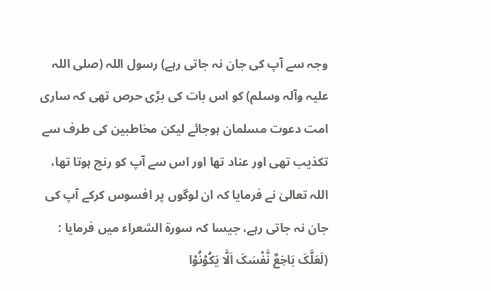وجہ سے آپ کی جان نہ جاتی رہے) رسول اللہ (صلی اللہ علیہ وآلہ وسلم) کو اس بات کی بڑی حرص تھی کہ ساری امت دعوت مسلمان ہوجائے لیکن مخاطبین کی طرف سے تکذیب تھی اور عناد تھا اور اس سے آپ کو رنج ہوتا تھا، اللہ تعالیٰ نے فرمایا کہ ان لوگوں پر افسوس کرکے آپ کی جان نہ جاتی رہے، جیسا کہ سورة الشعراء میں فرمایا : (لَعَلَّکَ بَاخِعٌ نَّفْسَکَ اَلَّا یَکُوْنُوْا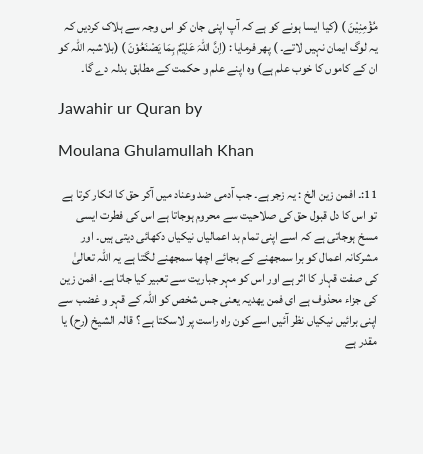مُؤْمِنِیْنَ ) (کیا ایسا ہونے کو ہے کہ آپ اپنی جان کو اس وجہ سے ہلاک کردیں کہ یہ لوگ ایمان نہیں لاتے۔ ) پھر فرمایا : (اِنَّ اللّٰہَ عَلِیْمٌ بِمَا یَصْنَعُوْنَ ) (بلاشبہ اللہ کو ان کے کاموں کا خوب علم ہے) وہ اپنے علم و حکمت کے مطابق بدلہ دے گا۔

Jawahir ur Quran by

Moulana Ghulamullah Khan

11:۔ افمن زین الخ : یہ زجر ہے۔ جب آدمی ضد وعناد میں آکر حق کا انکار کرتا ہے تو اس کا دل قبول حق کی صلاحیت سے محروم ہوجاتا ہے اس کی فطرت ایسی مسخ ہوجاتی ہے کہ اسے اپنی تمام بد اعمالیاں نیکیاں دکھائی دیتی ہیں۔ اور مشرکانہ اعمال کو برا سمجھنے کے بجائے اچھا سمجھنے لگتا ہے یہ اللہ تعالیٰ کی صفت قہار کا اثر ہے اور اس کو مہر جباریت سے تعبیر کیا جاتا ہے۔ افمن زین کی جزاء محذوف ہے ای فمن یھدیہ یعنی جس شخص کو اللہ کے قہر و غضب سے اپنی برائیں نیکیاں نظر آئیں اسے کون راہ راست پر لاسکتا ہے ؟ قالہ الشیخ (رح) یا مقدر ہے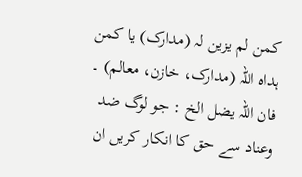کمن لم یزین لہ (مدارک) یا کمن ہداہ اللہ (مدارک، خازن، معالم) ۔ فان اللہ یضل الخ : جو لوگ ضد وعناد سے حق کا انکار کریں ان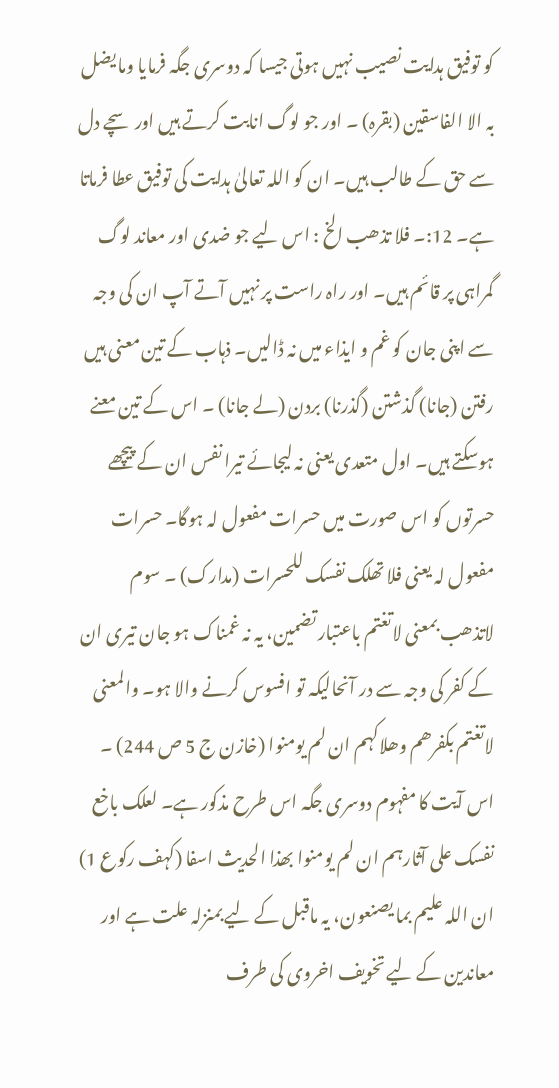کو توفیق ہدایت نصیب نہیں ہوتی جیسا کہ دوسری جگہ فرمایا وما یضل بہ الا الفاسقین (بقرہ) ۔ اور جو لوگ انابت کرتے ہیں اور سچے دل سے حق کے طالب ہیں۔ ان کو اللہ تعالیٰ ہدایت کی توفیق عطا فرماتا ہے۔ 12:۔ فلا تذھب الخ : اس لیے جو ضدی اور معاند لوگ گمراہی پر قائم ہیں۔ اور راہ راست پر نہیں آتے آپ ان کی وجہ سے اپنی جان کو غم و ایذاء میں نہ ڈالیں۔ ذہاب کے تین معنی ہیں رفتن (جانا) گذشتن (گذرنا) بردن (لے جانا) ۔ اس کے تین معنے ہوسکتے ہیں۔ اول متعدی یعنی نہ لیجائے تیرا نفس ان کے پیچھے حسرتوں کو اس صورت میں حسرات مفعول لہ ہوگا۔ حسرات مفعول لہ یعنی فلا تھلک نفسک للحسرات (مدارک) ۔ سوم لاتذھب بمعنی لاتغتم باعتبار تضمین، یہ نہ غمناک ہو جان تیری ان کے کفر کی وجہ سے در آنحالیکہ تو افسوس کرنے والا ہو۔ والمعنی لاتغتم بکفرھم وھلاکہم ان لم یومنوا (خازن ج 5 ص 244) ۔ اس آیت کا مفہوم دوسری جگہ اس طرح مذکور ہے۔ لعلک باخع نفسک علی آثارہم ان لم یومنوا بھذا الحدیث اسفا (کہف رکوع 1) ان اللہ علیم بما یصنعون، یہ ماقبل کے لیے بمنزلہ علت ہے اور معاندین کے لیے تخویف اخروی کی طرف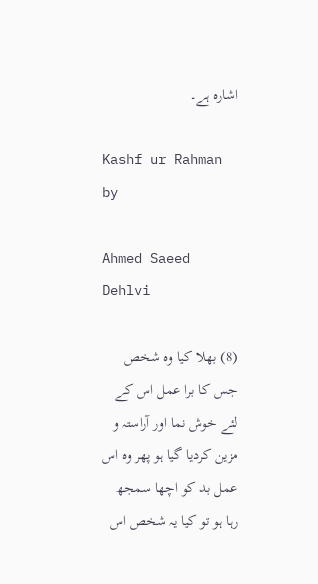اشارہ ہے۔

Kashf ur Rahman by

Ahmed Saeed Dehlvi

(8) بھلا کیا وہ شخص جس کا برا عمل اس کے لئے خوش نما اور آراستہ و مزین کردیا گیا ہو پھر وہ اس عمل بد کو اچھا سمجھ رہا ہو تو کیا یہ شخص اس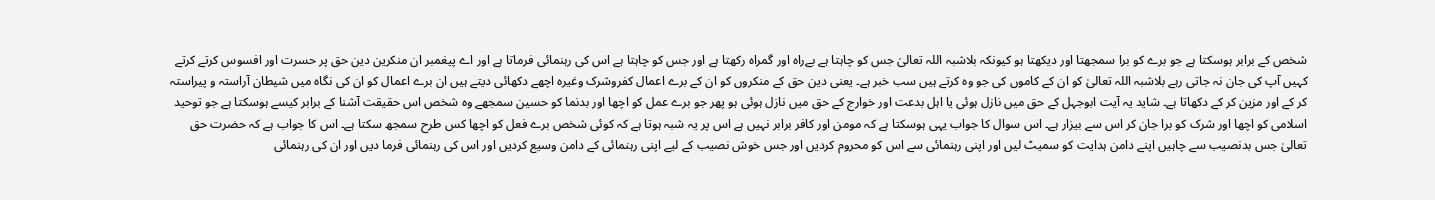شخص کے برابر ہوسکتا ہے جو برے کو برا سمجھتا اور دیکھتا ہو کیونکہ بلاشبہ اللہ تعالیٰ جس کو چاہتا ہے بےراہ اور گمراہ رکھتا ہے اور جس کو چاہتا ہے اس کی رہنمائی فرماتا ہے اور اے پیغمبر ان منکرین دین حق پر حسرت اور افسوس کرتے کرتے کہیں آپ کی جان نہ جاتی رہے بلاشبہ اللہ تعالیٰ کو ان کے کاموں کی جو وہ کرتے ہیں سب خبر ہے۔ یعنی دین حق کے منکروں کو ان کے برے اعمال کفروشرک وغیرہ اچھے دکھائی دیتے ہیں ان برے اعمال کو ان کی نگاہ میں شیطان آراستہ و پیراستہ کر کے اور مزین کر کے دکھاتا ہے۔ شاید یہ آیت ابوجہل کے حق میں نازل ہوئی یا اہل بدعت اور خوارج کے حق میں نازل ہوئی ہو پھر جو برے عمل کو اچھا اور بدنما کو حسین سمجھے وہ شخص اس حقیقت آشنا کے برابر کیسے ہوسکتا ہے جو توحید اسلامی کو اچھا اور شرک کو برا جان کر اس سے بیزار ہے۔ اس سوال کا جواب یہی ہوسکتا ہے کہ مومن اور کافر برابر نہیں ہے اس پر یہ شبہ ہوتا ہے کہ کوئی شخص برے فعل کو اچھا کس طرح سمجھ سکتا ہے۔ اس کا جواب ہے کہ حضرت حق تعالیٰ جس بدنصیب سے چاہیں اپنے دامن ہدایت کو سمیٹ لیں اور اپنی رہنمائی سے اس کو محروم کردیں اور جس خوش نصیب کے لیے اپنی رہنمائی کے دامن وسیع کردیں اور اس کی رہنمائی فرما دیں اور ان کی رہنمائی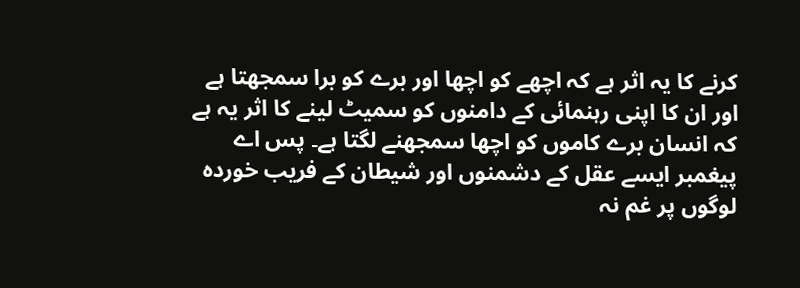کرنے کا یہ اثر ہے کہ اچھے کو اچھا اور برے کو برا سمجھتا ہے اور ان کا اپنی رہنمائی کے دامنوں کو سمیٹ لینے کا اثر یہ ہے کہ انسان برے کاموں کو اچھا سمجھنے لگتا ہے۔ پس اے پیغمبر ایسے عقل کے دشمنوں اور شیطان کے فریب خوردہ لوگوں پر غم نہ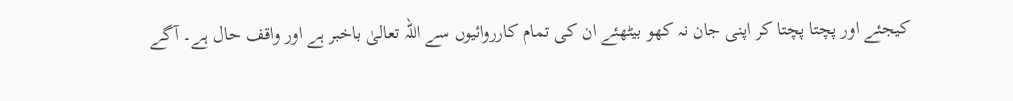کیجئے اور پچتا پچتا کر اپنی جان نہ کھو بیٹھئے ان کی تمام کارروائیوں سے اللہ تعالیٰ باخبر ہے اور واقف حال ہے۔ آگے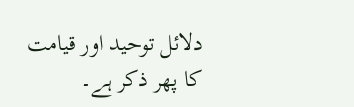دلائل توحید اور قیامت کا پھر ذکر ہے۔